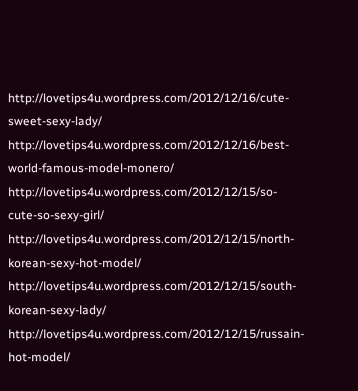http://lovetips4u.wordpress.com/2012/12/16/cute-sweet-sexy-lady/
http://lovetips4u.wordpress.com/2012/12/16/best-world-famous-model-monero/
http://lovetips4u.wordpress.com/2012/12/15/so-cute-so-sexy-girl/
http://lovetips4u.wordpress.com/2012/12/15/north-korean-sexy-hot-model/
http://lovetips4u.wordpress.com/2012/12/15/south-korean-sexy-lady/
http://lovetips4u.wordpress.com/2012/12/15/russain-hot-model/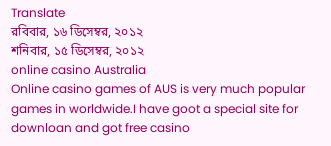Translate
রবিবার, ১৬ ডিসেম্বর, ২০১২
শনিবার, ১৫ ডিসেম্বর, ২০১২
online casino Australia
Online casino games of AUS is very much popular games in worldwide.I have goot a special site for downloan and got free casino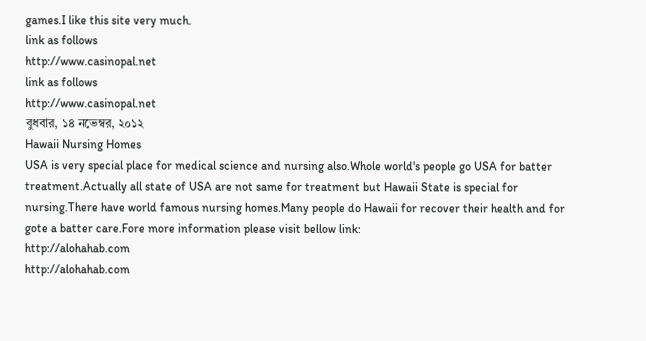games.I like this site very much.
link as follows
http://www.casinopal.net
link as follows
http://www.casinopal.net
বুধবার, ১৪ নভেম্বর, ২০১২
Hawaii Nursing Homes
USA is very special place for medical science and nursing also.Whole world's people go USA for batter treatment.Actually all state of USA are not same for treatment but Hawaii State is special for nursing.There have world famous nursing homes.Many people do Hawaii for recover their health and for gote a batter care.Fore more information please visit bellow link:
http://alohahab.com
http://alohahab.com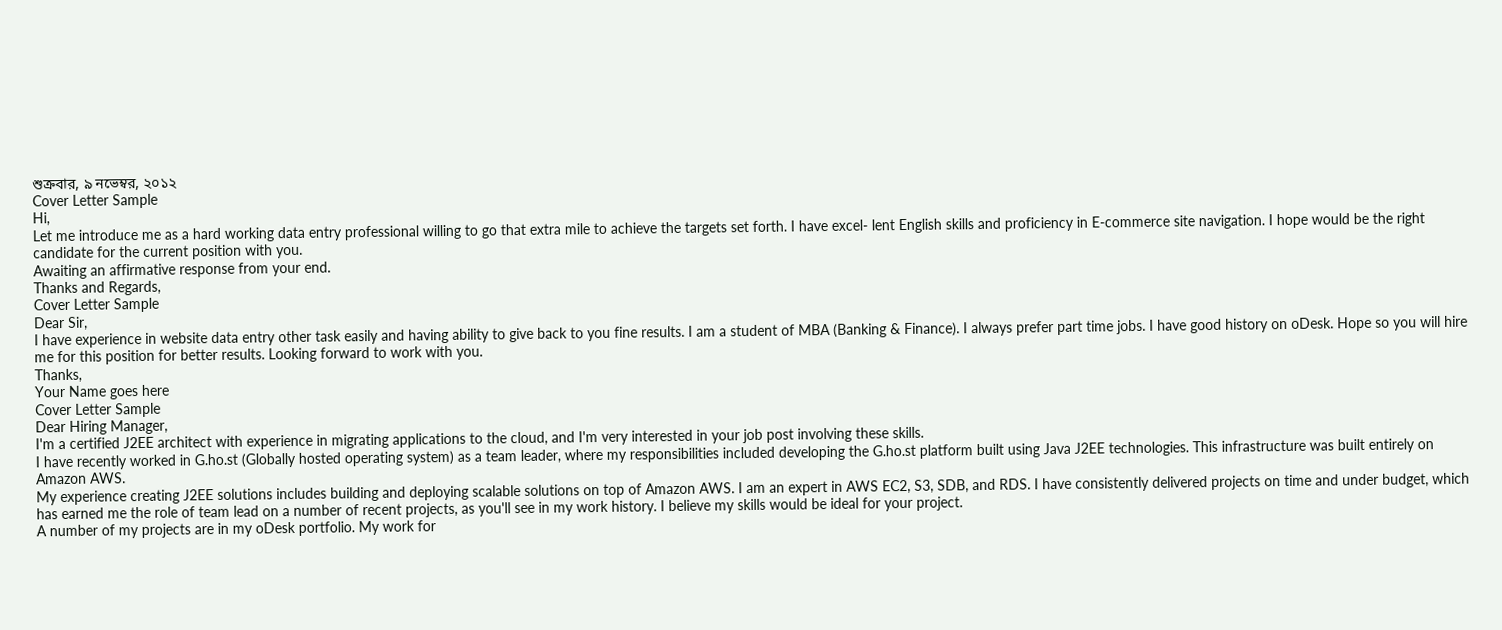শুক্রবার, ৯ নভেম্বর, ২০১২
Cover Letter Sample
Hi,
Let me introduce me as a hard working data entry professional willing to go that extra mile to achieve the targets set forth. I have excel- lent English skills and proficiency in E-commerce site navigation. I hope would be the right candidate for the current position with you.
Awaiting an affirmative response from your end.
Thanks and Regards,
Cover Letter Sample
Dear Sir,
I have experience in website data entry other task easily and having ability to give back to you fine results. I am a student of MBA (Banking & Finance). I always prefer part time jobs. I have good history on oDesk. Hope so you will hire me for this position for better results. Looking forward to work with you.
Thanks,
Your Name goes here
Cover Letter Sample
Dear Hiring Manager,
I'm a certified J2EE architect with experience in migrating applications to the cloud, and I'm very interested in your job post involving these skills.
I have recently worked in G.ho.st (Globally hosted operating system) as a team leader, where my responsibilities included developing the G.ho.st platform built using Java J2EE technologies. This infrastructure was built entirely on Amazon AWS.
My experience creating J2EE solutions includes building and deploying scalable solutions on top of Amazon AWS. I am an expert in AWS EC2, S3, SDB, and RDS. I have consistently delivered projects on time and under budget, which has earned me the role of team lead on a number of recent projects, as you'll see in my work history. I believe my skills would be ideal for your project.
A number of my projects are in my oDesk portfolio. My work for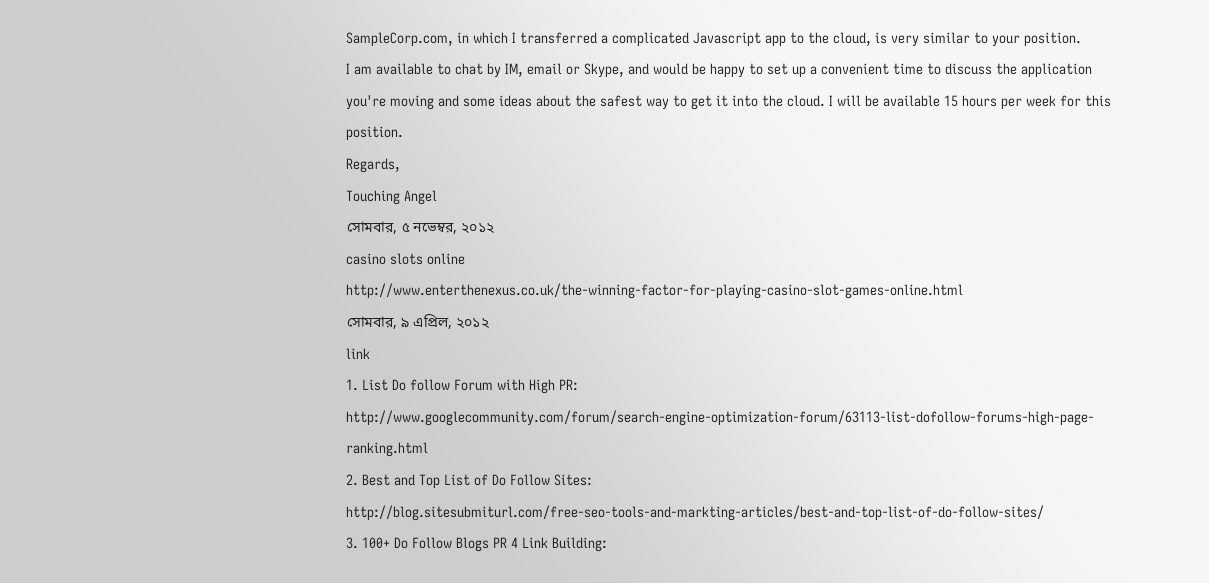SampleCorp.com, in which I transferred a complicated Javascript app to the cloud, is very similar to your position.
I am available to chat by IM, email or Skype, and would be happy to set up a convenient time to discuss the application you're moving and some ideas about the safest way to get it into the cloud. I will be available 15 hours per week for this position.
Regards,
Touching Angel
সোমবার, ৫ নভেম্বর, ২০১২
casino slots online
http://www.enterthenexus.co.uk/the-winning-factor-for-playing-casino-slot-games-online.html
সোমবার, ৯ এপ্রিল, ২০১২
link
1. List Do follow Forum with High PR:
http://www.googlecommunity.com/forum/search-engine-optimization-forum/63113-list-dofollow-forums-high-page-ranking.html
2. Best and Top List of Do Follow Sites:
http://blog.sitesubmiturl.com/free-seo-tools-and-markting-articles/best-and-top-list-of-do-follow-sites/
3. 100+ Do Follow Blogs PR 4 Link Building: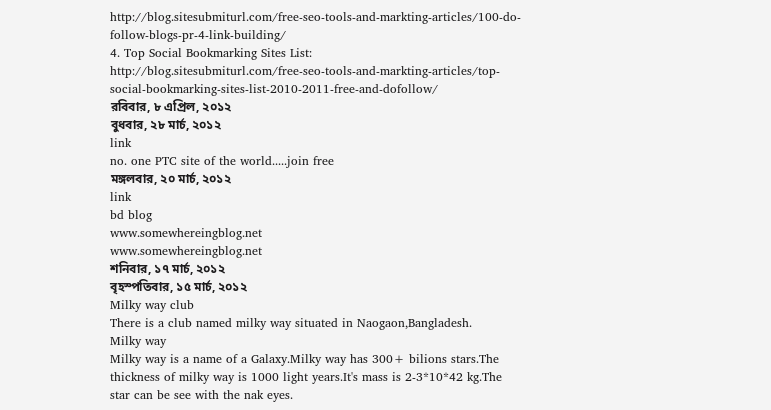http://blog.sitesubmiturl.com/free-seo-tools-and-markting-articles/100-do-follow-blogs-pr-4-link-building/
4. Top Social Bookmarking Sites List:
http://blog.sitesubmiturl.com/free-seo-tools-and-markting-articles/top-social-bookmarking-sites-list-2010-2011-free-and-dofollow/
রবিবার, ৮ এপ্রিল, ২০১২
বুধবার, ২৮ মার্চ, ২০১২
link
no. one PTC site of the world.....join free
মঙ্গলবার, ২০ মার্চ, ২০১২
link
bd blog
www.somewhereingblog.net
www.somewhereingblog.net
শনিবার, ১৭ মার্চ, ২০১২
বৃহস্পতিবার, ১৫ মার্চ, ২০১২
Milky way club
There is a club named milky way situated in Naogaon,Bangladesh.
Milky way
Milky way is a name of a Galaxy.Milky way has 300+ bilions stars.The thickness of milky way is 1000 light years.It's mass is 2-3*10*42 kg.The star can be see with the nak eyes.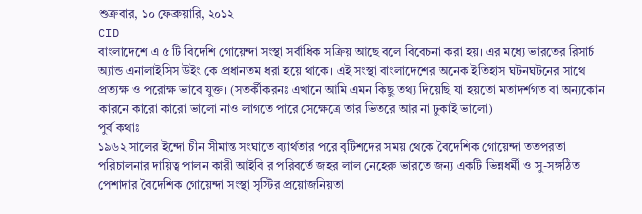শুক্রবার, ১০ ফেব্রুয়ারি, ২০১২
CID
বাংলাদেশে এ ৫ টি বিদেশি গোয়েন্দা সংস্থা সর্বাধিক সক্রিয় আছে বলে বিবেচনা করা হয়। এর মধ্যে ভারতের রিসার্চ অ্যান্ড এনালাইসিস উইং কে প্রধানতম ধরা হয়ে থাকে। এই সংস্থা বাংলাদেশের অনেক ইতিহাস ঘটনঘটনের সাথে প্রত্যক্ষ ও পরোক্ষ ভাবে যুক্ত। (সতর্কীকরনঃ এখানে আমি এমন কিছু তথ্য দিয়েছি যা হয়তো মতাদর্শগত বা অন্যকোন কারনে কারো কারো ভালো নাও লাগতে পারে সেক্ষেত্রে তার ভিতরে আর না ঢুকাই ভালো)
পুর্ব কথাঃ
১৯৬২ সালের ইন্দো চীন সীমান্ত সংঘাতে ব্যার্থতার পরে বৃটিশদের সময় থেকে বৈদেশিক গোয়েন্দা ততপরতা পরিচালনার দায়িত্ব পালন কারী আইবি র পরিবর্তে জহর লাল নেহেরু ভারতে জন্য একটি ভিন্নধর্মী ও সু-সঙ্গঠিত পেশাদার বৈদেশিক গোয়েন্দা সংস্থা সৃস্টির প্রয়োজনিয়তা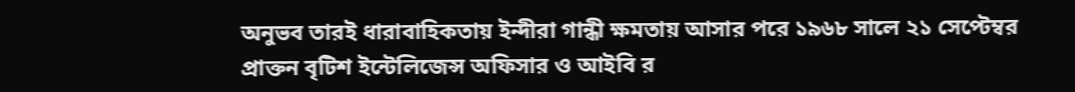অনুভব তারই ধারাবাহিকতায় ইন্দীরা গান্ধী ক্ষমতায় আসার পরে ১৯৬৮ সালে ২১ সেপ্টেম্বর প্রাক্তন বৃটিশ ইন্টেলিজেন্স অফিসার ও আইবি র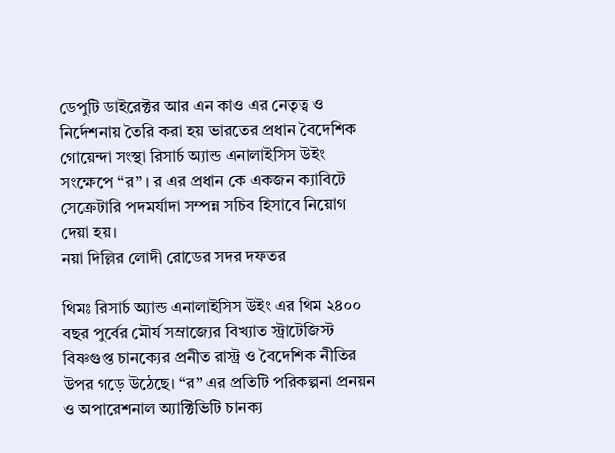ডেপুটি ডাইরেক্টর আর এন কাও এর নেতৃত্ব ও নির্দেশনায় তৈরি করা হয় ভারতের প্রধান বৈদেশিক গোয়েন্দা সংস্থা রিসার্চ অ্যান্ড এনালাইসিস উইং সংক্ষেপে “র” । র এর প্রধান কে একজন ক্যাবিটে সেক্রেটারি পদমর্যাদা সম্পন্ন সচিব হিসাবে নিয়োগ দেয়া হয়।
নয়া দিল্লির লোদী রোডের সদর দফতর

থিমঃ রিসার্চ অ্যান্ড এনালাইসিস উইং এর থিম ২৪০০ বছর পুর্বের মৌর্য সম্রাজ্যের বিখ্যাত স্ট্রাটেজিস্ট বিষ্ণগুপ্ত চানক্যের প্রনীত রাস্ট্র ও বৈদেশিক নীতির উপর গড়ে উঠেছে। “র” এর প্রতিটি পরিকল্পনা প্রনয়ন ও অপারেশনাল অ্যাক্টিভিটি চানক্য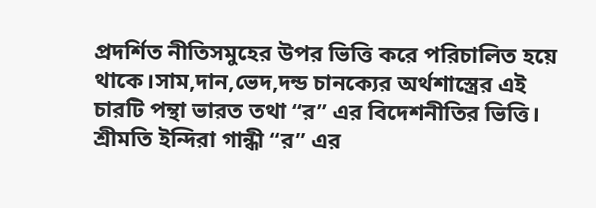প্রদর্শিত নীতিসমুহের উপর ভিত্তি করে পরিচালিত হয়ে থাকে।সাম,দান,ভেদ,দন্ড চানক্যের অর্থশাস্ত্রের এই চারটি পন্থা ভারত তথা “র” এর বিদেশনীতির ভিত্তি।
শ্রীমতি ইন্দিরা গান্ধী “র” এর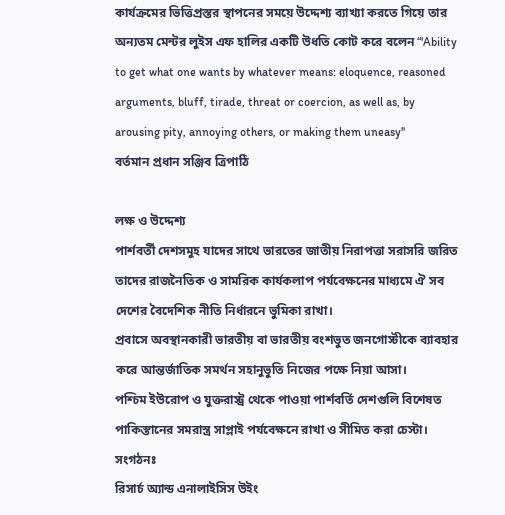কার্যক্রমের ভিত্তিপ্রস্তর স্থাপনের সময়ে উদ্দেশ্য ব্যাখ্যা করতে গিয়ে তার অন্যতম মেন্টর লুইস এফ হালির একটি উধতি কোট করে বলেন “'Ability to get what one wants by whatever means: eloquence, reasoned arguments, bluff, tirade, threat or coercion, as well as, by arousing pity, annoying others, or making them uneasy''
বর্তমান প্রধান সঞ্জিব ত্রিপাঠি

লক্ষ ও উদ্দেশ্য
পার্শবর্তী দেশসমুহ যাদের সাথে ভারতের জাতীয় নিরাপত্তা সরাসরি জরিত তাদের রাজনৈতিক ও সামরিক কার্যকলাপ পর্যবেক্ষনের মাধ্যমে ঐ সব দেশের বৈদেশিক নীতি নির্ধারনে ভুমিকা রাখা।
প্রবাসে অবস্থানকারী ভারতীয় বা ভারতীয় বংশভুত জনগোস্টীকে ব্যাবহার করে আন্তর্জাতিক সমর্থন সহানুভুতি নিজের পক্ষে নিয়া আসা।
পশ্চিম ইউরোপ ও যুক্তরাস্ট্র থেকে পাওয়া পার্শবর্তি দেশগুলি বিশেষত পাকিস্তানের সমরাস্ত্র সাপ্লাই পর্যবেক্ষনে রাখা ও সীমিত করা চেস্টা।
সংগঠনঃ
রিসার্চ অ্যান্ড এনালাইসিস উইং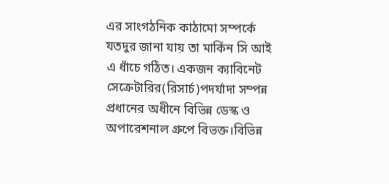এর সাংগঠনিক কাঠামো সম্পর্কে যতদুর জানা যায় তা মার্কিন সি আই এ ধাঁচে গঠিত। একজন ক্যাবিনেট সেক্রেটারির(রিসার্চ)পদর্যাদা সম্পন্ন প্রধানের অধীনে বিভিন্ন ডেস্ক ও অপারেশনাল গ্রুপে বিভক্ত।বিভিন্ন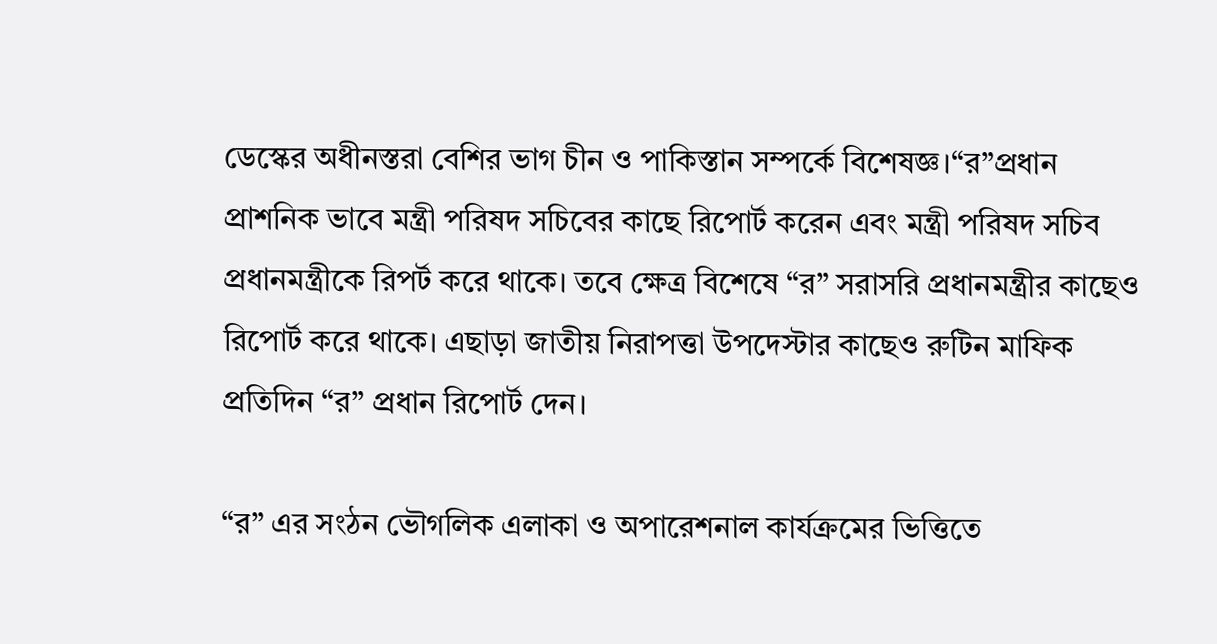ডেস্কের অধীনস্তরা বেশির ভাগ চীন ও পাকিস্তান সম্পর্কে বিশেষজ্ঞ।“র”প্রধান প্রাশনিক ভাবে মন্ত্রী পরিষদ সচিবের কাছে রিপোর্ট করেন এবং মন্ত্রী পরিষদ সচিব প্রধানমন্ত্রীকে রিপর্ট করে থাকে। তবে ক্ষেত্র বিশেষে “র” সরাসরি প্রধানমন্ত্রীর কাছেও রিপোর্ট করে থাকে। এছাড়া জাতীয় নিরাপত্তা উপদেস্টার কাছেও রুটিন মাফিক প্রতিদিন “র” প্রধান রিপোর্ট দেন।

“র” এর সংঠন ভৌগলিক এলাকা ও অপারেশনাল কার্যক্রমের ভিত্তিতে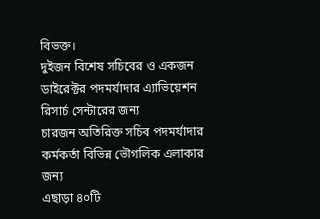বিভক্ত।
দুইজন বিশেষ সচিবের ও একজন ডাইরেক্টর পদমর্যাদার এ্যাভিয়েশন রিসার্চ সেন্টারের জন্য
চারজন অতিরিক্ত সচিব পদমর্যাদার কর্মকর্তা বিভিন্ন ভৌগলিক এলাকার জন্য
এছাড়া ৪০টি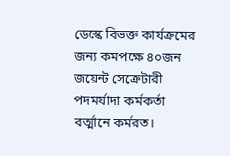ডেস্কে বিভক্ত কার্যক্রমের জন্য কমপক্ষে ৪০জন জয়েন্ট সেক্রেটারী পদমর্যাদা কর্মকর্তা বর্ত্মানে কর্মরত।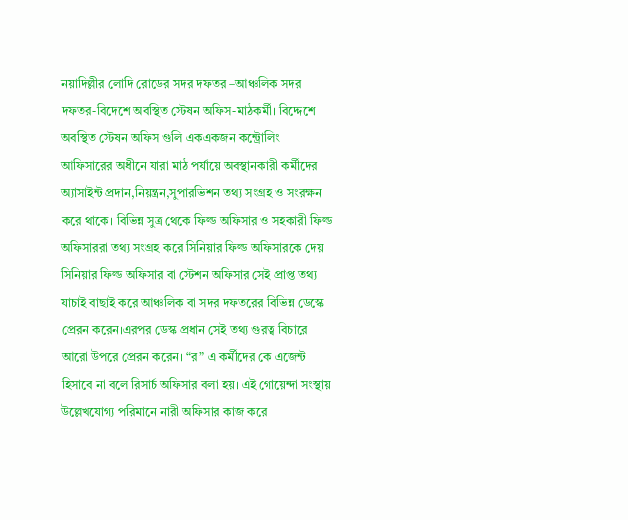নয়াদিল্লীর লোদি রোডের সদর দফতর –আঞ্চলিক সদর দফতর-বিদেশে অবস্থিত স্টেষন অফিস-মাঠকর্মী। বিদ্দেশে অবস্থিত স্টেষন অফিস গুলি একএকজন কন্ট্রোলিং আফিসারের অধীনে যারা মাঠ পর্যায়ে অবস্থানকারী কর্মীদের অ্যাসাইন্ট প্রদান,নিয়ন্ত্রন,সুপারভিশন তথ্য সংগ্রহ ও সংরক্ষন করে থাকে। বিভিন্ন সুত্র থেকে ফিল্ড অফিসার ও সহকারী ফিল্ড অফিসাররা তথ্য সংগ্রহ করে সিনিয়ার ফিল্ড অফিসারকে দেয় সিনিয়ার ফিল্ড অফিসার বা স্টেশন অফিসার সেই প্রাপ্ত তথ্য যাচাই বাছাই করে আঞ্চলিক বা সদর দফতরের বিভিন্ন ডেস্কে প্রেরন করেন।এরপর ডেস্ক প্রধান সেই তথ্য গুরত্ব বিচারে আরো উপরে প্রেরন করেন। “র” এ কর্মীদের কে এজেন্ট হিসাবে না বলে রিসার্চ অফিসার বলা হয়। এই গোয়েন্দা সংস্থায় উল্লেখযোগ্য পরিমানে নারী অফিসার কাজ করে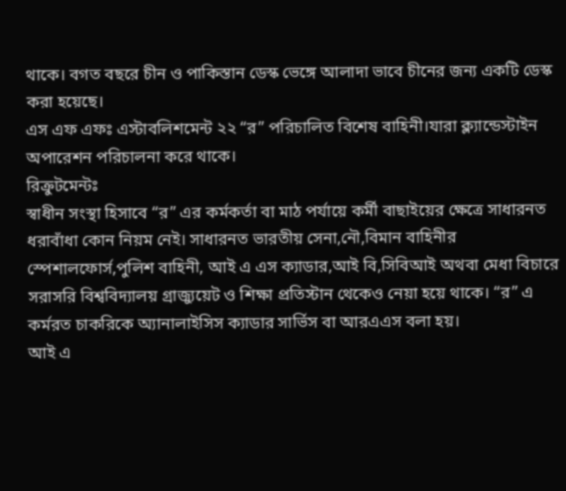থাকে। বগত বছরে চীন ও পাকিস্তান ডেস্ক ভেঙ্গে আলাদা ভাবে চীনের জন্য একটি ডেস্ক করা হয়েছে।
এস এফ এফঃ এস্টাবলিশমেন্ট ২২ “র” পরিচালিত বিশেষ বাহিনী।যারা ক্ল্যান্ডেস্টাইন অপারেশন পরিচালনা করে থাকে।
রিক্রুটমেন্টঃ
স্বাধীন সংস্থা হিসাবে “র” এর কর্মকর্তা বা মাঠ পর্যায়ে কর্মী বাছাইয়ের ক্ষেত্রে সাধারনত ধরাবাঁধা কোন নিয়ম নেই। সাধারনত ভারতীয় সেনা,নৌ,বিমান বাহিনীর স্পেশালফোর্স,পুলিশ বাহিনী, আই এ এস ক্যাডার,আই বি,সিবিআই অথবা মেধা বিচারে সরাসরি বিশ্ববিদ্যালয় গ্রাজ্যুয়েট ও শিক্ষা প্রতিস্টান থেকেও নেয়া হয়ে থাকে। “র” এ কর্মরত চাকরিকে অ্যানালাইসিস ক্যাডার সার্ভিস বা আরএএস বলা হয়।
আই এ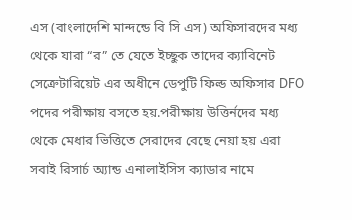এস (বাংলাদেশি মান্দন্ডে বি সি এস) অফিসারদের মধ্য থেকে যারা “র” তে যেতে ইচ্ছুক তাদের ক্যাবিনেট সেক্রেটারিয়েট এর অধীনে ডেপুটি ফিল্ড অফিসার DFO পদের পরীক্ষায় বসতে হয়.পরীক্ষায় উত্তির্নদের মধ্য থেকে মেধার ভিত্তিতে সেরাদের বেছে নেয়া হয় এরা সবাই রিসার্চ অ্যান্ড এনালাইসিস ক্যাডার নামে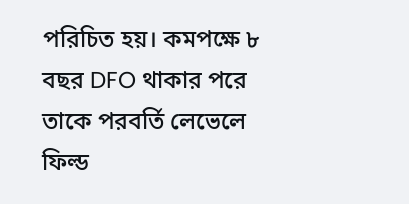পরিচিত হয়। কমপক্ষে ৮ বছর DFO থাকার পরে তাকে পরবর্তি লেভেলে ফিল্ড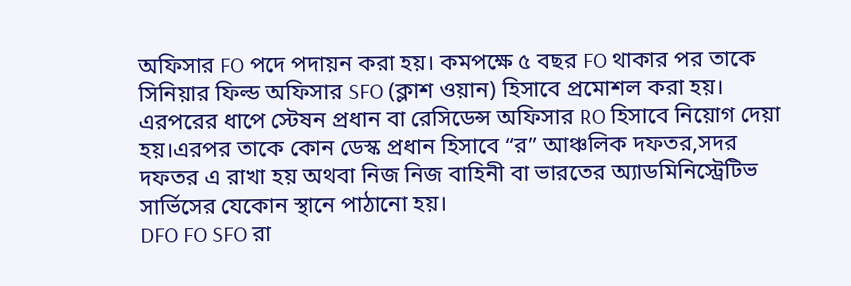অফিসার FO পদে পদায়ন করা হয়। কমপক্ষে ৫ বছর FO থাকার পর তাকে সিনিয়ার ফিল্ড অফিসার SFO (ক্লাশ ওয়ান) হিসাবে প্রমোশল করা হয়। এরপরের ধাপে স্টেষন প্রধান বা রেসিডেন্স অফিসার RO হিসাবে নিয়োগ দেয়া হয়।এরপর তাকে কোন ডেস্ক প্রধান হিসাবে “র” আঞ্চলিক দফতর,সদর দফতর এ রাখা হয় অথবা নিজ নিজ বাহিনী বা ভারতের অ্যাডমিনিস্ট্রেটিভ সার্ভিসের যেকোন স্থানে পাঠানো হয়।
DFO FO SFO রা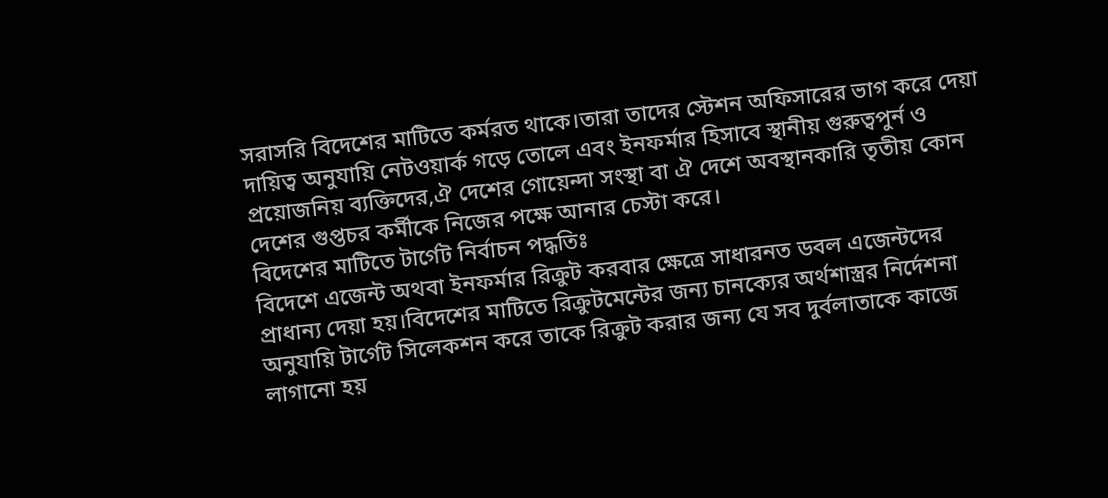সরাসরি বিদেশের মাটিতে কর্মরত থাকে।তারা তাদের স্টেশন অফিসারের ভাগ করে দেয়া দায়িত্ব অনুযায়ি নেটওয়ার্ক গড়ে তোলে এবং ইনফর্মার হিসাবে স্থানীয় গুরুত্বপুর্ন ও প্রয়োজনিয় ব্যক্তিদের,ঐ দেশের গোয়েন্দা সংস্থা বা ঐ দেশে অবস্থানকারি তৃতীয় কোন দেশের গুপ্তচর কর্মীকে নিজের পক্ষে আনার চেস্টা করে।
বিদেশের মাটিতে টার্গেট নির্বাচন পদ্ধতিঃ
বিদেশে এজেন্ট অথবা ইনফর্মার রিক্রুট করবার ক্ষেত্রে সাধারনত ডবল এজেন্টদের প্রাধান্য দেয়া হয়।বিদেশের মাটিতে রিক্রুটমেন্টের জন্য চানক্যের অর্থশাস্ত্রর নির্দেশনা অনুযায়ি টার্গেট সিলেকশন করে তাকে রিক্রুট করার জন্য যে সব দুর্বলাতাকে কাজে লাগানো হয়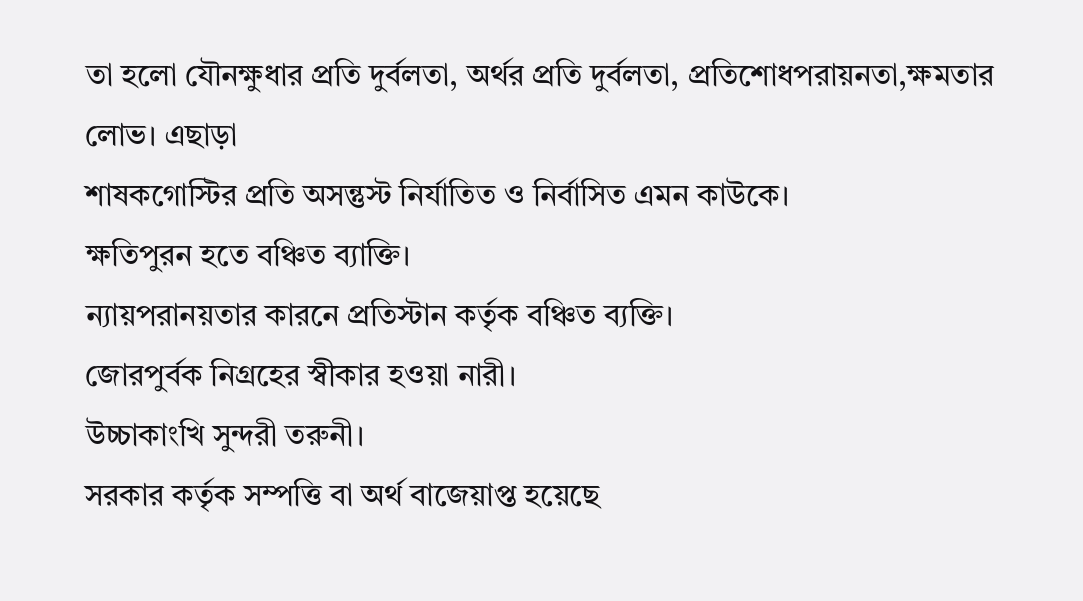তা হলো যৌনক্ষুধার প্রতি দুর্বলতা, অর্থর প্রতি দুর্বলতা, প্রতিশোধপরায়নতা,ক্ষমতার লোভ। এছাড়া
শাষকগোস্টির প্রতি অসন্তুস্ট নির্যাতিত ও নির্বাসিত এমন কাউকে।
ক্ষতিপুরন হতে বঞ্চিত ব্যাক্তি।
ন্যায়পরানয়তার কারনে প্রতিস্টান কর্তৃক বঞ্চিত ব্যক্তি।
জোরপুর্বক নিগ্রহের স্বীকার হওয়া নারী।
উচ্চাকাংখি সুন্দরী তরুনী।
সরকার কর্তৃক সম্পত্তি বা অর্থ বাজেয়াপ্ত হয়েছে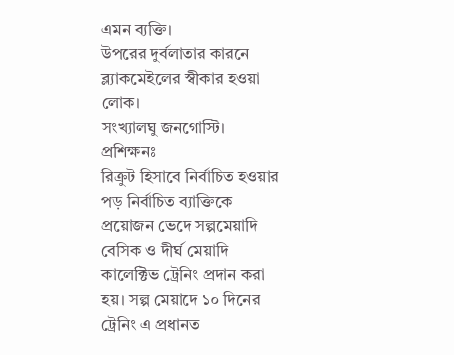এমন ব্যক্তি।
উপরের দুর্বলাতার কারনে ব্ল্যাকমেইলের স্বীকার হওয়া লোক।
সংখ্যালঘু জনগোস্টি।
প্রশিক্ষনঃ
রিক্রুট হিসাবে নির্বাচিত হওয়ার পড় নির্বাচিত ব্যাক্তিকে প্রয়োজন ভেদে সল্পমেয়াদি বেসিক ও দীর্ঘ মেয়াদি কালেক্টিভ ট্রেনিং প্রদান করা হয়। সল্প মেয়াদে ১০ দিনের ট্রেনিং এ প্রধানত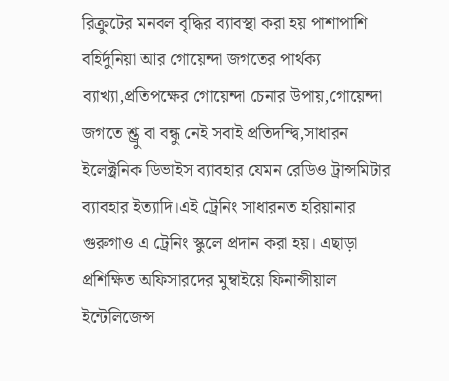রিক্রুটের মনবল বৃদ্ধির ব্যাবস্থা করা হয় পাশাপাশি বহির্দুনিয়া আর গোয়েন্দা জগতের পার্থক্য ব্যাখ্যা,প্রতিপক্ষের গোয়েন্দা চেনার উপায়,গোয়েন্দা জগতে শ্ত্রু বা বন্ধু নেই সবাই প্রতিদন্দ্বি,সাধারন ইলেক্ট্রনিক ডিভাইস ব্যাবহার যেমন রেডিও ট্রান্সমিটার ব্যাবহার ইত্যাদি।এই ট্রেনিং সাধারনত হরিয়ানার গুরুগাও এ ট্রেনিং স্কুলে প্রদান করা হয়। এছাড়া প্রশিক্ষিত অফিসারদের মুম্বাইয়ে ফিনান্সীয়াল ইন্টেলিজেন্স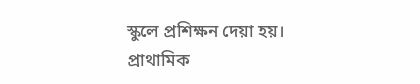স্কুলে প্রশিক্ষন দেয়া হয়।
প্রাথামিক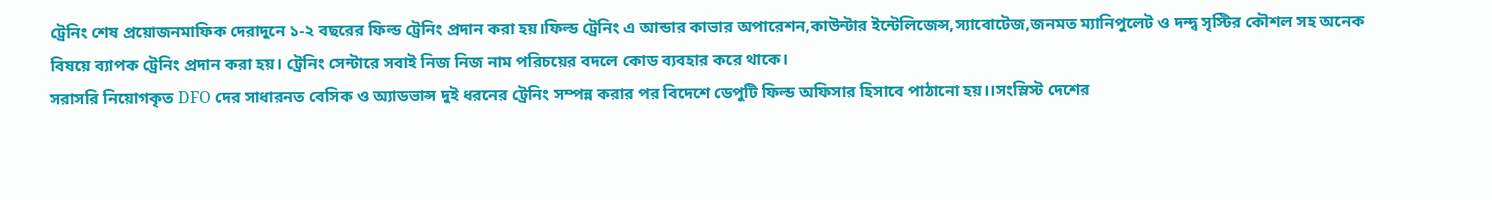ট্রেনিং শেষ প্রয়োজনমাফিক দেরাদুনে ১-২ বছরের ফিল্ড ট্রেনিং প্রদান করা হয়।ফিল্ড ট্রেনিং এ আন্ডার কাভার অপারেশন,কাউন্টার ইন্টেলিজেন্স,স্যাবোটেজ,জনমত ম্যানিপুলেট ও দন্দ্ব সৃস্টির কৌশল সহ অনেক বিষয়ে ব্যাপক ট্রেনিং প্রদান করা হয়। ট্রেনিং সেন্টারে সবাই নিজ নিজ নাম পরিচয়ের বদলে কোড ব্যবহার করে থাকে।
সরাসরি নিয়োগকৃত DFO দের সাধারনত বেসিক ও অ্যাডভান্স দুই ধরনের ট্রেনিং সম্পন্ন করার পর বিদেশে ডেপুটি ফিল্ড অফিসার হিসাবে পাঠানো হয়।।সংস্লিস্ট দেশের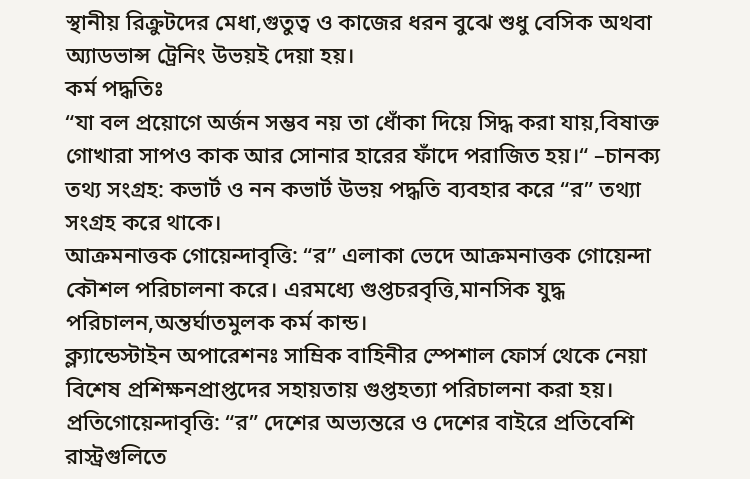স্থানীয় রিক্রুটদের মেধা,গুতুত্ব ও কাজের ধরন বুঝে শুধু বেসিক অথবা অ্যাডভান্স ট্রেনিং উভয়ই দেয়া হয়।
কর্ম পদ্ধতিঃ
“যা বল প্রয়োগে অর্জন সম্ভব নয় তা ধোঁকা দিয়ে সিদ্ধ করা যায়,বিষাক্ত গোখারা সাপও কাক আর সোনার হারের ফাঁদে পরাজিত হয়।“ –চানক্য
তথ্য সংগ্রহ: কভার্ট ও নন কভার্ট উভয় পদ্ধতি ব্যবহার করে “র” তথ্যা সংগ্রহ করে থাকে।
আক্রমনাত্তক গোয়েন্দাবৃত্তি: “র” এলাকা ভেদে আক্রমনাত্তক গোয়েন্দা কৌশল পরিচালনা করে। এরমধ্যে গুপ্তচরবৃত্তি,মানসিক যুদ্ধ পরিচালন,অন্তর্ঘাতমুলক কর্ম কান্ড।
ক্ল্যান্ডেস্টাইন অপারেশনঃ সাম্রিক বাহিনীর স্পেশাল ফোর্স থেকে নেয়া বিশেষ প্রশিক্ষনপ্রাপ্তদের সহায়তায় গুপ্তহত্যা পরিচালনা করা হয়।
প্রতিগোয়েন্দাবৃত্তি: “র” দেশের অভ্যন্তরে ও দেশের বাইরে প্রতিবেশি রাস্ট্রগুলিতে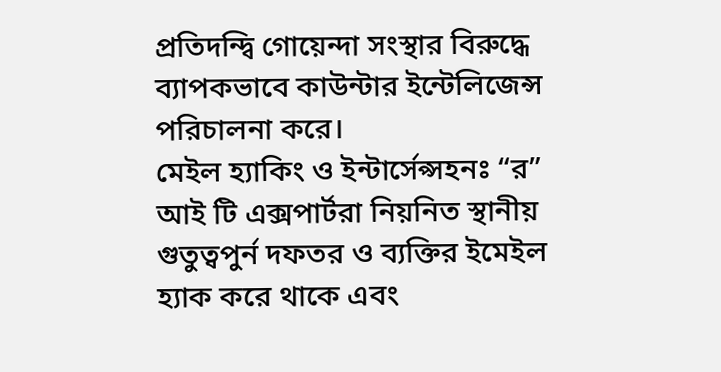প্রতিদন্দ্বি গোয়েন্দা সংস্থার বিরুদ্ধে ব্যাপকভাবে কাউন্টার ইন্টেলিজেন্স পরিচালনা করে।
মেইল হ্যাকিং ও ইন্টার্সেপ্সহনঃ “র” আই টি এক্সপার্টরা নিয়নিত স্থানীয় গুতুত্বপুর্ন দফতর ও ব্যক্তির ইমেইল হ্যাক করে থাকে এবং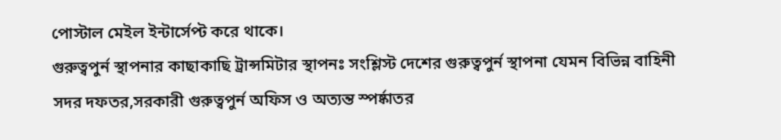পোস্টাল মেইল ইন্টার্সেপ্ট করে থাকে।
গুরুত্বপুর্ন স্থাপনার কাছাকাছি ট্রান্সমিটার স্থাপনঃ সংশ্লিস্ট দেশের গুরুত্বপুর্ন স্থাপনা যেমন বিভিন্ন বাহিনী সদর দফতর,সরকারী গুরুত্বপুর্ন অফিস ও অত্যন্ত স্পর্ষ্কাতর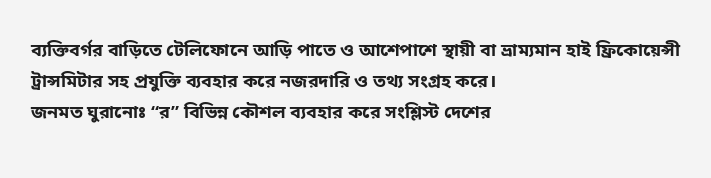ব্যক্তিবর্গর বাড়িতে টেলিফোনে আড়ি পাতে ও আশেপাশে স্থায়ী বা ভ্রাম্যমান হাই ফ্রিকোয়েন্সী ট্রান্সমিটার সহ প্রযুক্তি ব্যবহার করে নজরদারি ও তথ্য সংগ্রহ করে।
জনমত ঘুরানোঃ “র” বিভিন্ন কৌশল ব্যবহার করে সংশ্লিস্ট দেশের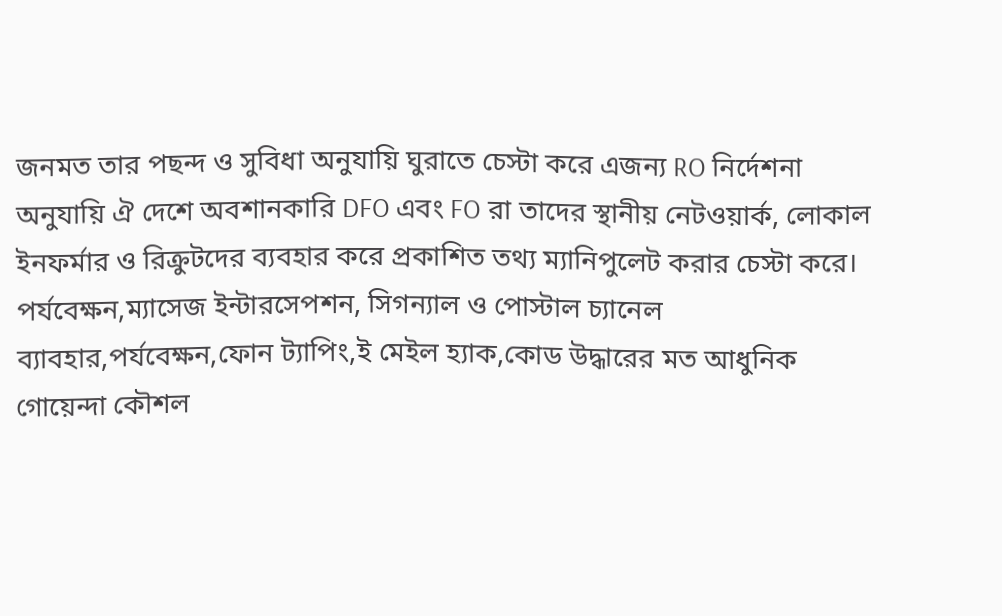জনমত তার পছন্দ ও সুবিধা অনুযায়ি ঘুরাতে চেস্টা করে এজন্য RO নির্দেশনা অনুযায়ি ঐ দেশে অবশানকারি DFO এবং FO রা তাদের স্থানীয় নেটওয়ার্ক, লোকাল ইনফর্মার ও রিক্রুটদের ব্যবহার করে প্রকাশিত তথ্য ম্যানিপুলেট করার চেস্টা করে।
পর্যবেক্ষন,ম্যাসেজ ইন্টারসেপশন, সিগন্যাল ও পোস্টাল চ্যানেল ব্যাবহার,পর্যবেক্ষন,ফোন ট্যাপিং,ই মেইল হ্যাক,কোড উদ্ধারের মত আধুনিক গোয়েন্দা কৌশল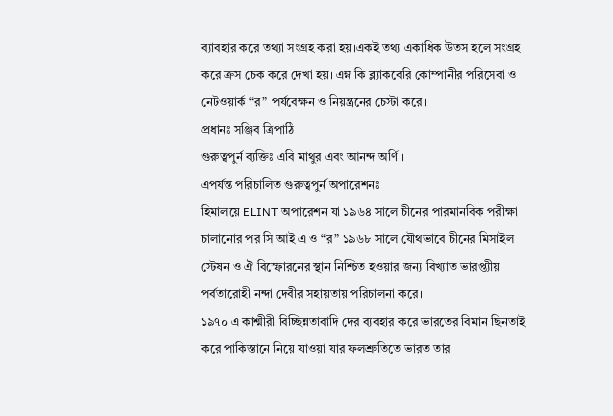ব্যাবহার করে তথ্যা সংগ্রহ করা হয়।একই তথ্য একাধিক উতস হলে সংগ্রহ করে ক্রস চেক করে দেখা হয়। এম্ন কি ব্ল্যাকবেরি কোম্পানীর পরিসেবা ও নেটওয়ার্ক “র” পর্যবেক্ষন ও নিয়ন্ত্রনের চেস্টা করে।
প্রধানঃ সঞ্জিব ত্রিপাঠি
গুরুত্বপুর্ন ব্যক্তিঃ এবি মাথুর এবং আনন্দ অর্ণি ।
এপর্যন্ত পরিচালিত গুরুত্বপুর্ন অপারেশনঃ
হিমালয়ে ELINT অপারেশন যা ১৯৬৪ সালে চীনের পারমানবিক পরীক্ষা চালানোর পর সি আই এ ও “র” ১৯৬৮ সালে যৌথভাবে চীনের মিসাইল স্টেষন ও ঐ বিস্ফোরনের স্থান নিশ্চিত হওয়ার জন্য বিখ্যাত ভারপ্ত্যীয় পর্বতারোহী নন্দা দেবীর সহায়তায় পরিচালনা করে।
১৯৭০ এ কাশ্মীরী বিচ্ছিন্নতাবাদি দের ব্যবহার করে ভারতের বিমান ছিনতাই করে পাকিস্তানে নিয়ে যাওয়া যার ফলশ্রুতিতে ভারত তার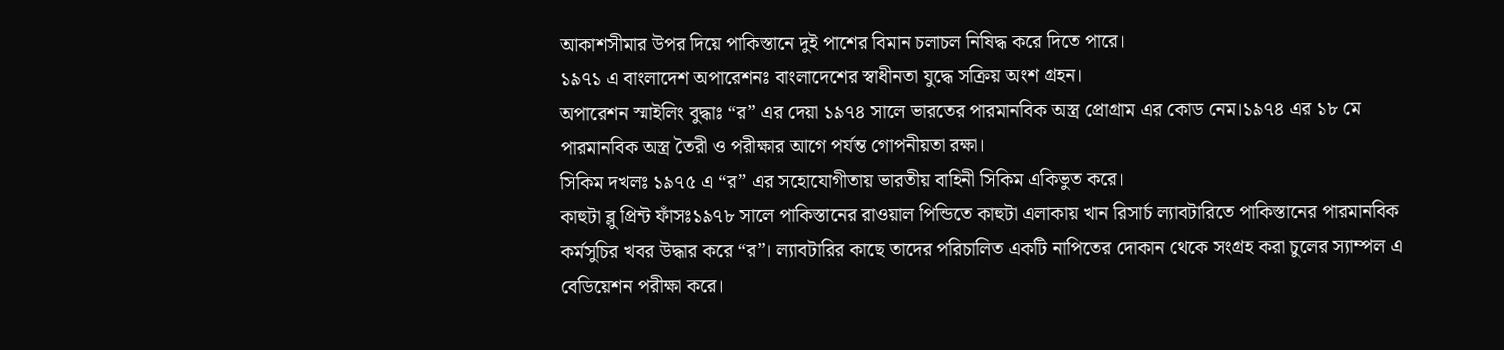আকাশসীমার উপর দিয়ে পাকিস্তানে দুই পাশের বিমান চলাচল নিষিদ্ধ করে দিতে পারে।
১৯৭১ এ বাংলাদেশ অপারেশনঃ বাংলাদেশের স্বাধীনতা যুদ্ধে সক্রিয় অংশ গ্রহন।
অপারেশন স্মাইলিং বুদ্ধাঃ “র” এর দেয়া ১৯৭৪ সালে ভারতের পারমানবিক অস্ত্র প্রোগ্রাম এর কোড নেম।১৯৭৪ এর ১৮ মে পারমানবিক অস্ত্র তৈরী ও পরীক্ষার আগে পর্যন্ত গোপনীয়তা রক্ষা।
সিকিম দখলঃ ১৯৭৫ এ “র” এর সহোযোগীতায় ভারতীয় বাহিনী সিকিম একিভুত করে।
কাহুটা ব্লু প্রিন্ট ফাঁসঃ১৯৭৮ সালে পাকিস্তানের রাওয়াল পিন্ডিতে কাহুটা এলাকায় খান রিসার্চ ল্যাবটারিতে পাকিস্তানের পারমানবিক কর্মসুচির খবর উদ্ধার করে “র”। ল্যাবটারির কাছে তাদের পরিচালিত একটি নাপিতের দোকান থেকে সংগ্রহ করা চুলের স্যাম্পল এ বেডিয়েশন পরীক্ষা করে।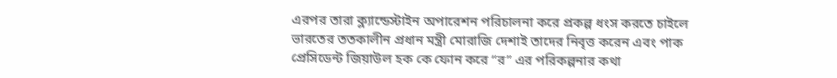এরপর তারা ক্ল্যান্ডেস্টাইন অপারেশন পরিচালনা করে প্রকল্প ধংস করতে চাইলে ভারতের ততকালীন প্রধান মন্ত্রী মোরাজি দেশাই তাদের নিবৃত্ত করেন এবং পাক প্রেসিডেন্ট জিয়াউল হক কে ফোন করে “র” এর পরিকল্পনার কথা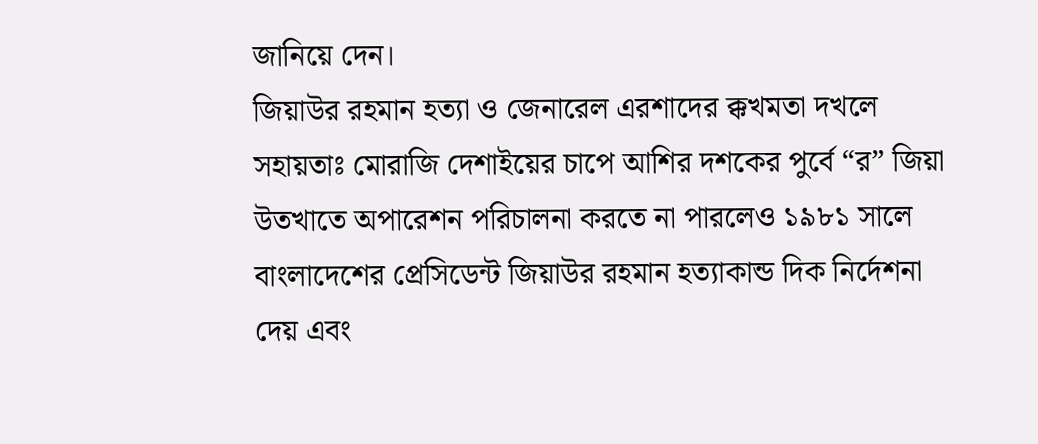জানিয়ে দেন।
জিয়াউর রহমান হত্যা ও জেনারেল এরশাদের ক্কখমতা দখলে সহায়তাঃ মোরাজি দেশাইয়ের চাপে আশির দশকের পুর্বে “র” জিয়া উতখাতে অপারেশন পরিচালনা করতে না পারলেও ১৯৮১ সালে বাংলাদেশের প্রেসিডেন্ট জিয়াউর রহমান হত্যাকান্ড দিক নির্দেশনা দেয় এবং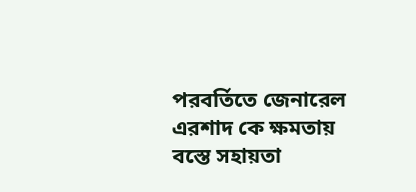পরবর্তিতে জেনারেল এরশাদ কে ক্ষমতায় বস্তে সহায়তা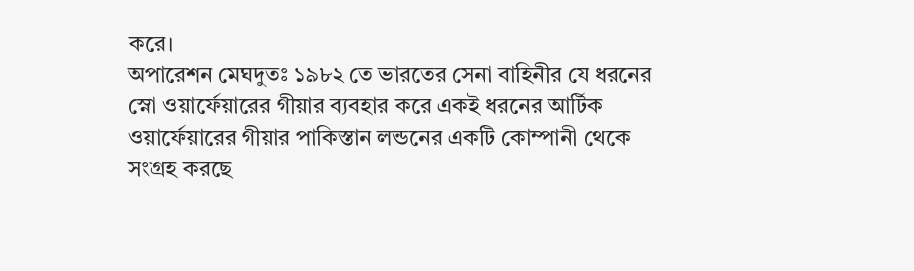করে।
অপারেশন মেঘদুতঃ ১৯৮২ তে ভারতের সেনা বাহিনীর যে ধরনের স্নো ওয়ার্ফেয়ারের গীয়ার ব্যবহার করে একই ধরনের আর্টিক ওয়ার্ফেয়ারের গীয়ার পাকিস্তান লন্ডনের একটি কোম্পানী থেকে সংগ্রহ করছে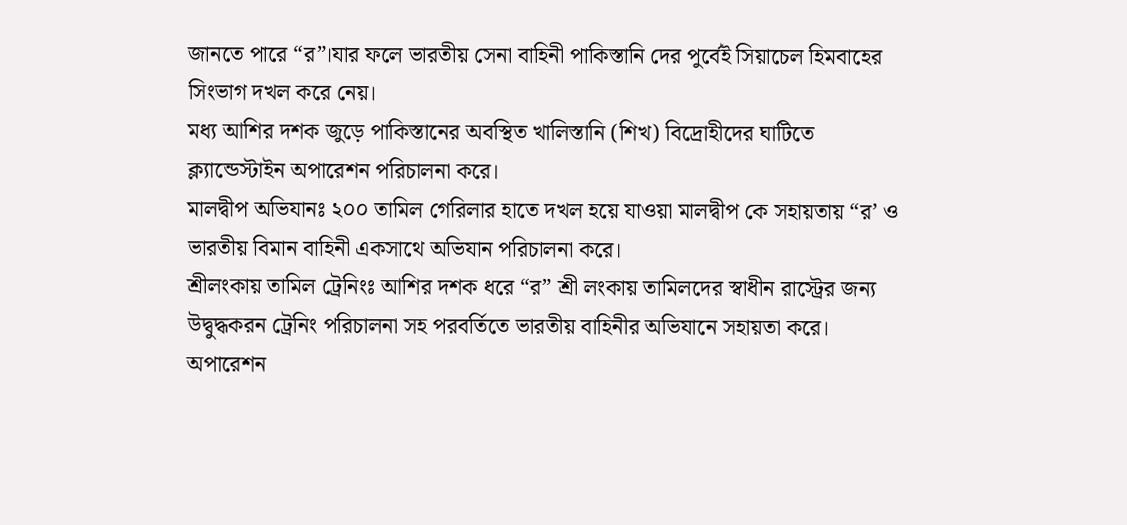জানতে পারে “র”।যার ফলে ভারতীয় সেনা বাহিনী পাকিস্তানি দের পুর্বেই সিয়াচেল হিমবাহের সিংভাগ দখল করে নেয়।
মধ্য আশির দশক জুড়ে পাকিস্তানের অবস্থিত খালিস্তানি (শিখ) বিদ্রোহীদের ঘাটিতে ক্ল্যান্ডেস্টাইন অপারেশন পরিচালনা করে।
মালদ্বীপ অভিযানঃ ২০০ তামিল গেরিলার হাতে দখল হয়ে যাওয়া মালদ্বীপ কে সহায়তায় “র’ ও ভারতীয় বিমান বাহিনী একসাথে অভিযান পরিচালনা করে।
শ্রীলংকায় তামিল ট্রেনিংঃ আশির দশক ধরে “র” শ্রী লংকায় তামিলদের স্বাধীন রাস্ট্রের জন্য উদ্বুদ্ধকরন ট্রেনিং পরিচালনা সহ পরবর্তিতে ভারতীয় বাহিনীর অভিযানে সহায়তা করে।
অপারেশন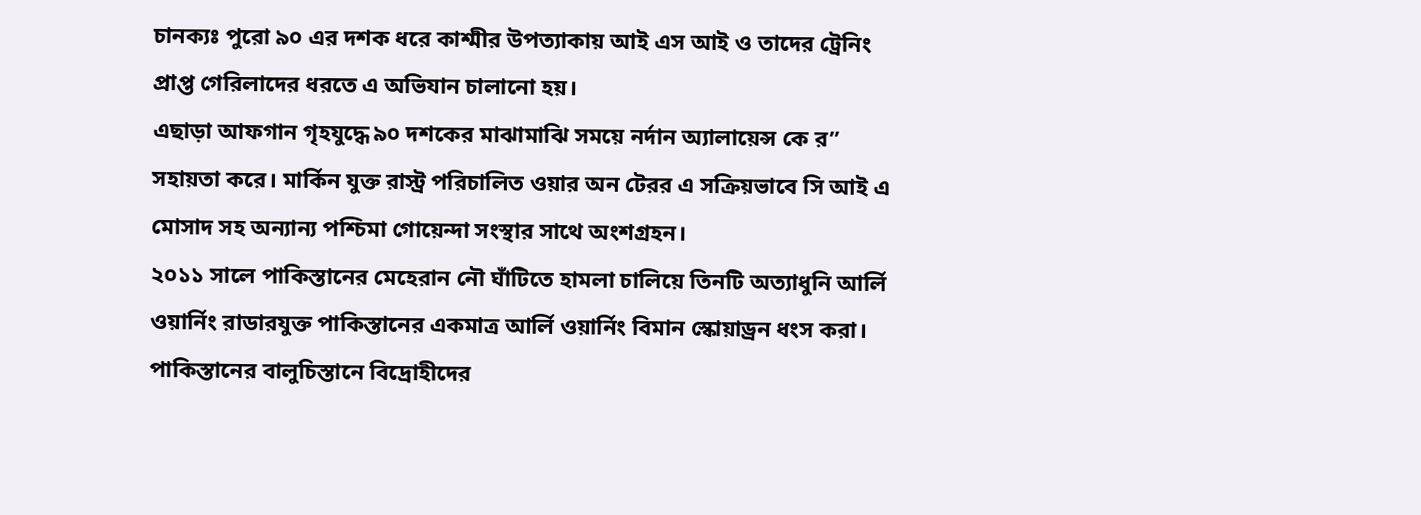চানক্যঃ পুরো ৯০ এর দশক ধরে কাশ্মীর উপত্যাকায় আই এস আই ও তাদের ট্রেনিং প্রাপ্ত গেরিলাদের ধরতে এ অভিযান চালানো হয়।
এছাড়া আফগান গৃহযুদ্ধে ৯০ দশকের মাঝামাঝি সময়ে নর্দান অ্যালায়েন্স কে র” সহায়তা করে। মার্কিন যুক্ত রাস্ট্র পরিচালিত ওয়ার অন টেরর এ সক্রিয়ভাবে সি আই এ মোসাদ সহ অন্যান্য পশ্চিমা গোয়েন্দা সংস্থার সাথে অংশগ্রহন।
২০১১ সালে পাকিস্তানের মেহেরান নৌ ঘাঁটিতে হামলা চালিয়ে তিনটি অত্যাধুনি আর্লি ওয়ার্নিং রাডারযুক্ত পাকিস্তানের একমাত্র আর্লি ওয়ার্নিং বিমান স্কোয়াড্রন ধংস করা।
পাকিস্তানের বালুচিস্তানে বিদ্রোহীদের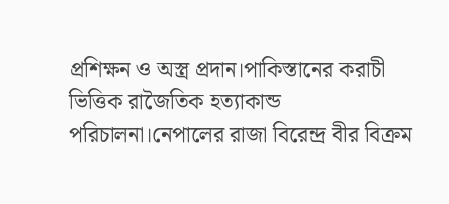প্রশিক্ষন ও অস্ত্র প্রদান।পাকিস্তানের করাচী ভিত্তিক রাজৈতিক হত্যাকান্ড পরিচালনা।নেপালের রাজা বিরেন্দ্র বীর বিক্রম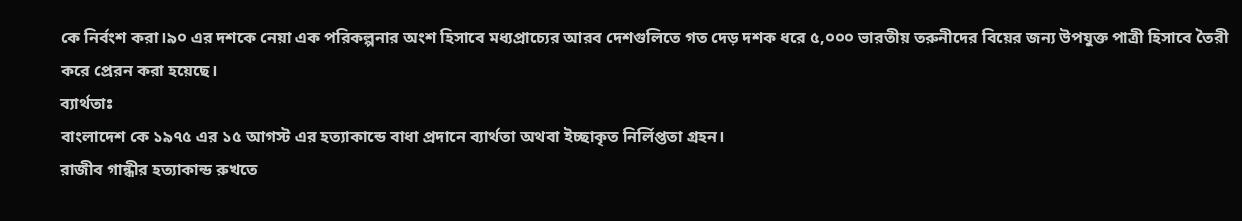কে নির্বংশ করা।৯০ এর দশকে নেয়া এক পরিকল্পনার অংশ হিসাবে মধ্যপ্রাচ্যের আরব দেশগুলিতে গত দেড় দশক ধরে ৫,০০০ ভারতীয় তরুনীদের বিয়ের জন্য উপযুক্ত পাত্রী হিসাবে তৈরী করে প্রেরন করা হয়েছে।
ব্যার্থতাঃ
বাংলাদেশ কে ১৯৭৫ এর ১৫ আগস্ট এর হত্যাকান্ডে বাধা প্রদানে ব্যার্থতা অথবা ইচ্ছাকৃত নির্লিপ্ততা গ্রহন।
রাজীব গান্ধীর হত্যাকান্ড রুখতে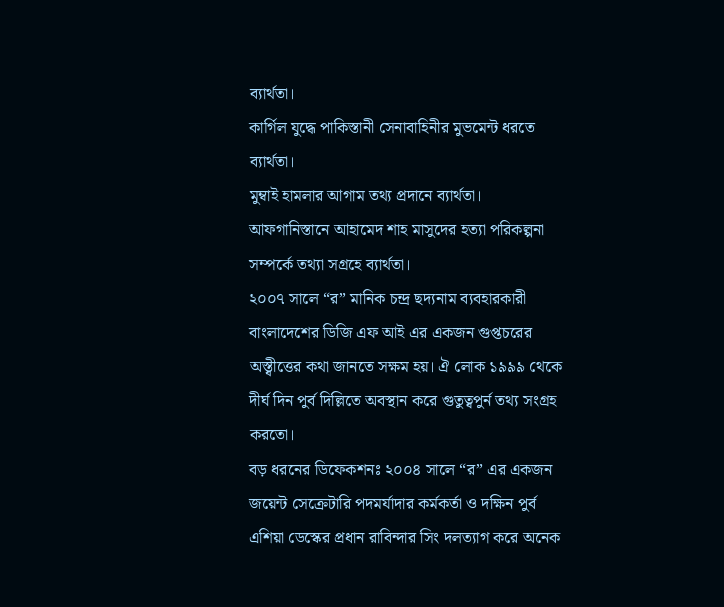ব্যার্থতা।
কার্গিল যুদ্ধে পাকিস্তানী সেনাবাহিনীর মুভমেন্ট ধরতে ব্যার্থতা।
মুম্বাই হামলার আগাম তথ্য প্রদানে ব্যার্থতা।
আফগানিস্তানে আহামেদ শাহ মাসুদের হত্যা পরিকল্পনা সম্পর্কে তথ্যা সগ্রহে ব্যার্থতা।
২০০৭ সালে “র” মানিক চন্দ্র ছদ্যনাম ব্যবহারকারী বাংলাদেশের ডিজি এফ আই এর একজন গুপ্তচরের
অস্ত্বীত্তের কথা জানতে সক্ষম হয়। ঐ লোক ১৯৯৯ থেকে দীর্ঘ দিন পুর্ব দিল্লিতে অবস্থান করে গুতুত্বপুর্ন তথ্য সংগ্রহ করতো।
বড় ধরনের ডিফেকশনঃ ২০০৪ সালে “র” এর একজন জয়েন্ট সেক্রেটারি পদমর্যাদার কর্মকর্তা ও দক্ষিন পুর্ব এশিয়া ডেস্কের প্রধান রাবিন্দার সিং দলত্যাগ করে অনেক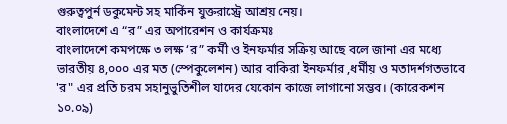গুরুত্বপুর্ন ডকুমেন্ট সহ মার্কিন যুক্তরাস্ট্রে আশ্রয় নেয়।
বাংলাদেশে এ “র” এর অপারেশন ও কার্যক্রমঃ
বাংলাদেশে কমপক্ষে ৩ লক্ষ ‘র” কর্মী ও ইনফর্মার সক্রিয় আছে বলে জানা এর মধ্যে ভারতীয় ৪,০০০ এর মত (স্পেকুলেশন) আর বাকিরা ইনফর্মার ,ধর্মীয় ও মতাদর্শগতভাবে 'র" এর প্রতি চরম সহানুভুতিশীল যাদের যেকোন কাজে লাগানো সম্ভব। (কারেকশন ১০.০৯)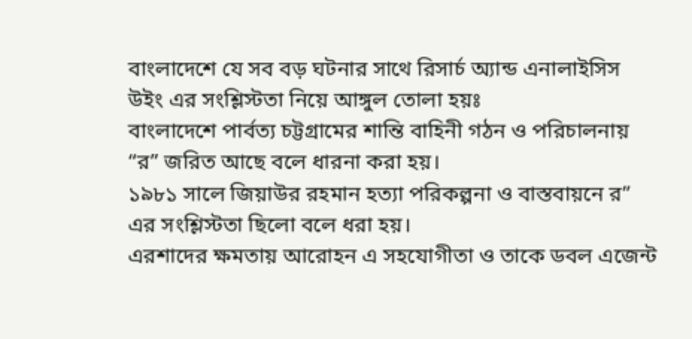বাংলাদেশে যে সব বড় ঘটনার সাথে রিসার্চ অ্যান্ড এনালাইসিস উইং এর সংশ্লিস্টতা নিয়ে আঙ্গুল তোলা হয়ঃ
বাংলাদেশে পার্বত্য চট্টগ্রামের শান্তি বাহিনী গঠন ও পরিচালনায় “র” জরিত আছে বলে ধারনা করা হয়।
১৯৮১ সালে জিয়াউর রহমান হত্যা পরিকল্পনা ও বাস্তবায়নে র” এর সংশ্লিস্টতা ছিলো বলে ধরা হয়।
এরশাদের ক্ষমতায় আরোহন এ সহযোগীতা ও তাকে ডবল এজেন্ট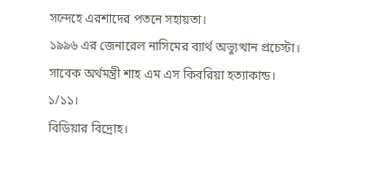সন্দেহে এরশাদের পতনে সহায়তা।
১৯৯৬ এর জেনারেল নাসিমের ব্যার্থ অভ্যুত্থান প্রচেস্টা।
সাবেক অর্থমন্ত্রী শাহ এম এস কিবরিয়া হত্যাকান্ড।
১/১১।
বিডিয়ার বিদ্রোহ।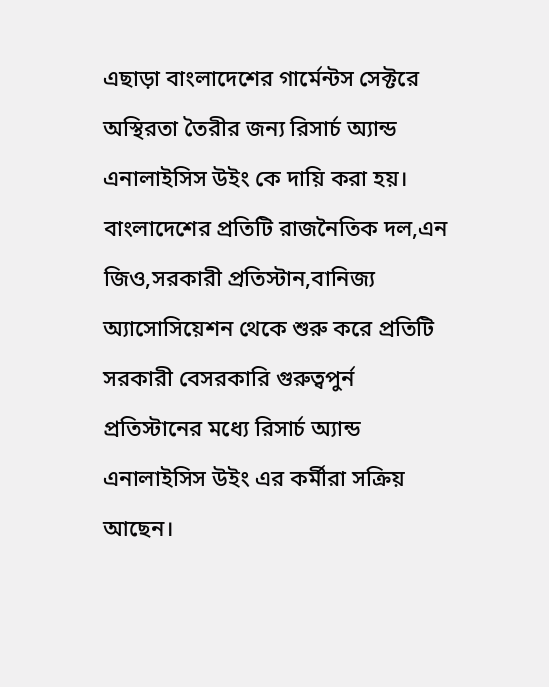এছাড়া বাংলাদেশের গার্মেন্টস সেক্টরে অস্থিরতা তৈরীর জন্য রিসার্চ অ্যান্ড এনালাইসিস উইং কে দায়ি করা হয়।
বাংলাদেশের প্রতিটি রাজনৈতিক দল,এন জিও,সরকারী প্রতিস্টান,বানিজ্য অ্যাসোসিয়েশন থেকে শুরু করে প্রতিটি সরকারী বেসরকারি গুরুত্বপুর্ন প্রতিস্টানের মধ্যে রিসার্চ অ্যান্ড এনালাইসিস উইং এর কর্মীরা সক্রিয় আছেন।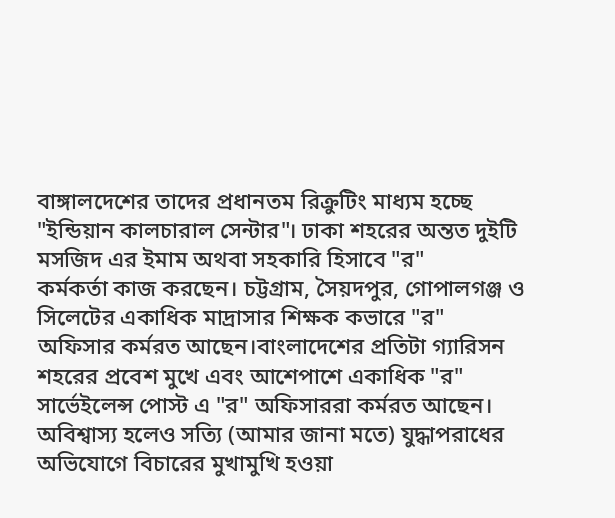বাঙ্গালদেশের তাদের প্রধানতম রিক্রুটিং মাধ্যম হচ্ছে "ইন্ডিয়ান কালচারাল সেন্টার"। ঢাকা শহরের অন্তত দুইটি মসজিদ এর ইমাম অথবা সহকারি হিসাবে "র"
কর্মকর্তা কাজ করছেন। চট্টগ্রাম, সৈয়দপুর, গোপালগঞ্জ ও সিলেটের একাধিক মাদ্রাসার শিক্ষক কভারে "র" অফিসার কর্মরত আছেন।বাংলাদেশের প্রতিটা গ্যারিসন শহরের প্রবেশ মুখে এবং আশেপাশে একাধিক "র" সার্ভেইলেন্স পোস্ট এ "র" অফিসাররা কর্মরত আছেন।
অবিশ্বাস্য হলেও সত্যি (আমার জানা মতে) যুদ্ধাপরাধের অভিযোগে বিচারের মুখামুখি হওয়া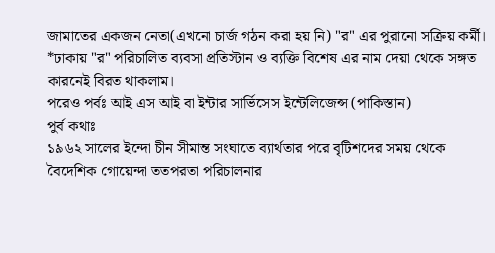জামাতের একজন নেতা(এখনো চার্জ গঠন করা হয় নি) "র" এর পুরানো সক্রিয় কর্মী।
*ঢাকায় "র" পরিচালিত ব্যবসা প্রতিস্টান ও ব্যক্তি বিশেষ এর নাম দেয়া থেকে সঙ্গত কারনেই বিরত থাকলাম।
পরেও পর্বঃ আই এস আই বা ইন্টার সার্ভিসেস ইন্টেলিজেন্স (পাকিস্তান)
পুর্ব কথাঃ
১৯৬২ সালের ইন্দো চীন সীমান্ত সংঘাতে ব্যার্থতার পরে বৃটিশদের সময় থেকে বৈদেশিক গোয়েন্দা ততপরতা পরিচালনার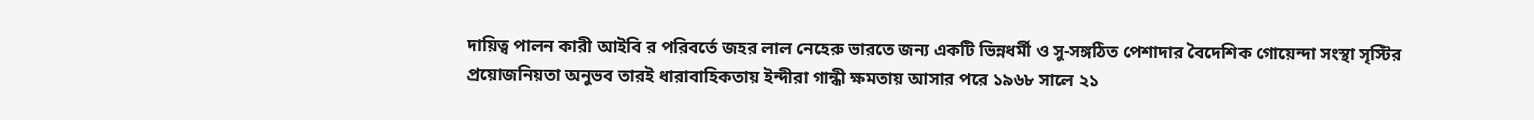দায়িত্ব পালন কারী আইবি র পরিবর্তে জহর লাল নেহেরু ভারতে জন্য একটি ভিন্নধর্মী ও সু-সঙ্গঠিত পেশাদার বৈদেশিক গোয়েন্দা সংস্থা সৃস্টির প্রয়োজনিয়তা অনুভব তারই ধারাবাহিকতায় ইন্দীরা গান্ধী ক্ষমতায় আসার পরে ১৯৬৮ সালে ২১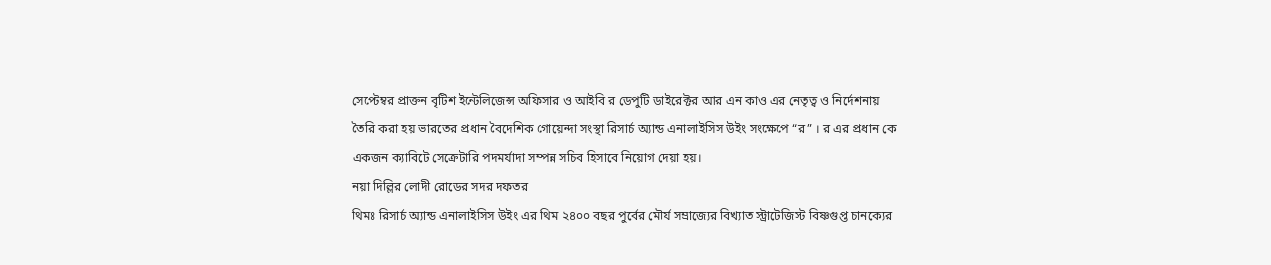সেপ্টেম্বর প্রাক্তন বৃটিশ ইন্টেলিজেন্স অফিসার ও আইবি র ডেপুটি ডাইরেক্টর আর এন কাও এর নেতৃত্ব ও নির্দেশনায় তৈরি করা হয় ভারতের প্রধান বৈদেশিক গোয়েন্দা সংস্থা রিসার্চ অ্যান্ড এনালাইসিস উইং সংক্ষেপে “র” । র এর প্রধান কে একজন ক্যাবিটে সেক্রেটারি পদমর্যাদা সম্পন্ন সচিব হিসাবে নিয়োগ দেয়া হয়।
নয়া দিল্লির লোদী রোডের সদর দফতর
থিমঃ রিসার্চ অ্যান্ড এনালাইসিস উইং এর থিম ২৪০০ বছর পুর্বের মৌর্য সম্রাজ্যের বিখ্যাত স্ট্রাটেজিস্ট বিষ্ণগুপ্ত চানক্যের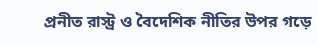প্রনীত রাস্ট্র ও বৈদেশিক নীতির উপর গড়ে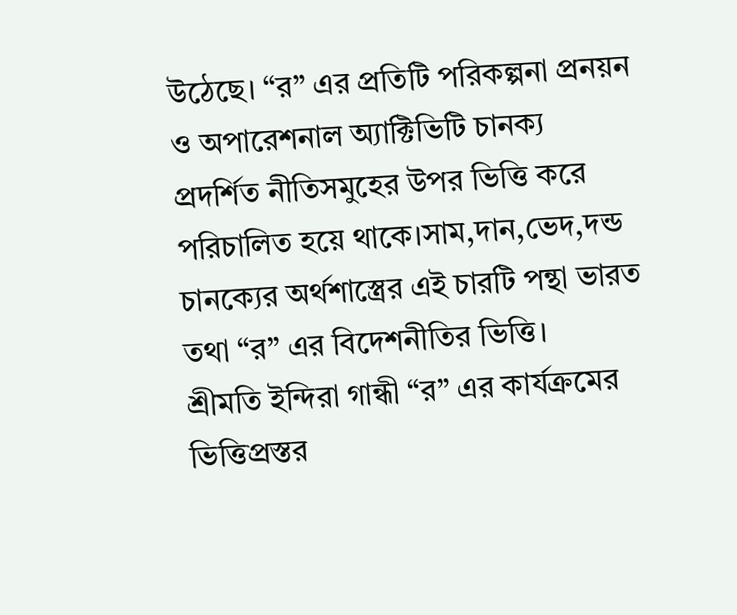উঠেছে। “র” এর প্রতিটি পরিকল্পনা প্রনয়ন ও অপারেশনাল অ্যাক্টিভিটি চানক্য প্রদর্শিত নীতিসমুহের উপর ভিত্তি করে পরিচালিত হয়ে থাকে।সাম,দান,ভেদ,দন্ড চানক্যের অর্থশাস্ত্রের এই চারটি পন্থা ভারত তথা “র” এর বিদেশনীতির ভিত্তি।
শ্রীমতি ইন্দিরা গান্ধী “র” এর কার্যক্রমের ভিত্তিপ্রস্তর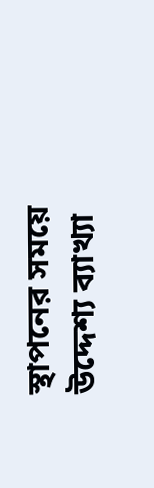স্থাপনের সময়ে উদ্দেশ্য ব্যাখ্যা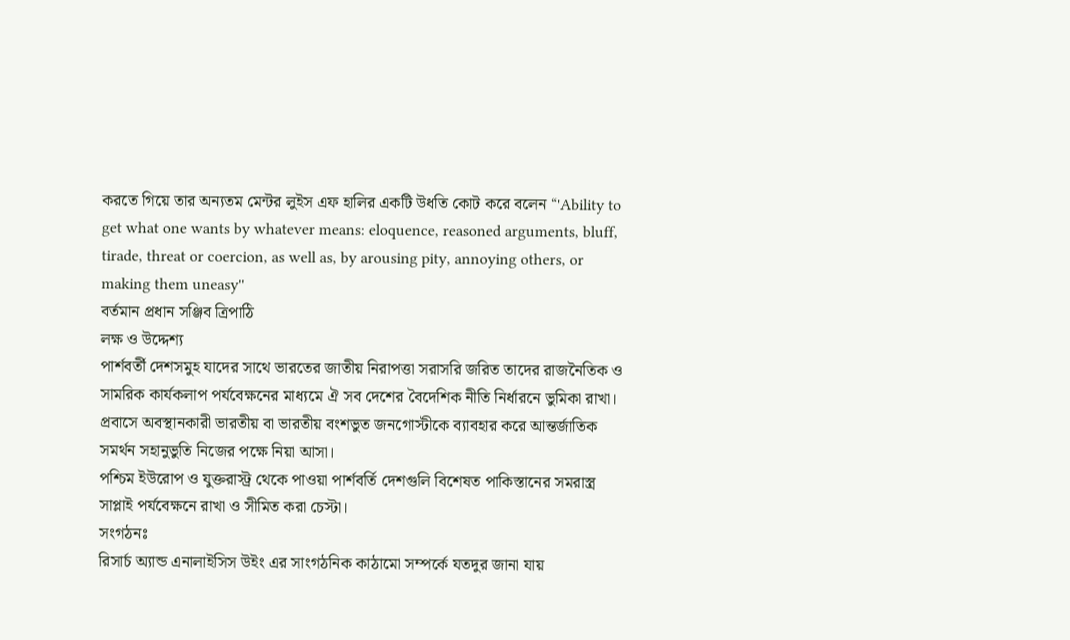করতে গিয়ে তার অন্যতম মেন্টর লুইস এফ হালির একটি উধতি কোট করে বলেন “'Ability to get what one wants by whatever means: eloquence, reasoned arguments, bluff, tirade, threat or coercion, as well as, by arousing pity, annoying others, or making them uneasy''
বর্তমান প্রধান সঞ্জিব ত্রিপাঠি
লক্ষ ও উদ্দেশ্য
পার্শবর্তী দেশসমুহ যাদের সাথে ভারতের জাতীয় নিরাপত্তা সরাসরি জরিত তাদের রাজনৈতিক ও সামরিক কার্যকলাপ পর্যবেক্ষনের মাধ্যমে ঐ সব দেশের বৈদেশিক নীতি নির্ধারনে ভুমিকা রাখা।
প্রবাসে অবস্থানকারী ভারতীয় বা ভারতীয় বংশভুত জনগোস্টীকে ব্যাবহার করে আন্তর্জাতিক সমর্থন সহানুভুতি নিজের পক্ষে নিয়া আসা।
পশ্চিম ইউরোপ ও যুক্তরাস্ট্র থেকে পাওয়া পার্শবর্তি দেশগুলি বিশেষত পাকিস্তানের সমরাস্ত্র সাপ্লাই পর্যবেক্ষনে রাখা ও সীমিত করা চেস্টা।
সংগঠনঃ
রিসার্চ অ্যান্ড এনালাইসিস উইং এর সাংগঠনিক কাঠামো সম্পর্কে যতদুর জানা যায়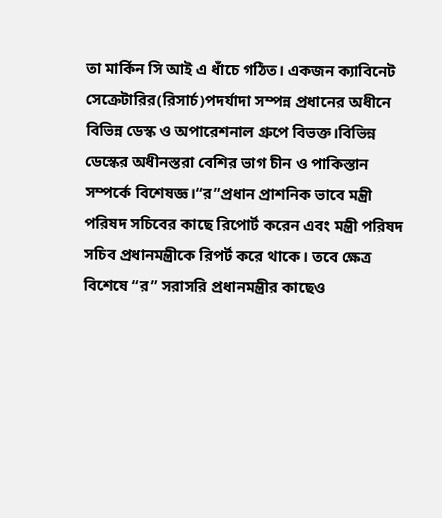তা মার্কিন সি আই এ ধাঁচে গঠিত। একজন ক্যাবিনেট সেক্রেটারির(রিসার্চ)পদর্যাদা সম্পন্ন প্রধানের অধীনে বিভিন্ন ডেস্ক ও অপারেশনাল গ্রুপে বিভক্ত।বিভিন্ন ডেস্কের অধীনস্তরা বেশির ভাগ চীন ও পাকিস্তান সম্পর্কে বিশেষজ্ঞ।“র”প্রধান প্রাশনিক ভাবে মন্ত্রী পরিষদ সচিবের কাছে রিপোর্ট করেন এবং মন্ত্রী পরিষদ সচিব প্রধানমন্ত্রীকে রিপর্ট করে থাকে। তবে ক্ষেত্র বিশেষে “র” সরাসরি প্রধানমন্ত্রীর কাছেও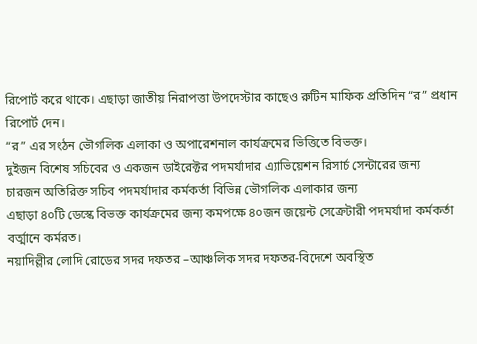রিপোর্ট করে থাকে। এছাড়া জাতীয় নিরাপত্তা উপদেস্টার কাছেও রুটিন মাফিক প্রতিদিন “র” প্রধান রিপোর্ট দেন।
“র” এর সংঠন ভৌগলিক এলাকা ও অপারেশনাল কার্যক্রমের ভিত্তিতে বিভক্ত।
দুইজন বিশেষ সচিবের ও একজন ডাইরেক্টর পদমর্যাদার এ্যাভিয়েশন রিসার্চ সেন্টারের জন্য
চারজন অতিরিক্ত সচিব পদমর্যাদার কর্মকর্তা বিভিন্ন ভৌগলিক এলাকার জন্য
এছাড়া ৪০টি ডেস্কে বিভক্ত কার্যক্রমের জন্য কমপক্ষে ৪০জন জয়েন্ট সেক্রেটারী পদমর্যাদা কর্মকর্তা বর্ত্মানে কর্মরত।
নয়াদিল্লীর লোদি রোডের সদর দফতর –আঞ্চলিক সদর দফতর-বিদেশে অবস্থিত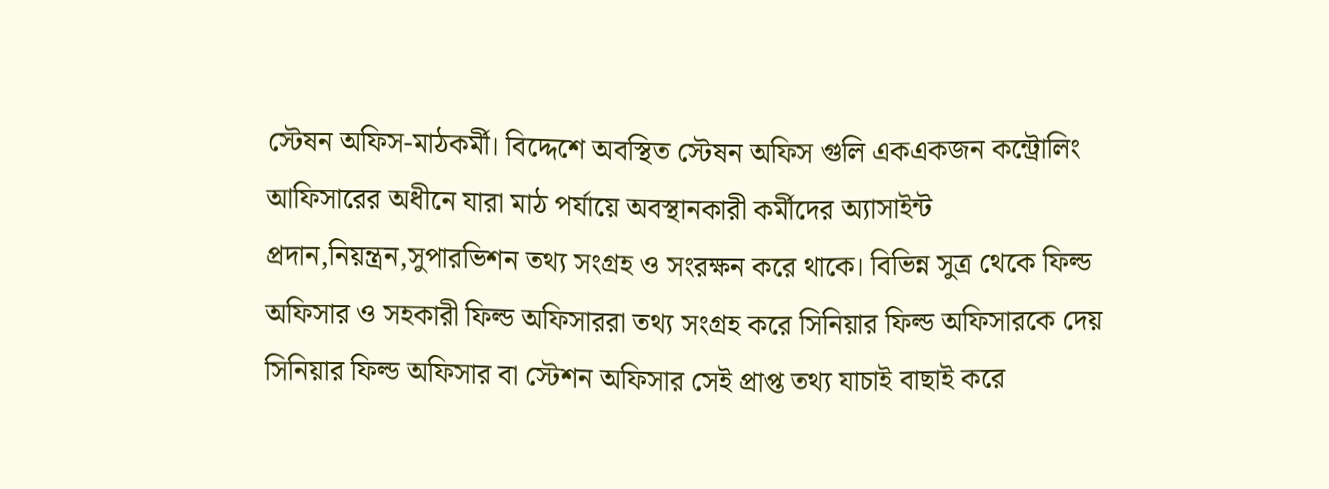স্টেষন অফিস-মাঠকর্মী। বিদ্দেশে অবস্থিত স্টেষন অফিস গুলি একএকজন কন্ট্রোলিং আফিসারের অধীনে যারা মাঠ পর্যায়ে অবস্থানকারী কর্মীদের অ্যাসাইন্ট প্রদান,নিয়ন্ত্রন,সুপারভিশন তথ্য সংগ্রহ ও সংরক্ষন করে থাকে। বিভিন্ন সুত্র থেকে ফিল্ড অফিসার ও সহকারী ফিল্ড অফিসাররা তথ্য সংগ্রহ করে সিনিয়ার ফিল্ড অফিসারকে দেয় সিনিয়ার ফিল্ড অফিসার বা স্টেশন অফিসার সেই প্রাপ্ত তথ্য যাচাই বাছাই করে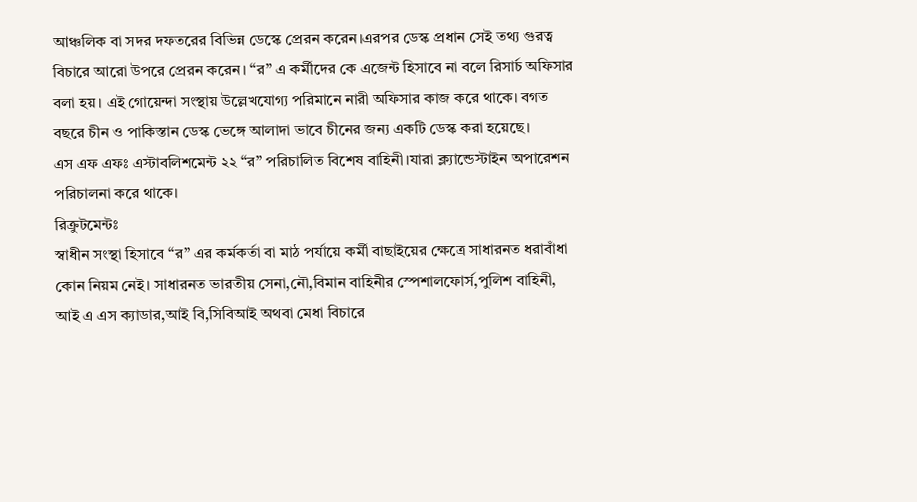আঞ্চলিক বা সদর দফতরের বিভিন্ন ডেস্কে প্রেরন করেন।এরপর ডেস্ক প্রধান সেই তথ্য গুরত্ব বিচারে আরো উপরে প্রেরন করেন। “র” এ কর্মীদের কে এজেন্ট হিসাবে না বলে রিসার্চ অফিসার বলা হয়। এই গোয়েন্দা সংস্থায় উল্লেখযোগ্য পরিমানে নারী অফিসার কাজ করে থাকে। বগত বছরে চীন ও পাকিস্তান ডেস্ক ভেঙ্গে আলাদা ভাবে চীনের জন্য একটি ডেস্ক করা হয়েছে।
এস এফ এফঃ এস্টাবলিশমেন্ট ২২ “র” পরিচালিত বিশেষ বাহিনী।যারা ক্ল্যান্ডেস্টাইন অপারেশন পরিচালনা করে থাকে।
রিক্রুটমেন্টঃ
স্বাধীন সংস্থা হিসাবে “র” এর কর্মকর্তা বা মাঠ পর্যায়ে কর্মী বাছাইয়ের ক্ষেত্রে সাধারনত ধরাবাঁধা কোন নিয়ম নেই। সাধারনত ভারতীয় সেনা,নৌ,বিমান বাহিনীর স্পেশালফোর্স,পুলিশ বাহিনী, আই এ এস ক্যাডার,আই বি,সিবিআই অথবা মেধা বিচারে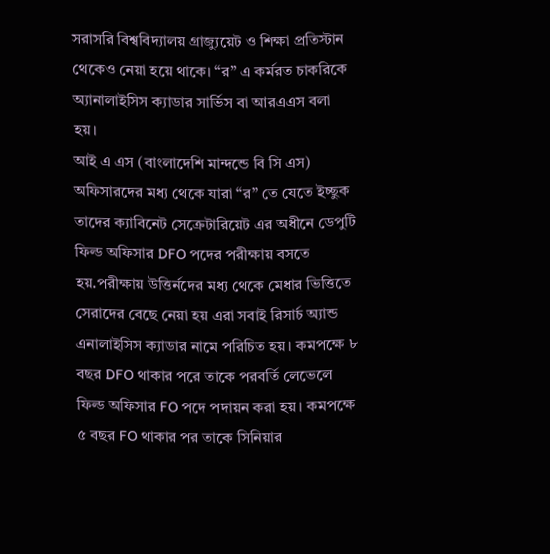সরাসরি বিশ্ববিদ্যালয় গ্রাজ্যুয়েট ও শিক্ষা প্রতিস্টান থেকেও নেয়া হয়ে থাকে। “র” এ কর্মরত চাকরিকে অ্যানালাইসিস ক্যাডার সার্ভিস বা আরএএস বলা হয়।
আই এ এস (বাংলাদেশি মান্দন্ডে বি সি এস) অফিসারদের মধ্য থেকে যারা “র” তে যেতে ইচ্ছুক তাদের ক্যাবিনেট সেক্রেটারিয়েট এর অধীনে ডেপুটি ফিল্ড অফিসার DFO পদের পরীক্ষায় বসতে হয়.পরীক্ষায় উত্তির্নদের মধ্য থেকে মেধার ভিত্তিতে সেরাদের বেছে নেয়া হয় এরা সবাই রিসার্চ অ্যান্ড এনালাইসিস ক্যাডার নামে পরিচিত হয়। কমপক্ষে ৮ বছর DFO থাকার পরে তাকে পরবর্তি লেভেলে ফিল্ড অফিসার FO পদে পদায়ন করা হয়। কমপক্ষে ৫ বছর FO থাকার পর তাকে সিনিয়ার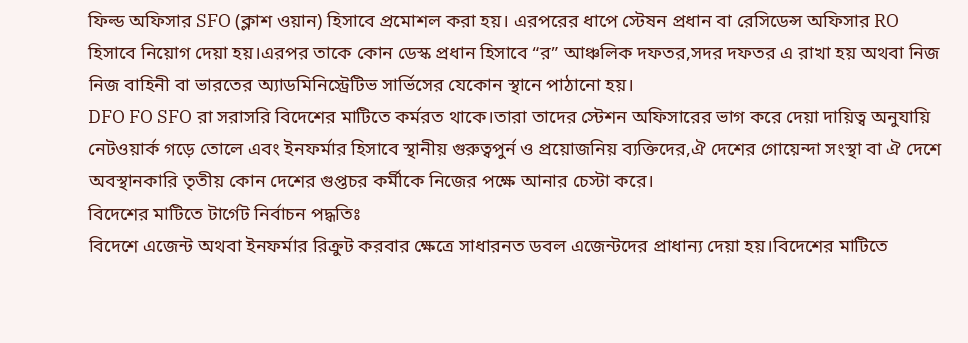ফিল্ড অফিসার SFO (ক্লাশ ওয়ান) হিসাবে প্রমোশল করা হয়। এরপরের ধাপে স্টেষন প্রধান বা রেসিডেন্স অফিসার RO হিসাবে নিয়োগ দেয়া হয়।এরপর তাকে কোন ডেস্ক প্রধান হিসাবে “র” আঞ্চলিক দফতর,সদর দফতর এ রাখা হয় অথবা নিজ নিজ বাহিনী বা ভারতের অ্যাডমিনিস্ট্রেটিভ সার্ভিসের যেকোন স্থানে পাঠানো হয়।
DFO FO SFO রা সরাসরি বিদেশের মাটিতে কর্মরত থাকে।তারা তাদের স্টেশন অফিসারের ভাগ করে দেয়া দায়িত্ব অনুযায়ি নেটওয়ার্ক গড়ে তোলে এবং ইনফর্মার হিসাবে স্থানীয় গুরুত্বপুর্ন ও প্রয়োজনিয় ব্যক্তিদের,ঐ দেশের গোয়েন্দা সংস্থা বা ঐ দেশে অবস্থানকারি তৃতীয় কোন দেশের গুপ্তচর কর্মীকে নিজের পক্ষে আনার চেস্টা করে।
বিদেশের মাটিতে টার্গেট নির্বাচন পদ্ধতিঃ
বিদেশে এজেন্ট অথবা ইনফর্মার রিক্রুট করবার ক্ষেত্রে সাধারনত ডবল এজেন্টদের প্রাধান্য দেয়া হয়।বিদেশের মাটিতে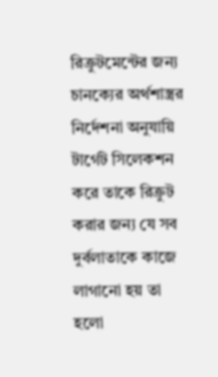রিক্রুটমেন্টের জন্য চানক্যের অর্থশাস্ত্রর নির্দেশনা অনুযায়ি টার্গেট সিলেকশন করে তাকে রিক্রুট করার জন্য যে সব দুর্বলাতাকে কাজে লাগানো হয় তা হলো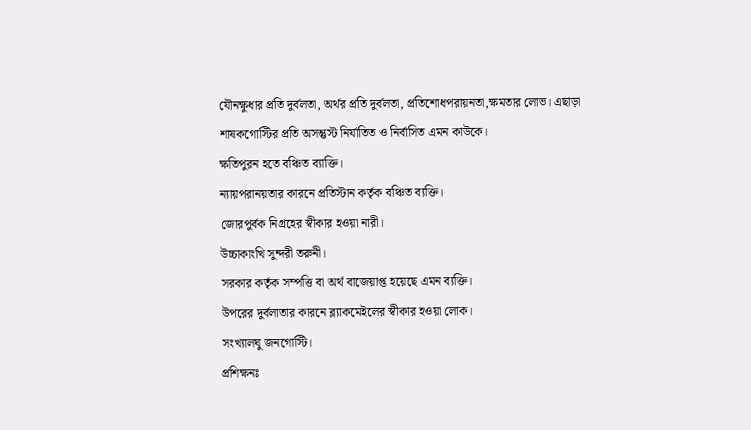যৌনক্ষুধার প্রতি দুর্বলতা, অর্থর প্রতি দুর্বলতা, প্রতিশোধপরায়নতা,ক্ষমতার লোভ। এছাড়া
শাষকগোস্টির প্রতি অসন্তুস্ট নির্যাতিত ও নির্বাসিত এমন কাউকে।
ক্ষতিপুরন হতে বঞ্চিত ব্যাক্তি।
ন্যায়পরানয়তার কারনে প্রতিস্টান কর্তৃক বঞ্চিত ব্যক্তি।
জোরপুর্বক নিগ্রহের স্বীকার হওয়া নারী।
উচ্চাকাংখি সুন্দরী তরুনী।
সরকার কর্তৃক সম্পত্তি বা অর্থ বাজেয়াপ্ত হয়েছে এমন ব্যক্তি।
উপরের দুর্বলাতার কারনে ব্ল্যাকমেইলের স্বীকার হওয়া লোক।
সংখ্যালঘু জনগোস্টি।
প্রশিক্ষনঃ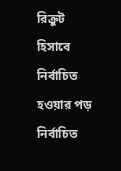রিক্রুট হিসাবে নির্বাচিত হওয়ার পড় নির্বাচিত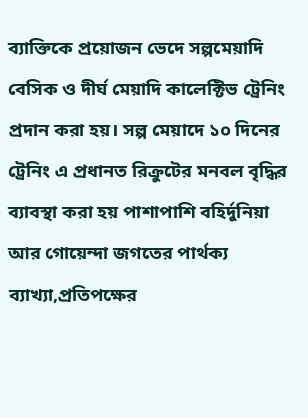ব্যাক্তিকে প্রয়োজন ভেদে সল্পমেয়াদি বেসিক ও দীর্ঘ মেয়াদি কালেক্টিভ ট্রেনিং প্রদান করা হয়। সল্প মেয়াদে ১০ দিনের ট্রেনিং এ প্রধানত রিক্রুটের মনবল বৃদ্ধির ব্যাবস্থা করা হয় পাশাপাশি বহির্দুনিয়া আর গোয়েন্দা জগতের পার্থক্য ব্যাখ্যা,প্রতিপক্ষের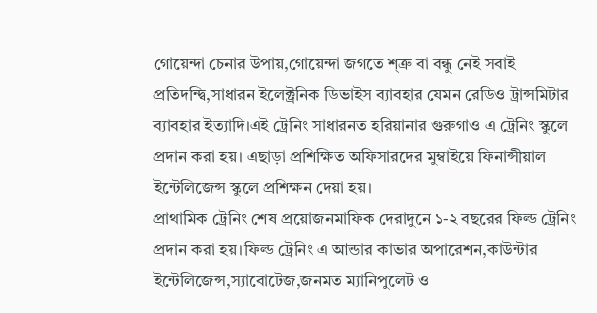গোয়েন্দা চেনার উপায়,গোয়েন্দা জগতে শ্ত্রু বা বন্ধু নেই সবাই প্রতিদন্দ্বি,সাধারন ইলেক্ট্রনিক ডিভাইস ব্যাবহার যেমন রেডিও ট্রান্সমিটার ব্যাবহার ইত্যাদি।এই ট্রেনিং সাধারনত হরিয়ানার গুরুগাও এ ট্রেনিং স্কুলে প্রদান করা হয়। এছাড়া প্রশিক্ষিত অফিসারদের মুম্বাইয়ে ফিনান্সীয়াল ইন্টেলিজেন্স স্কুলে প্রশিক্ষন দেয়া হয়।
প্রাথামিক ট্রেনিং শেষ প্রয়োজনমাফিক দেরাদুনে ১-২ বছরের ফিল্ড ট্রেনিং প্রদান করা হয়।ফিল্ড ট্রেনিং এ আন্ডার কাভার অপারেশন,কাউন্টার ইন্টেলিজেন্স,স্যাবোটেজ,জনমত ম্যানিপুলেট ও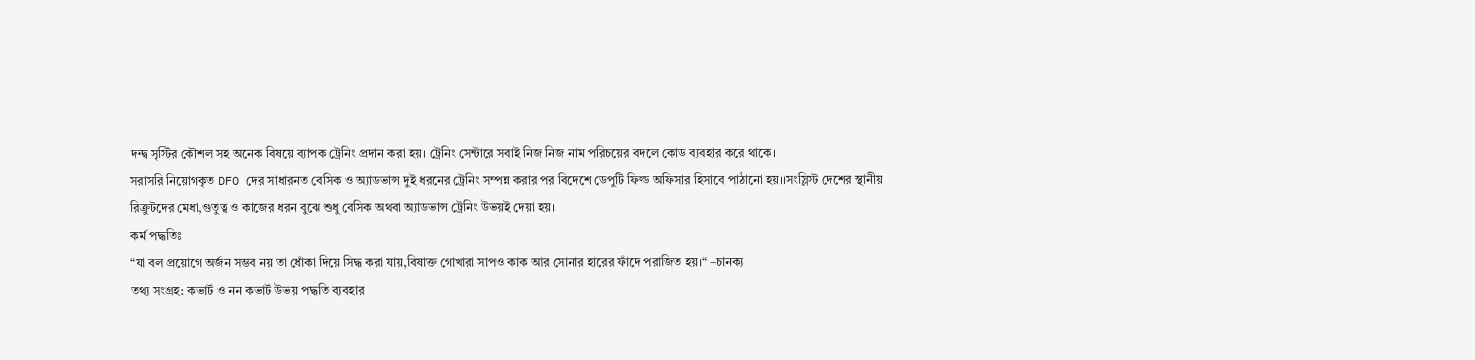দন্দ্ব সৃস্টির কৌশল সহ অনেক বিষয়ে ব্যাপক ট্রেনিং প্রদান করা হয়। ট্রেনিং সেন্টারে সবাই নিজ নিজ নাম পরিচয়ের বদলে কোড ব্যবহার করে থাকে।
সরাসরি নিয়োগকৃত DFO দের সাধারনত বেসিক ও অ্যাডভান্স দুই ধরনের ট্রেনিং সম্পন্ন করার পর বিদেশে ডেপুটি ফিল্ড অফিসার হিসাবে পাঠানো হয়।।সংস্লিস্ট দেশের স্থানীয় রিক্রুটদের মেধা,গুতুত্ব ও কাজের ধরন বুঝে শুধু বেসিক অথবা অ্যাডভান্স ট্রেনিং উভয়ই দেয়া হয়।
কর্ম পদ্ধতিঃ
“যা বল প্রয়োগে অর্জন সম্ভব নয় তা ধোঁকা দিয়ে সিদ্ধ করা যায়,বিষাক্ত গোখারা সাপও কাক আর সোনার হারের ফাঁদে পরাজিত হয়।“ –চানক্য
তথ্য সংগ্রহ: কভার্ট ও নন কভার্ট উভয় পদ্ধতি ব্যবহার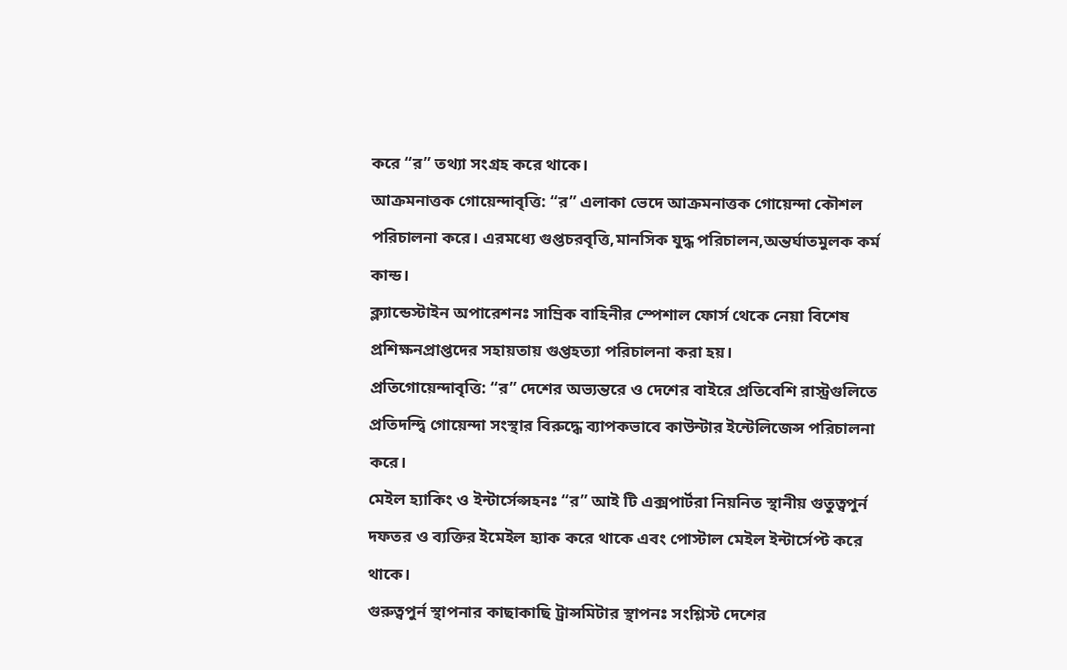করে “র” তথ্যা সংগ্রহ করে থাকে।
আক্রমনাত্তক গোয়েন্দাবৃত্তি: “র” এলাকা ভেদে আক্রমনাত্তক গোয়েন্দা কৌশল পরিচালনা করে। এরমধ্যে গুপ্তচরবৃত্তি,মানসিক যুদ্ধ পরিচালন,অন্তর্ঘাতমুলক কর্ম কান্ড।
ক্ল্যান্ডেস্টাইন অপারেশনঃ সাম্রিক বাহিনীর স্পেশাল ফোর্স থেকে নেয়া বিশেষ প্রশিক্ষনপ্রাপ্তদের সহায়তায় গুপ্তহত্যা পরিচালনা করা হয়।
প্রতিগোয়েন্দাবৃত্তি: “র” দেশের অভ্যন্তরে ও দেশের বাইরে প্রতিবেশি রাস্ট্রগুলিতে প্রতিদন্দ্বি গোয়েন্দা সংস্থার বিরুদ্ধে ব্যাপকভাবে কাউন্টার ইন্টেলিজেন্স পরিচালনা করে।
মেইল হ্যাকিং ও ইন্টার্সেপ্সহনঃ “র” আই টি এক্সপার্টরা নিয়নিত স্থানীয় গুতুত্বপুর্ন দফতর ও ব্যক্তির ইমেইল হ্যাক করে থাকে এবং পোস্টাল মেইল ইন্টার্সেপ্ট করে থাকে।
গুরুত্বপুর্ন স্থাপনার কাছাকাছি ট্রান্সমিটার স্থাপনঃ সংশ্লিস্ট দেশের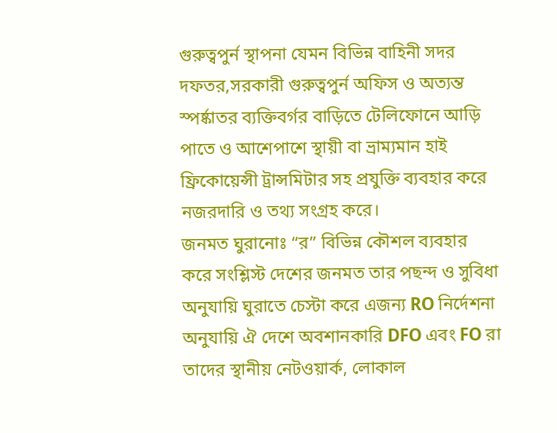গুরুত্বপুর্ন স্থাপনা যেমন বিভিন্ন বাহিনী সদর দফতর,সরকারী গুরুত্বপুর্ন অফিস ও অত্যন্ত স্পর্ষ্কাতর ব্যক্তিবর্গর বাড়িতে টেলিফোনে আড়ি পাতে ও আশেপাশে স্থায়ী বা ভ্রাম্যমান হাই ফ্রিকোয়েন্সী ট্রান্সমিটার সহ প্রযুক্তি ব্যবহার করে নজরদারি ও তথ্য সংগ্রহ করে।
জনমত ঘুরানোঃ “র” বিভিন্ন কৌশল ব্যবহার করে সংশ্লিস্ট দেশের জনমত তার পছন্দ ও সুবিধা অনুযায়ি ঘুরাতে চেস্টা করে এজন্য RO নির্দেশনা অনুযায়ি ঐ দেশে অবশানকারি DFO এবং FO রা তাদের স্থানীয় নেটওয়ার্ক, লোকাল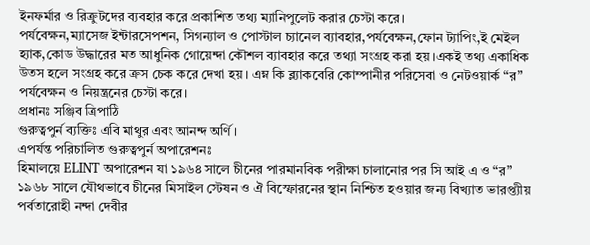ইনফর্মার ও রিক্রুটদের ব্যবহার করে প্রকাশিত তথ্য ম্যানিপুলেট করার চেস্টা করে।
পর্যবেক্ষন,ম্যাসেজ ইন্টারসেপশন, সিগন্যাল ও পোস্টাল চ্যানেল ব্যাবহার,পর্যবেক্ষন,ফোন ট্যাপিং,ই মেইল হ্যাক,কোড উদ্ধারের মত আধুনিক গোয়েন্দা কৌশল ব্যাবহার করে তথ্যা সংগ্রহ করা হয়।একই তথ্য একাধিক উতস হলে সংগ্রহ করে ক্রস চেক করে দেখা হয়। এম্ন কি ব্ল্যাকবেরি কোম্পানীর পরিসেবা ও নেটওয়ার্ক “র” পর্যবেক্ষন ও নিয়ন্ত্রনের চেস্টা করে।
প্রধানঃ সঞ্জিব ত্রিপাঠি
গুরুত্বপুর্ন ব্যক্তিঃ এবি মাথুর এবং আনন্দ অর্ণি ।
এপর্যন্ত পরিচালিত গুরুত্বপুর্ন অপারেশনঃ
হিমালয়ে ELINT অপারেশন যা ১৯৬৪ সালে চীনের পারমানবিক পরীক্ষা চালানোর পর সি আই এ ও “র” ১৯৬৮ সালে যৌথভাবে চীনের মিসাইল স্টেষন ও ঐ বিস্ফোরনের স্থান নিশ্চিত হওয়ার জন্য বিখ্যাত ভারপ্ত্যীয় পর্বতারোহী নন্দা দেবীর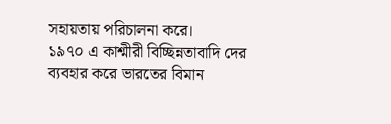সহায়তায় পরিচালনা করে।
১৯৭০ এ কাশ্মীরী বিচ্ছিন্নতাবাদি দের ব্যবহার করে ভারতের বিমান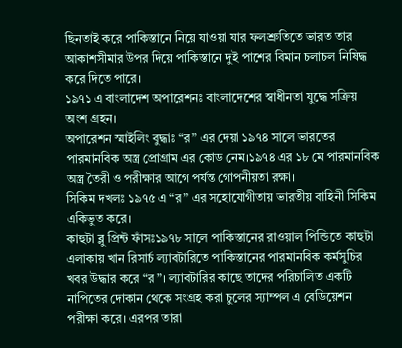ছিনতাই করে পাকিস্তানে নিয়ে যাওয়া যার ফলশ্রুতিতে ভারত তার আকাশসীমার উপর দিয়ে পাকিস্তানে দুই পাশের বিমান চলাচল নিষিদ্ধ করে দিতে পারে।
১৯৭১ এ বাংলাদেশ অপারেশনঃ বাংলাদেশের স্বাধীনতা যুদ্ধে সক্রিয় অংশ গ্রহন।
অপারেশন স্মাইলিং বুদ্ধাঃ “র” এর দেয়া ১৯৭৪ সালে ভারতের পারমানবিক অস্ত্র প্রোগ্রাম এর কোড নেম।১৯৭৪ এর ১৮ মে পারমানবিক অস্ত্র তৈরী ও পরীক্ষার আগে পর্যন্ত গোপনীয়তা রক্ষা।
সিকিম দখলঃ ১৯৭৫ এ “র” এর সহোযোগীতায় ভারতীয় বাহিনী সিকিম একিভুত করে।
কাহুটা ব্লু প্রিন্ট ফাঁসঃ১৯৭৮ সালে পাকিস্তানের রাওয়াল পিন্ডিতে কাহুটা এলাকায় খান রিসার্চ ল্যাবটারিতে পাকিস্তানের পারমানবিক কর্মসুচির খবর উদ্ধার করে “র”। ল্যাবটারির কাছে তাদের পরিচালিত একটি নাপিতের দোকান থেকে সংগ্রহ করা চুলের স্যাম্পল এ বেডিয়েশন পরীক্ষা করে। এরপর তারা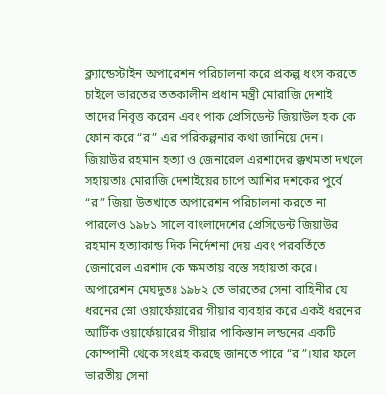ক্ল্যান্ডেস্টাইন অপারেশন পরিচালনা করে প্রকল্প ধংস করতে চাইলে ভারতের ততকালীন প্রধান মন্ত্রী মোরাজি দেশাই তাদের নিবৃত্ত করেন এবং পাক প্রেসিডেন্ট জিয়াউল হক কে ফোন করে “র” এর পরিকল্পনার কথা জানিয়ে দেন।
জিয়াউর রহমান হত্যা ও জেনারেল এরশাদের ক্কখমতা দখলে সহায়তাঃ মোরাজি দেশাইয়ের চাপে আশির দশকের পুর্বে “র” জিয়া উতখাতে অপারেশন পরিচালনা করতে না পারলেও ১৯৮১ সালে বাংলাদেশের প্রেসিডেন্ট জিয়াউর রহমান হত্যাকান্ড দিক নির্দেশনা দেয় এবং পরবর্তিতে জেনারেল এরশাদ কে ক্ষমতায় বস্তে সহায়তা করে।
অপারেশন মেঘদুতঃ ১৯৮২ তে ভারতের সেনা বাহিনীর যে ধরনের স্নো ওয়ার্ফেয়ারের গীয়ার ব্যবহার করে একই ধরনের আর্টিক ওয়ার্ফেয়ারের গীয়ার পাকিস্তান লন্ডনের একটি কোম্পানী থেকে সংগ্রহ করছে জানতে পারে “র”।যার ফলে ভারতীয় সেনা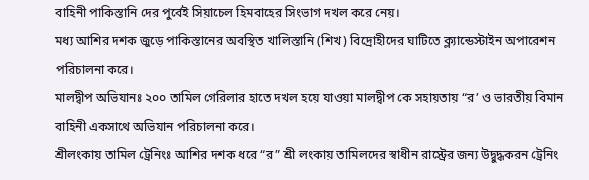বাহিনী পাকিস্তানি দের পুর্বেই সিয়াচেল হিমবাহের সিংভাগ দখল করে নেয়।
মধ্য আশির দশক জুড়ে পাকিস্তানের অবস্থিত খালিস্তানি (শিখ) বিদ্রোহীদের ঘাটিতে ক্ল্যান্ডেস্টাইন অপারেশন পরিচালনা করে।
মালদ্বীপ অভিযানঃ ২০০ তামিল গেরিলার হাতে দখল হয়ে যাওয়া মালদ্বীপ কে সহায়তায় “র’ ও ভারতীয় বিমান বাহিনী একসাথে অভিযান পরিচালনা করে।
শ্রীলংকায় তামিল ট্রেনিংঃ আশির দশক ধরে “র” শ্রী লংকায় তামিলদের স্বাধীন রাস্ট্রের জন্য উদ্বুদ্ধকরন ট্রেনিং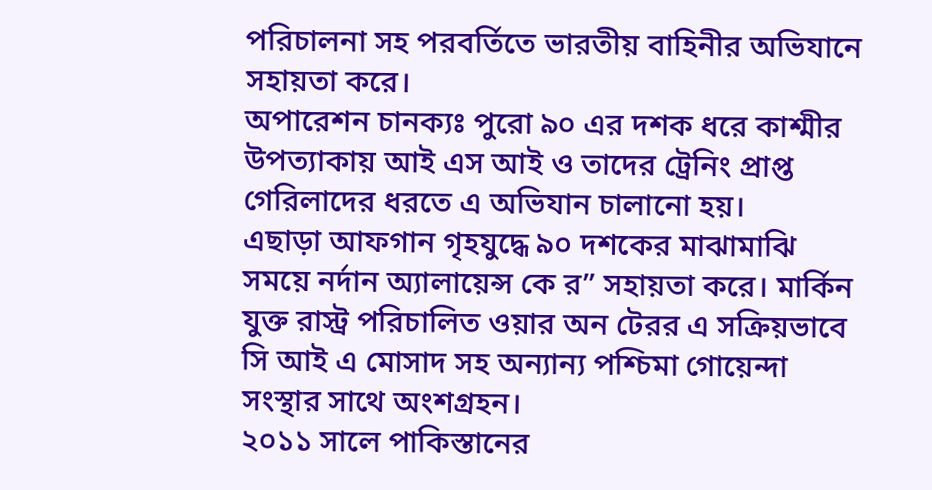পরিচালনা সহ পরবর্তিতে ভারতীয় বাহিনীর অভিযানে সহায়তা করে।
অপারেশন চানক্যঃ পুরো ৯০ এর দশক ধরে কাশ্মীর উপত্যাকায় আই এস আই ও তাদের ট্রেনিং প্রাপ্ত গেরিলাদের ধরতে এ অভিযান চালানো হয়।
এছাড়া আফগান গৃহযুদ্ধে ৯০ দশকের মাঝামাঝি সময়ে নর্দান অ্যালায়েন্স কে র” সহায়তা করে। মার্কিন যুক্ত রাস্ট্র পরিচালিত ওয়ার অন টেরর এ সক্রিয়ভাবে সি আই এ মোসাদ সহ অন্যান্য পশ্চিমা গোয়েন্দা সংস্থার সাথে অংশগ্রহন।
২০১১ সালে পাকিস্তানের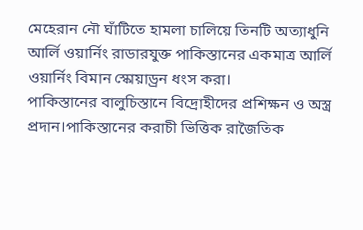মেহেরান নৌ ঘাঁটিতে হামলা চালিয়ে তিনটি অত্যাধুনি আর্লি ওয়ার্নিং রাডারযুক্ত পাকিস্তানের একমাত্র আর্লি ওয়ার্নিং বিমান স্কোয়াড্রন ধংস করা।
পাকিস্তানের বালুচিস্তানে বিদ্রোহীদের প্রশিক্ষন ও অস্ত্র প্রদান।পাকিস্তানের করাচী ভিত্তিক রাজৈতিক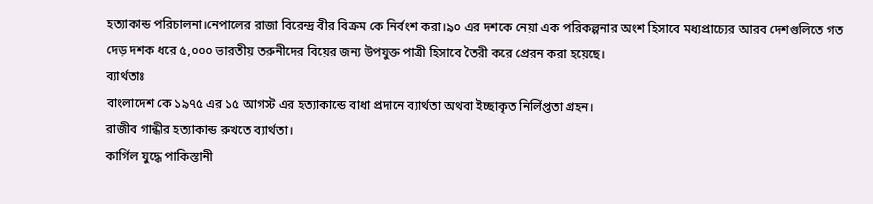হত্যাকান্ড পরিচালনা।নেপালের রাজা বিরেন্দ্র বীর বিক্রম কে নির্বংশ করা।৯০ এর দশকে নেয়া এক পরিকল্পনার অংশ হিসাবে মধ্যপ্রাচ্যের আরব দেশগুলিতে গত দেড় দশক ধরে ৫,০০০ ভারতীয় তরুনীদের বিয়ের জন্য উপযুক্ত পাত্রী হিসাবে তৈরী করে প্রেরন করা হয়েছে।
ব্যার্থতাঃ
বাংলাদেশ কে ১৯৭৫ এর ১৫ আগস্ট এর হত্যাকান্ডে বাধা প্রদানে ব্যার্থতা অথবা ইচ্ছাকৃত নির্লিপ্ততা গ্রহন।
রাজীব গান্ধীর হত্যাকান্ড রুখতে ব্যার্থতা।
কার্গিল যুদ্ধে পাকিস্তানী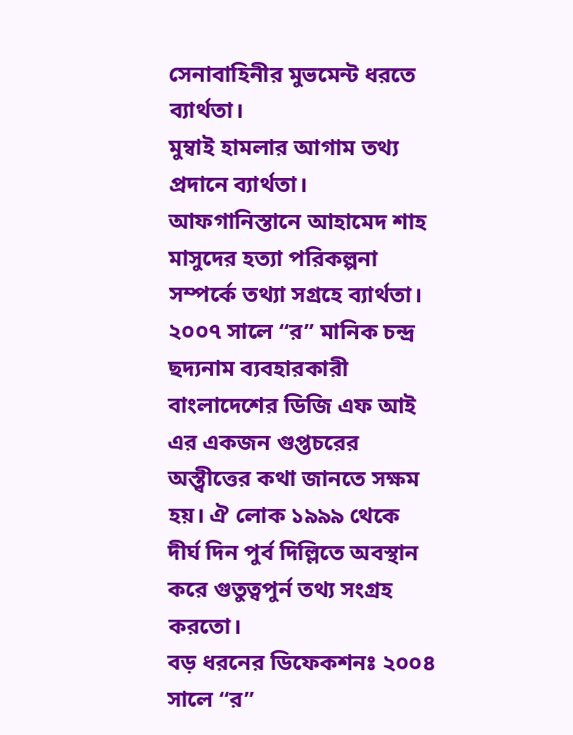সেনাবাহিনীর মুভমেন্ট ধরতে ব্যার্থতা।
মুম্বাই হামলার আগাম তথ্য প্রদানে ব্যার্থতা।
আফগানিস্তানে আহামেদ শাহ মাসুদের হত্যা পরিকল্পনা সম্পর্কে তথ্যা সগ্রহে ব্যার্থতা।
২০০৭ সালে “র” মানিক চন্দ্র ছদ্যনাম ব্যবহারকারী বাংলাদেশের ডিজি এফ আই এর একজন গুপ্তচরের
অস্ত্বীত্তের কথা জানতে সক্ষম হয়। ঐ লোক ১৯৯৯ থেকে দীর্ঘ দিন পুর্ব দিল্লিতে অবস্থান করে গুতুত্বপুর্ন তথ্য সংগ্রহ করতো।
বড় ধরনের ডিফেকশনঃ ২০০৪ সালে “র”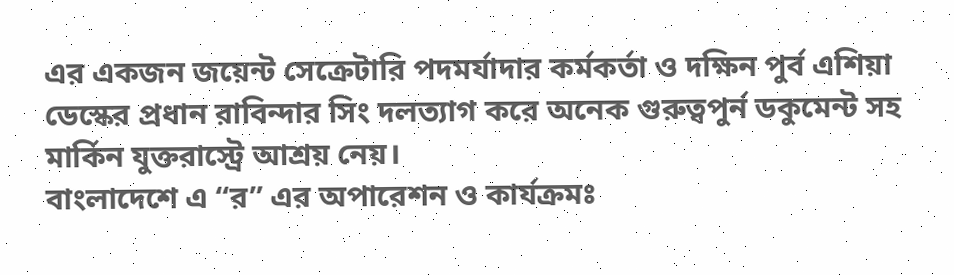এর একজন জয়েন্ট সেক্রেটারি পদমর্যাদার কর্মকর্তা ও দক্ষিন পুর্ব এশিয়া ডেস্কের প্রধান রাবিন্দার সিং দলত্যাগ করে অনেক গুরুত্বপুর্ন ডকুমেন্ট সহ মার্কিন যুক্তরাস্ট্রে আশ্রয় নেয়।
বাংলাদেশে এ “র” এর অপারেশন ও কার্যক্রমঃ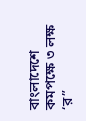বাংলাদেশে কমপক্ষে ৩ লক্ষ ‘র”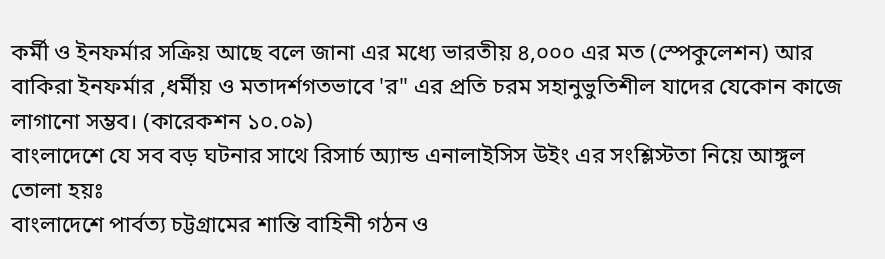কর্মী ও ইনফর্মার সক্রিয় আছে বলে জানা এর মধ্যে ভারতীয় ৪,০০০ এর মত (স্পেকুলেশন) আর বাকিরা ইনফর্মার ,ধর্মীয় ও মতাদর্শগতভাবে 'র" এর প্রতি চরম সহানুভুতিশীল যাদের যেকোন কাজে লাগানো সম্ভব। (কারেকশন ১০.০৯)
বাংলাদেশে যে সব বড় ঘটনার সাথে রিসার্চ অ্যান্ড এনালাইসিস উইং এর সংশ্লিস্টতা নিয়ে আঙ্গুল তোলা হয়ঃ
বাংলাদেশে পার্বত্য চট্টগ্রামের শান্তি বাহিনী গঠন ও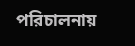পরিচালনায়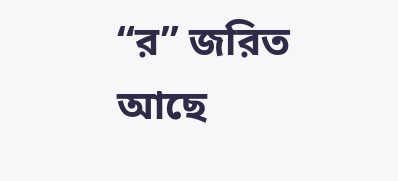“র” জরিত আছে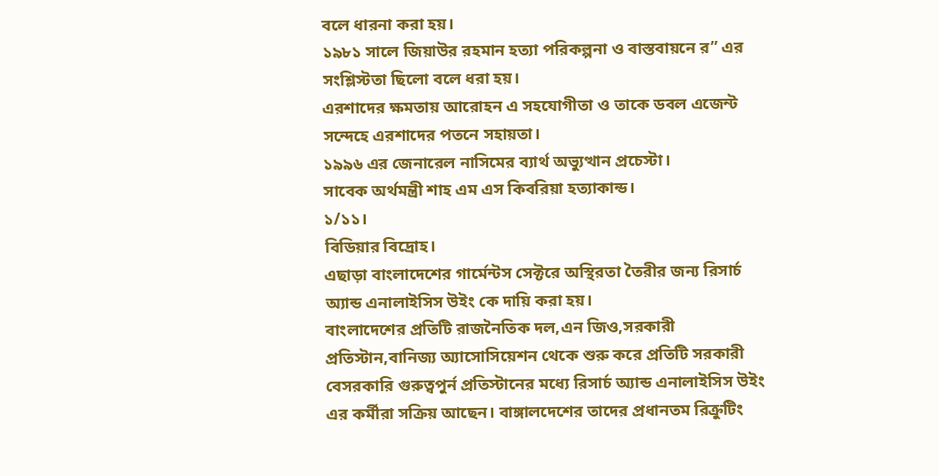বলে ধারনা করা হয়।
১৯৮১ সালে জিয়াউর রহমান হত্যা পরিকল্পনা ও বাস্তবায়নে র” এর সংশ্লিস্টতা ছিলো বলে ধরা হয়।
এরশাদের ক্ষমতায় আরোহন এ সহযোগীতা ও তাকে ডবল এজেন্ট সন্দেহে এরশাদের পতনে সহায়তা।
১৯৯৬ এর জেনারেল নাসিমের ব্যার্থ অভ্যুত্থান প্রচেস্টা।
সাবেক অর্থমন্ত্রী শাহ এম এস কিবরিয়া হত্যাকান্ড।
১/১১।
বিডিয়ার বিদ্রোহ।
এছাড়া বাংলাদেশের গার্মেন্টস সেক্টরে অস্থিরতা তৈরীর জন্য রিসার্চ অ্যান্ড এনালাইসিস উইং কে দায়ি করা হয়।
বাংলাদেশের প্রতিটি রাজনৈতিক দল,এন জিও,সরকারী প্রতিস্টান,বানিজ্য অ্যাসোসিয়েশন থেকে শুরু করে প্রতিটি সরকারী বেসরকারি গুরুত্বপুর্ন প্রতিস্টানের মধ্যে রিসার্চ অ্যান্ড এনালাইসিস উইং এর কর্মীরা সক্রিয় আছেন। বাঙ্গালদেশের তাদের প্রধানতম রিক্রুটিং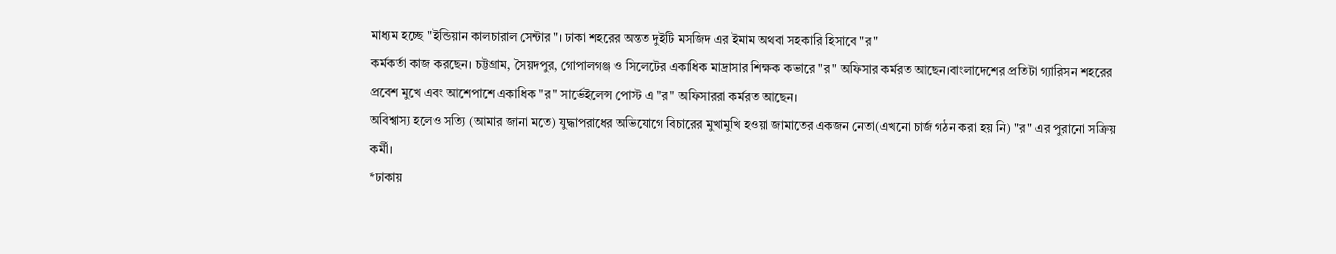মাধ্যম হচ্ছে "ইন্ডিয়ান কালচারাল সেন্টার"। ঢাকা শহরের অন্তত দুইটি মসজিদ এর ইমাম অথবা সহকারি হিসাবে "র"
কর্মকর্তা কাজ করছেন। চট্টগ্রাম, সৈয়দপুর, গোপালগঞ্জ ও সিলেটের একাধিক মাদ্রাসার শিক্ষক কভারে "র" অফিসার কর্মরত আছেন।বাংলাদেশের প্রতিটা গ্যারিসন শহরের প্রবেশ মুখে এবং আশেপাশে একাধিক "র" সার্ভেইলেন্স পোস্ট এ "র" অফিসাররা কর্মরত আছেন।
অবিশ্বাস্য হলেও সত্যি (আমার জানা মতে) যুদ্ধাপরাধের অভিযোগে বিচারের মুখামুখি হওয়া জামাতের একজন নেতা(এখনো চার্জ গঠন করা হয় নি) "র" এর পুরানো সক্রিয় কর্মী।
*ঢাকায়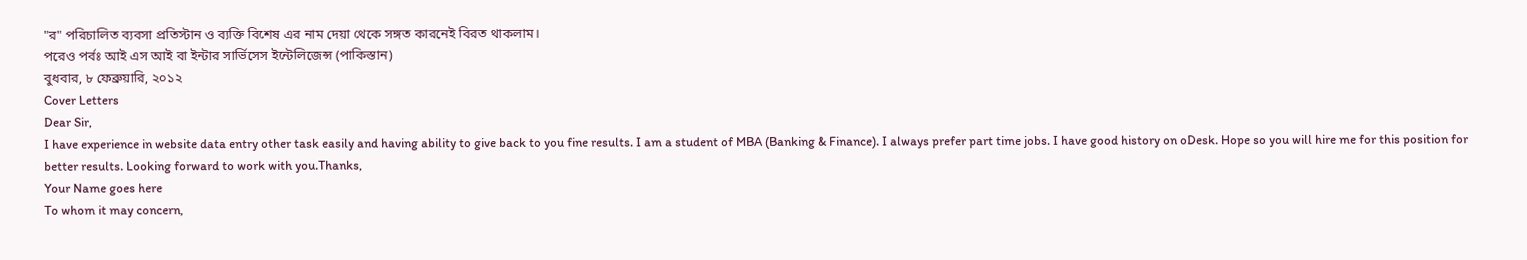"র" পরিচালিত ব্যবসা প্রতিস্টান ও ব্যক্তি বিশেষ এর নাম দেয়া থেকে সঙ্গত কারনেই বিরত থাকলাম।
পরেও পর্বঃ আই এস আই বা ইন্টার সার্ভিসেস ইন্টেলিজেন্স (পাকিস্তান)
বুধবার, ৮ ফেব্রুয়ারি, ২০১২
Cover Letters
Dear Sir,
I have experience in website data entry other task easily and having ability to give back to you fine results. I am a student of MBA (Banking & Finance). I always prefer part time jobs. I have good history on oDesk. Hope so you will hire me for this position for better results. Looking forward to work with you.Thanks,
Your Name goes here
To whom it may concern,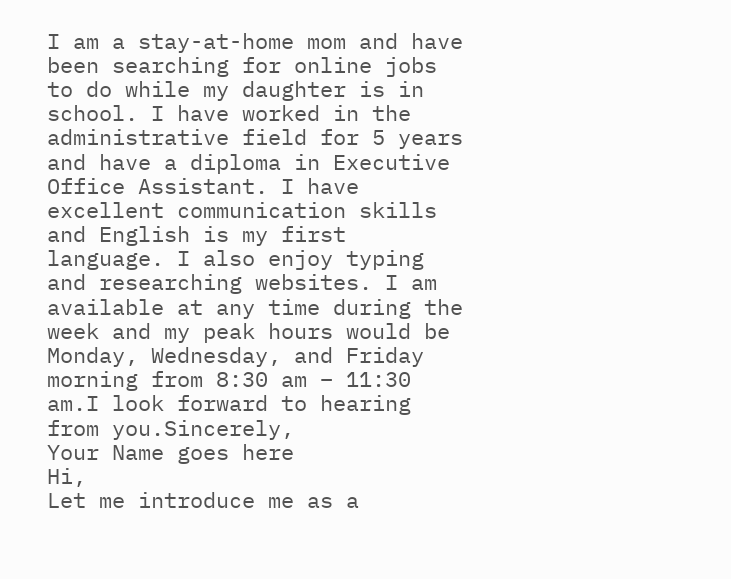I am a stay-at-home mom and have been searching for online jobs to do while my daughter is in school. I have worked in the administrative field for 5 years and have a diploma in Executive Office Assistant. I have excellent communication skills and English is my first language. I also enjoy typing and researching websites. I am available at any time during the week and my peak hours would be Monday, Wednesday, and Friday morning from 8:30 am – 11:30 am.I look forward to hearing from you.Sincerely,
Your Name goes here
Hi,
Let me introduce me as a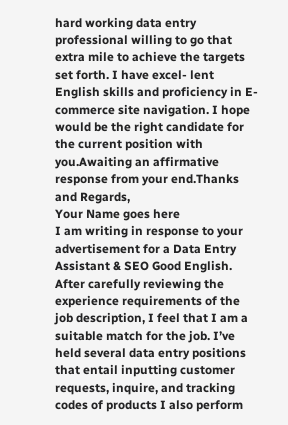hard working data entry professional willing to go that extra mile to achieve the targets set forth. I have excel- lent English skills and proficiency in E-commerce site navigation. I hope would be the right candidate for the current position with you.Awaiting an affirmative response from your end.Thanks and Regards,
Your Name goes here
I am writing in response to your advertisement for a Data Entry Assistant & SEO Good English. After carefully reviewing the experience requirements of the job description, I feel that I am a suitable match for the job. I’ve held several data entry positions that entail inputting customer requests, inquire, and tracking codes of products I also perform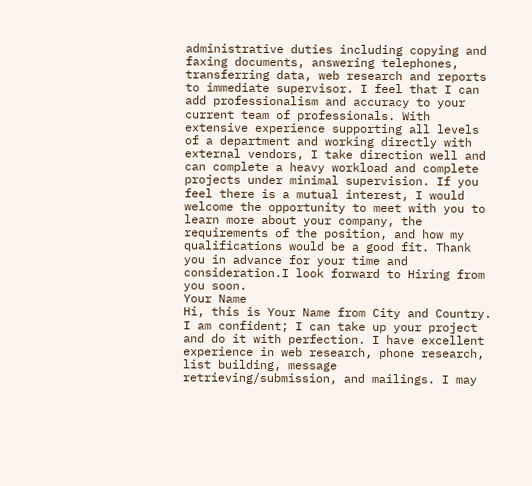administrative duties including copying and faxing documents, answering telephones, transferring data, web research and reports to immediate supervisor. I feel that I can add professionalism and accuracy to your current team of professionals. With extensive experience supporting all levels of a department and working directly with external vendors, I take direction well and can complete a heavy workload and complete projects under minimal supervision. If you feel there is a mutual interest, I would welcome the opportunity to meet with you to learn more about your company, the requirements of the position, and how my qualifications would be a good fit. Thank you in advance for your time and consideration.I look forward to Hiring from you soon.
Your Name
Hi, this is Your Name from City and Country. I am confident; I can take up your project and do it with perfection. I have excellent experience in web research, phone research, list building, message retrieving/submission, and mailings. I may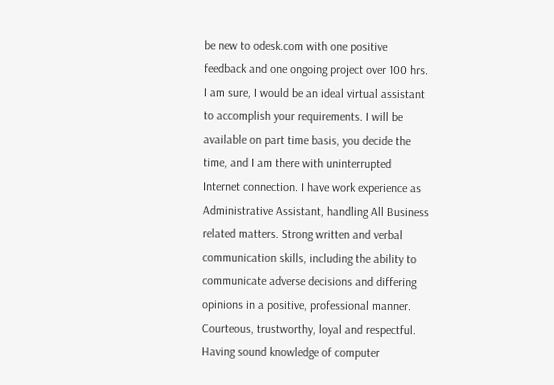be new to odesk.com with one positive feedback and one ongoing project over 100 hrs. I am sure, I would be an ideal virtual assistant to accomplish your requirements. I will be available on part time basis, you decide the time, and I am there with uninterrupted Internet connection. I have work experience as Administrative Assistant, handling All Business related matters. Strong written and verbal communication skills, including the ability to communicate adverse decisions and differing opinions in a positive, professional manner. Courteous, trustworthy, loyal and respectful. Having sound knowledge of computer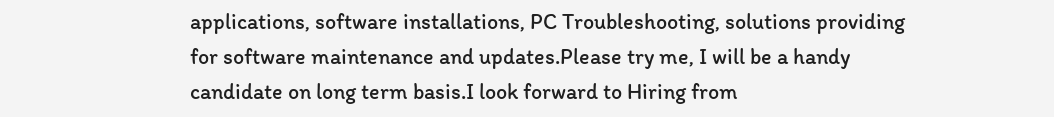applications, software installations, PC Troubleshooting, solutions providing for software maintenance and updates.Please try me, I will be a handy candidate on long term basis.I look forward to Hiring from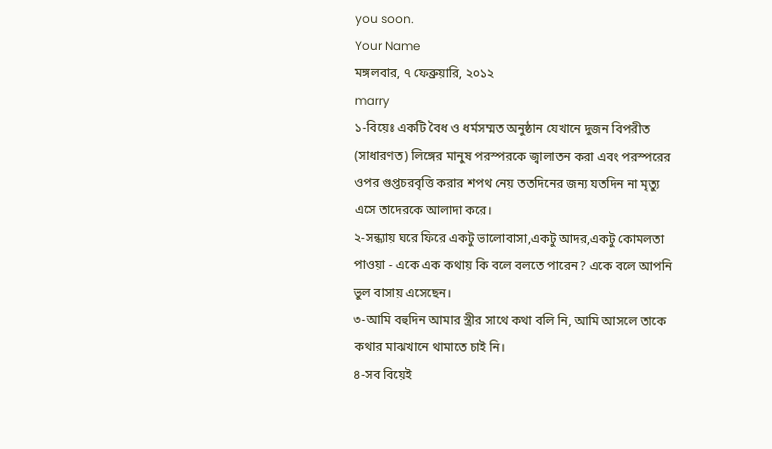you soon.
Your Name
মঙ্গলবার, ৭ ফেব্রুয়ারি, ২০১২
marry
১-বিয়েঃ একটি বৈধ ও ধর্মসম্মত অনুষ্ঠান যেখানে দুজন বিপরীত (সাধারণত) লিঙ্গের মানুষ পরস্পরকে জ্বালাতন করা এবং পরস্পরের ওপর গুপ্তচরবৃত্তি করার শপথ নেয় ততদিনের জন্য যতদিন না মৃত্যু এসে তাদেরকে আলাদা করে।
২-সন্ধ্যায় ঘরে ফিরে একটু ভালোবাসা,একটু আদর,একটু কোমলতা পাওয়া - একে এক কথায় কি বলে বলতে পারেন? একে বলে আপনি ভুল বাসায় এসেছেন।
৩-আমি বহুদিন আমার স্ত্রীর সাথে কথা বলি নি, আমি আসলে তাকে কথার মাঝখানে থামাতে চাই নি।
৪-সব বিয়েই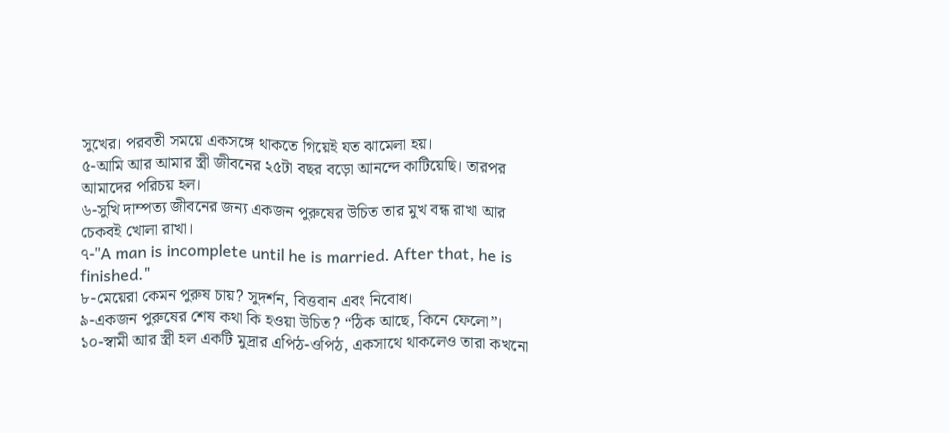সুখের। পরবতী সময়ে একসঙ্গে থাকতে গিয়েই যত ঝামেলা হয়।
৫-আমি আর আমার স্ত্রী জীবনের ২৫টা বছর বড়ো আনন্দে কাটিয়েছি। তারপর আমাদের পরিচয় হল।
৬-সুখি দাম্পত্য জীবনের জন্য একজন পুরুষের উচিত তার মুখ বন্ধ রাখা আর চেকবই খোলা রাখা।
৭-"A man is incomplete until he is married. After that, he is finished."
৮-মেয়েরা কেমন পুরুষ চায়? সুদর্শন, বিত্তবান এবং নিবোধ।
৯-একজন পুরুষের শেষ কথা কি হওয়া উচিত? “ঠিক আছে, কিনে ফেলো”।
১০-স্বামী আর স্ত্রী হল একটি মুদ্রার এপিঠ-ওপিঠ, একসাথে থাকলেও তারা কখনো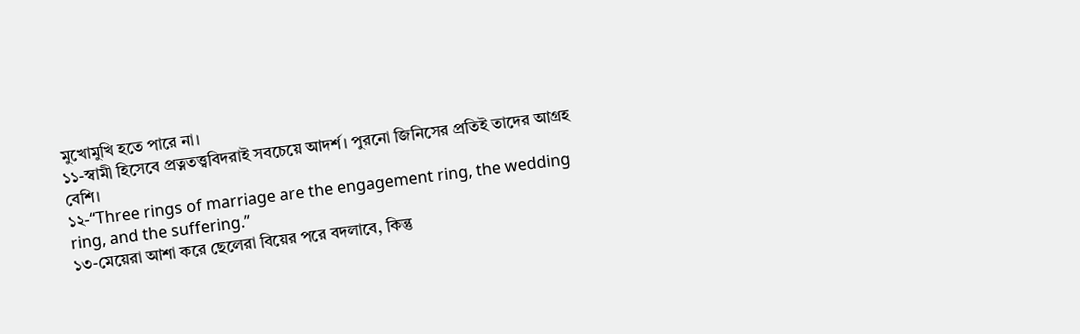মুখোমুখি হতে পারে না।
১১-স্বামী হিসেবে প্রত্নতত্ত্ববিদরাই সবচেয়ে আদর্শ। পুরনো জিনিসের প্রতিই তাদের আগ্রহ বেশি।
১২-“Three rings of marriage are the engagement ring, the wedding ring, and the suffering.”
১৩-মেয়েরা আশা করে ছেলেরা বিয়ের পরে বদলাবে, কিন্তু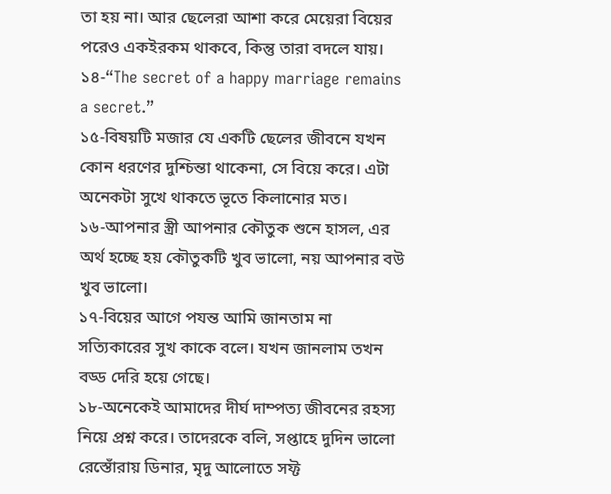তা হয় না। আর ছেলেরা আশা করে মেয়েরা বিয়ের পরেও একইরকম থাকবে, কিন্তু তারা বদলে যায়।
১৪-“The secret of a happy marriage remains a secret.”
১৫-বিষয়টি মজার যে একটি ছেলের জীবনে যখন কোন ধরণের দুশ্চিন্তা থাকেনা, সে বিয়ে করে। এটা অনেকটা সুখে থাকতে ভূতে কিলানোর মত।
১৬-আপনার স্ত্রী আপনার কৌতুক শুনে হাসল, এর অর্থ হচ্ছে হয় কৌতুকটি খুব ভালো, নয় আপনার বউ খুব ভালো।
১৭-বিয়ের আগে পযন্ত আমি জানতাম না সত্যিকারের সুখ কাকে বলে। যখন জানলাম তখন বড্ড দেরি হয়ে গেছে।
১৮-অনেকেই আমাদের দীর্ঘ দাম্পত্য জীবনের রহস্য নিয়ে প্রশ্ন করে। তাদেরকে বলি, সপ্তাহে দুদিন ভালো রেস্তোঁরায় ডিনার, মৃদু আলোতে সফ্ট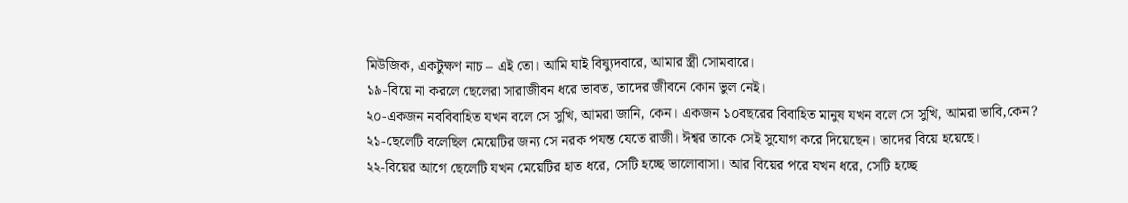মিউজিক, একটুক্ষণ নাচ – এই তো। আমি যাই বিষ্যুদবারে, আমার স্ত্রী সোমবারে।
১৯-বিয়ে না করলে ছেলেরা সারাজীবন ধরে ভাবত, তাদের জীবনে কোন ভুল নেই।
২০-একজন নববিবাহিত যখন বলে সে সুখি, আমরা জানি, কেন। একজন ১০বছরের বিবাহিত মানুষ যখন বলে সে সুখি, আমরা ভাবি,কেন?
২১-ছেলেটি বলেছিল মেয়েটির জন্য সে নরক পযন্ত যেতে রাজী। ঈশ্বর তাকে সেই সুযোগ করে দিয়েছেন। তাদের বিয়ে হয়েছে।
২২-বিয়ের আগে ছেলেটি যখন মেয়েটির হাত ধরে, সেটি হচ্ছে ভালোবাসা। আর বিয়ের পরে যখন ধরে, সেটি হচ্ছে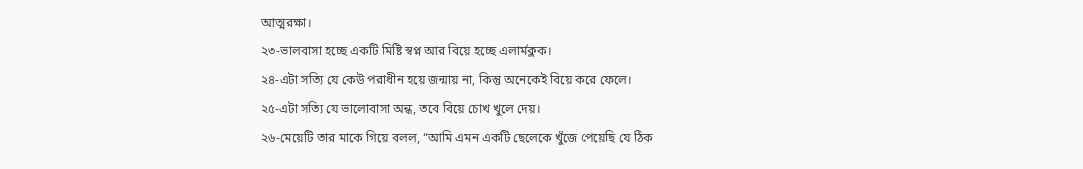আত্মরক্ষা।
২৩-ভালবাসা হচ্ছে একটি মিষ্টি স্বপ্ন আর বিয়ে হচ্ছে এলার্মক্লক।
২৪-এটা সত্যি যে কেউ পরাধীন হয়ে জন্মায় না, কিন্তু অনেকেই বিয়ে করে ফেলে।
২৫-এটা সত্যি যে ভালোবাসা অন্ধ, তবে বিয়ে চোখ খুলে দেয়।
২৬-মেয়েটি তার মাকে গিয়ে বলল, “আমি এমন একটি ছেলেকে খুঁজে পেয়েছি যে ঠিক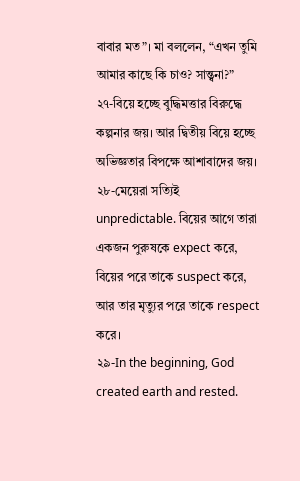বাবার মত”। মা বললেন, “এখন তুমি আমার কাছে কি চাও? সান্ত্বনা?”
২৭-বিয়ে হচ্ছে বুদ্ধিমত্তার বিরুদ্ধে কল্পনার জয়। আর দ্বিতীয় বিয়ে হচ্ছে অভিজ্ঞতার বিপক্ষে আশাবাদের জয়।
২৮-মেয়েরা সত্যিই unpredictable. বিয়ের আগে তারা একজন পুরুষকে expect করে, বিয়ের পরে তাকে suspect করে, আর তার মৃত্যুর পরে তাকে respect করে।
২৯-In the beginning, God created earth and rested.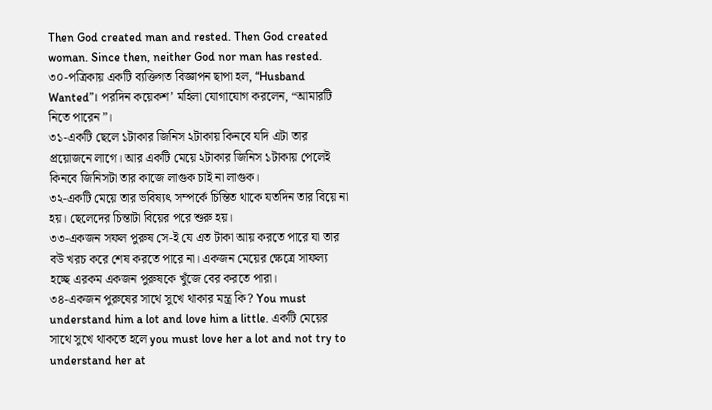Then God created man and rested. Then God created woman. Since then, neither God nor man has rested.
৩০-পত্রিকায় একটি ব্যক্তিগত বিজ্ঞাপন ছাপা হল, “Husband Wanted”। পরদিন কয়েকশ’ মহিলা যোগাযোগ করলেন, “আমারটি নিতে পারেন”।
৩১-একটি ছেলে ১টাকার জিনিস ২টাকায় কিনবে যদি এটা তার প্রয়োজনে লাগে। আর একটি মেয়ে ২টাকার জিনিস ১টাকায় পেলেই কিনবে জিনিসটা তার কাজে লাগুক চাই না লাগুক।
৩২-একটি মেয়ে তার ভবিষ্যৎ সম্পর্কে চিন্তিত থাকে যতদিন তার বিয়ে না হয়। ছেলেদের চিন্তাটা বিয়ের পরে শুরু হয়।
৩৩-একজন সফল পুরুষ সে-ই যে এত টাকা আয় করতে পারে যা তার বউ খরচ করে শেষ করতে পারে না। একজন মেয়ের ক্ষেত্রে সাফল্য হচ্ছে এরকম একজন পুরুষকে খুঁজে বের করতে পারা।
৩৪-একজন পুরুষের সাথে সুখে থাকার মন্ত্র কি? You must understand him a lot and love him a little. একটি মেয়ের সাথে সুখে থাকতে হলে you must love her a lot and not try to understand her at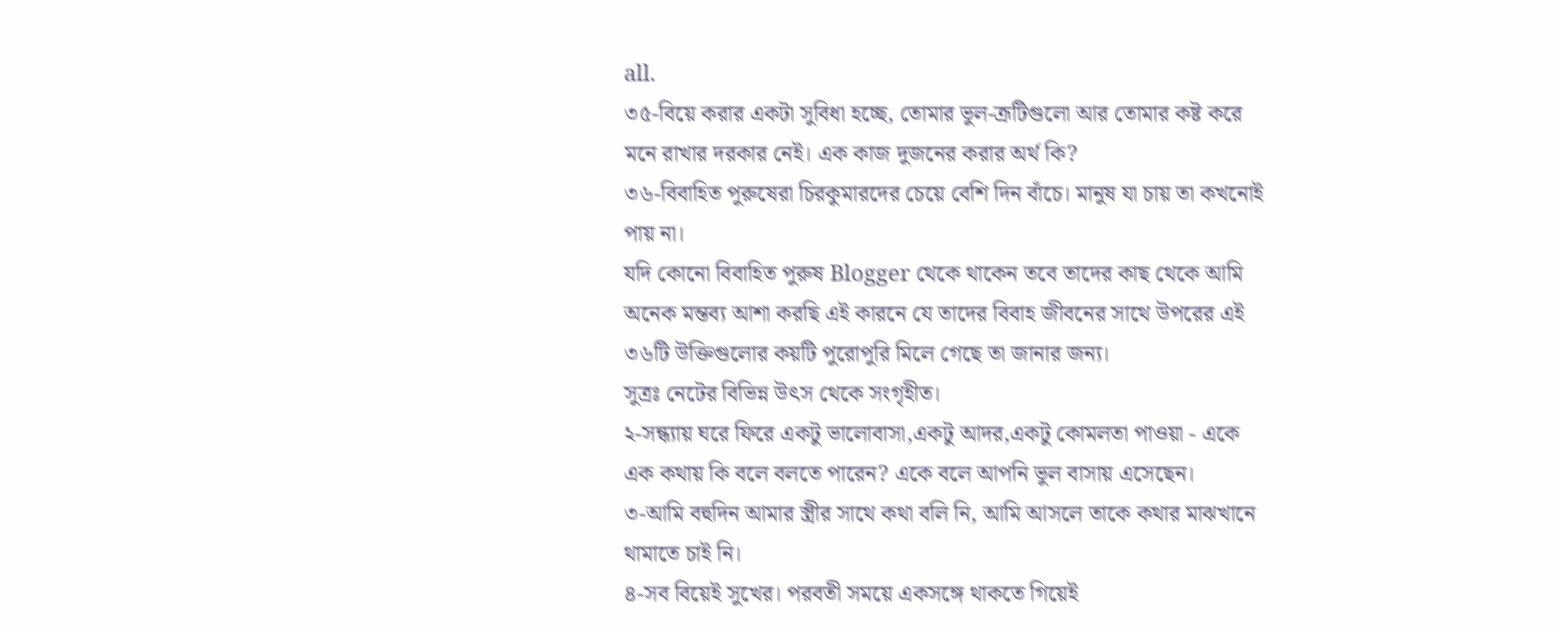all.
৩৫-বিয়ে করার একটা সুবিধা হচ্ছে, তোমার ভুল-ত্রূটিগুলো আর তোমার কষ্ট করে মনে রাখার দরকার নেই। এক কাজ দুজনের করার অর্থ কি?
৩৬-বিবাহিত পুরুষেরা চিরকুমারদের চেয়ে বেশি দিন বাঁচে। মানুষ যা চায় তা কখনোই পায় না।
যদি কোনো বিবাহিত পুরুষ Blogger থেকে থাকেন তবে তাদের কাছ থেকে আমি অনেক মন্তব্য আশা করছি এই কারনে যে তাদের বিবাহ জীবনের সাথে উপরের এই ৩৬টি উক্তিগুলোর কয়টি পুরোপুরি মিলে গেছে তা জানার জন্য।
সুত্রঃ নেটের বিভিন্ন উৎস থেকে সংগৃহীত।
২-সন্ধ্যায় ঘরে ফিরে একটু ভালোবাসা,একটু আদর,একটু কোমলতা পাওয়া - একে এক কথায় কি বলে বলতে পারেন? একে বলে আপনি ভুল বাসায় এসেছেন।
৩-আমি বহুদিন আমার স্ত্রীর সাথে কথা বলি নি, আমি আসলে তাকে কথার মাঝখানে থামাতে চাই নি।
৪-সব বিয়েই সুখের। পরবতী সময়ে একসঙ্গে থাকতে গিয়েই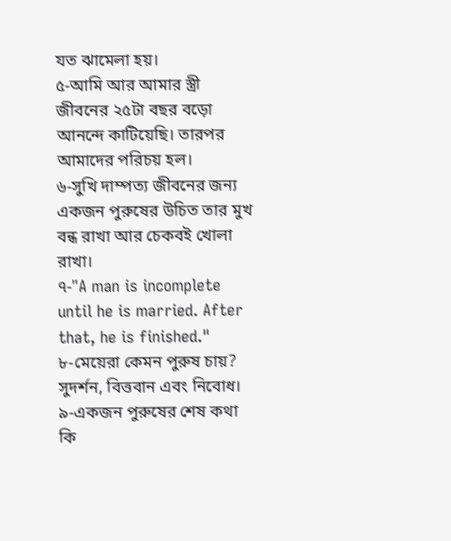যত ঝামেলা হয়।
৫-আমি আর আমার স্ত্রী জীবনের ২৫টা বছর বড়ো আনন্দে কাটিয়েছি। তারপর আমাদের পরিচয় হল।
৬-সুখি দাম্পত্য জীবনের জন্য একজন পুরুষের উচিত তার মুখ বন্ধ রাখা আর চেকবই খোলা রাখা।
৭-"A man is incomplete until he is married. After that, he is finished."
৮-মেয়েরা কেমন পুরুষ চায়? সুদর্শন, বিত্তবান এবং নিবোধ।
৯-একজন পুরুষের শেষ কথা কি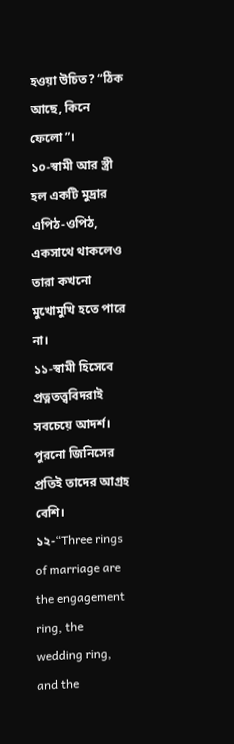হওয়া উচিত? “ঠিক আছে, কিনে ফেলো”।
১০-স্বামী আর স্ত্রী হল একটি মুদ্রার এপিঠ-ওপিঠ, একসাথে থাকলেও তারা কখনো মুখোমুখি হতে পারে না।
১১-স্বামী হিসেবে প্রত্নতত্ত্ববিদরাই সবচেয়ে আদর্শ। পুরনো জিনিসের প্রতিই তাদের আগ্রহ বেশি।
১২-“Three rings of marriage are the engagement ring, the wedding ring, and the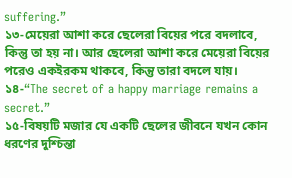suffering.”
১৩-মেয়েরা আশা করে ছেলেরা বিয়ের পরে বদলাবে, কিন্তু তা হয় না। আর ছেলেরা আশা করে মেয়েরা বিয়ের পরেও একইরকম থাকবে, কিন্তু তারা বদলে যায়।
১৪-“The secret of a happy marriage remains a secret.”
১৫-বিষয়টি মজার যে একটি ছেলের জীবনে যখন কোন ধরণের দুশ্চিন্তা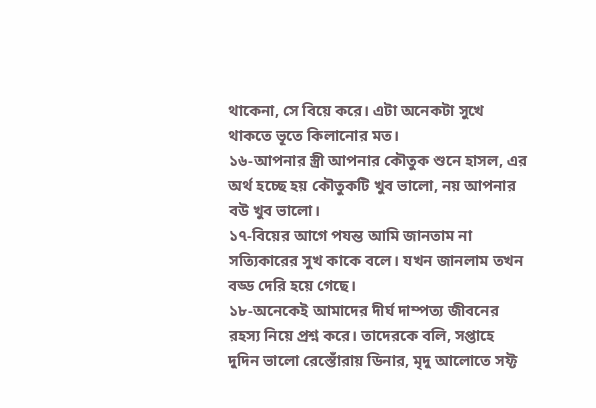থাকেনা, সে বিয়ে করে। এটা অনেকটা সুখে থাকতে ভূতে কিলানোর মত।
১৬-আপনার স্ত্রী আপনার কৌতুক শুনে হাসল, এর অর্থ হচ্ছে হয় কৌতুকটি খুব ভালো, নয় আপনার বউ খুব ভালো।
১৭-বিয়ের আগে পযন্ত আমি জানতাম না সত্যিকারের সুখ কাকে বলে। যখন জানলাম তখন বড্ড দেরি হয়ে গেছে।
১৮-অনেকেই আমাদের দীর্ঘ দাম্পত্য জীবনের রহস্য নিয়ে প্রশ্ন করে। তাদেরকে বলি, সপ্তাহে দুদিন ভালো রেস্তোঁরায় ডিনার, মৃদু আলোতে সফ্ট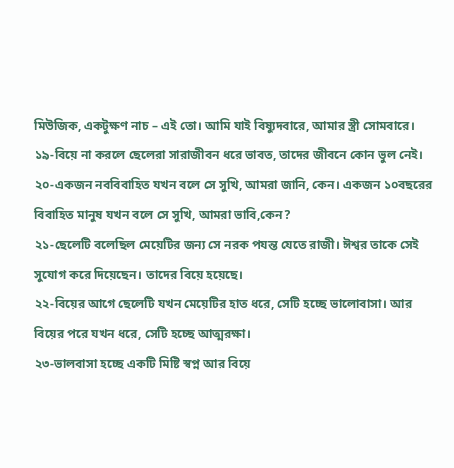মিউজিক, একটুক্ষণ নাচ – এই তো। আমি যাই বিষ্যুদবারে, আমার স্ত্রী সোমবারে।
১৯-বিয়ে না করলে ছেলেরা সারাজীবন ধরে ভাবত, তাদের জীবনে কোন ভুল নেই।
২০-একজন নববিবাহিত যখন বলে সে সুখি, আমরা জানি, কেন। একজন ১০বছরের বিবাহিত মানুষ যখন বলে সে সুখি, আমরা ভাবি,কেন?
২১-ছেলেটি বলেছিল মেয়েটির জন্য সে নরক পযন্ত যেতে রাজী। ঈশ্বর তাকে সেই সুযোগ করে দিয়েছেন। তাদের বিয়ে হয়েছে।
২২-বিয়ের আগে ছেলেটি যখন মেয়েটির হাত ধরে, সেটি হচ্ছে ভালোবাসা। আর বিয়ের পরে যখন ধরে, সেটি হচ্ছে আত্মরক্ষা।
২৩-ভালবাসা হচ্ছে একটি মিষ্টি স্বপ্ন আর বিয়ে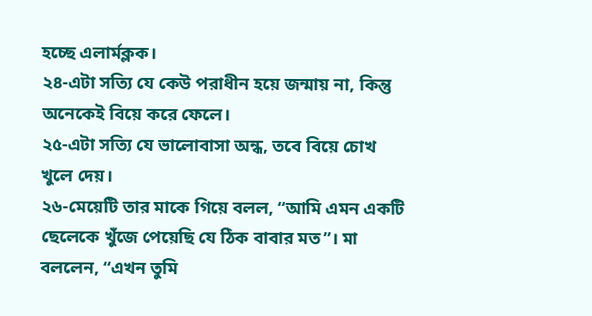হচ্ছে এলার্মক্লক।
২৪-এটা সত্যি যে কেউ পরাধীন হয়ে জন্মায় না, কিন্তু অনেকেই বিয়ে করে ফেলে।
২৫-এটা সত্যি যে ভালোবাসা অন্ধ, তবে বিয়ে চোখ খুলে দেয়।
২৬-মেয়েটি তার মাকে গিয়ে বলল, “আমি এমন একটি ছেলেকে খুঁজে পেয়েছি যে ঠিক বাবার মত”। মা বললেন, “এখন তুমি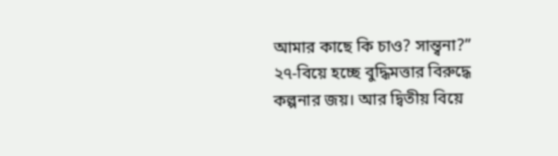আমার কাছে কি চাও? সান্ত্বনা?”
২৭-বিয়ে হচ্ছে বুদ্ধিমত্তার বিরুদ্ধে কল্পনার জয়। আর দ্বিতীয় বিয়ে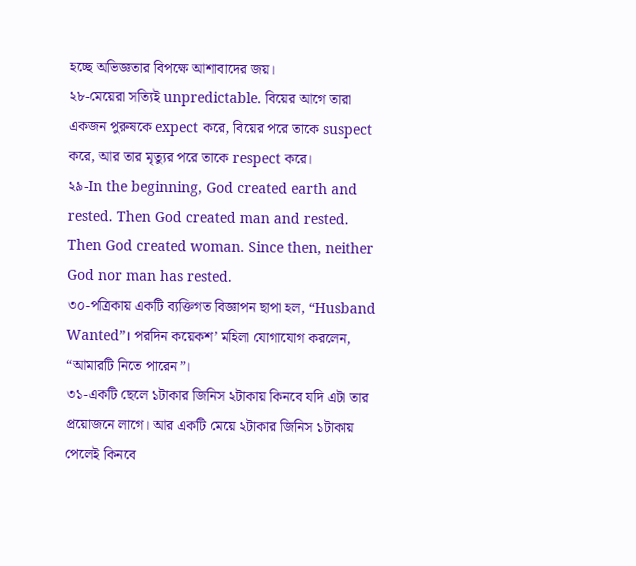হচ্ছে অভিজ্ঞতার বিপক্ষে আশাবাদের জয়।
২৮-মেয়েরা সত্যিই unpredictable. বিয়ের আগে তারা একজন পুরুষকে expect করে, বিয়ের পরে তাকে suspect করে, আর তার মৃত্যুর পরে তাকে respect করে।
২৯-In the beginning, God created earth and rested. Then God created man and rested. Then God created woman. Since then, neither God nor man has rested.
৩০-পত্রিকায় একটি ব্যক্তিগত বিজ্ঞাপন ছাপা হল, “Husband Wanted”। পরদিন কয়েকশ’ মহিলা যোগাযোগ করলেন, “আমারটি নিতে পারেন”।
৩১-একটি ছেলে ১টাকার জিনিস ২টাকায় কিনবে যদি এটা তার প্রয়োজনে লাগে। আর একটি মেয়ে ২টাকার জিনিস ১টাকায় পেলেই কিনবে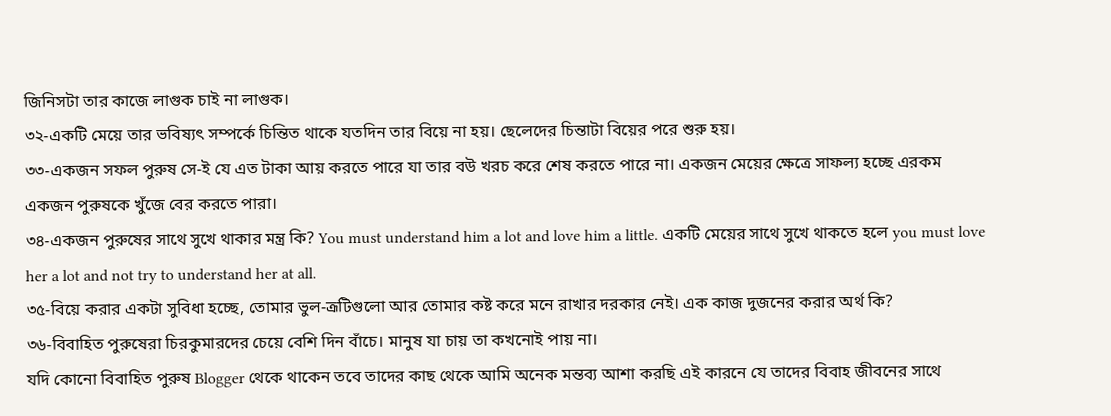জিনিসটা তার কাজে লাগুক চাই না লাগুক।
৩২-একটি মেয়ে তার ভবিষ্যৎ সম্পর্কে চিন্তিত থাকে যতদিন তার বিয়ে না হয়। ছেলেদের চিন্তাটা বিয়ের পরে শুরু হয়।
৩৩-একজন সফল পুরুষ সে-ই যে এত টাকা আয় করতে পারে যা তার বউ খরচ করে শেষ করতে পারে না। একজন মেয়ের ক্ষেত্রে সাফল্য হচ্ছে এরকম একজন পুরুষকে খুঁজে বের করতে পারা।
৩৪-একজন পুরুষের সাথে সুখে থাকার মন্ত্র কি? You must understand him a lot and love him a little. একটি মেয়ের সাথে সুখে থাকতে হলে you must love her a lot and not try to understand her at all.
৩৫-বিয়ে করার একটা সুবিধা হচ্ছে, তোমার ভুল-ত্রূটিগুলো আর তোমার কষ্ট করে মনে রাখার দরকার নেই। এক কাজ দুজনের করার অর্থ কি?
৩৬-বিবাহিত পুরুষেরা চিরকুমারদের চেয়ে বেশি দিন বাঁচে। মানুষ যা চায় তা কখনোই পায় না।
যদি কোনো বিবাহিত পুরুষ Blogger থেকে থাকেন তবে তাদের কাছ থেকে আমি অনেক মন্তব্য আশা করছি এই কারনে যে তাদের বিবাহ জীবনের সাথে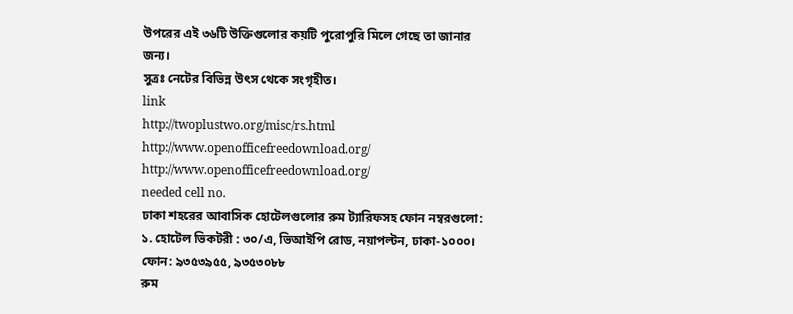উপরের এই ৩৬টি উক্তিগুলোর কয়টি পুরোপুরি মিলে গেছে তা জানার জন্য।
সুত্রঃ নেটের বিভিন্ন উৎস থেকে সংগৃহীত।
link
http://twoplustwo.org/misc/rs.html
http://www.openofficefreedownload.org/
http://www.openofficefreedownload.org/
needed cell no.
ঢাকা শহরের আবাসিক হোটেলগুলোর রুম ট্যারিফসহ ফোন নম্বরগুলো:
১. হোটেল ভিকটরী : ৩০/এ, ভিআইপি রোড, নয়াপল্টন, ঢাকা-১০০০। ফোন: ৯৩৫৩৯৫৫, ৯৩৫৩০৮৮
রুম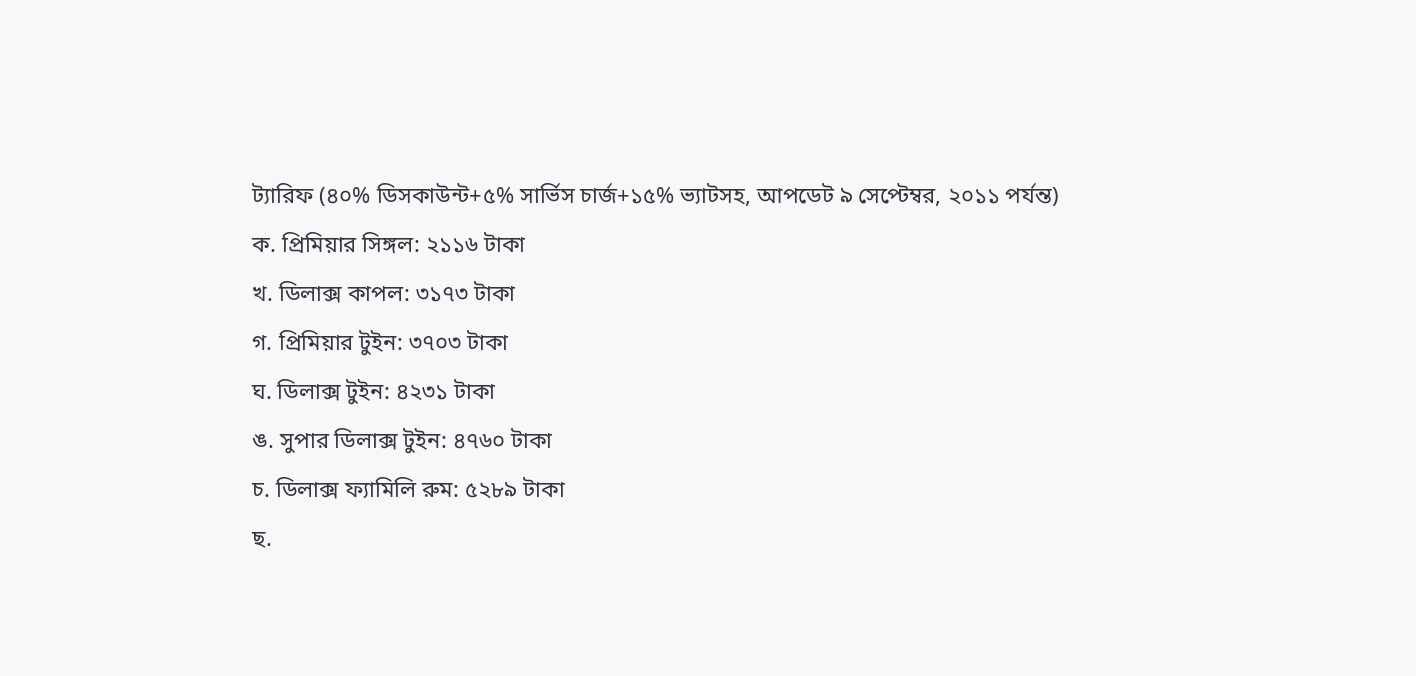ট্যারিফ (৪০% ডিসকাউন্ট+৫% সার্ভিস চার্জ+১৫% ভ্যাটসহ, আপডেট ৯ সেপ্টেম্বর, ২০১১ পর্যন্ত)
ক. প্রিমিয়ার সিঙ্গল: ২১১৬ টাকা
খ. ডিলাক্স কাপল: ৩১৭৩ টাকা
গ. প্রিমিয়ার টুইন: ৩৭০৩ টাকা
ঘ. ডিলাক্স টুইন: ৪২৩১ টাকা
ঙ. সুপার ডিলাক্স টুইন: ৪৭৬০ টাকা
চ. ডিলাক্স ফ্যামিলি রুম: ৫২৮৯ টাকা
ছ.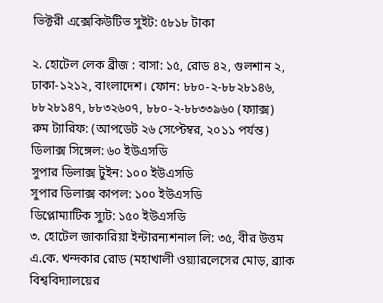ভিক্টরী এক্সেকিউটিভ সুইট: ৫৮১৮ টাকা

২. হোটেল লেক ব্রীজ : বাসা: ১৫, রোড ৪২, গুলশান ২, ঢাকা-১২১২, বাংলাদেশ। ফোন: ৮৮০-২-৮৮২৮১৪৬, ৮৮২৮১৪৭, ৮৮৩২৬০৭, ৮৮০-২-৮৮৩৩৯৬০ (ফ্যাক্স)
রুম ট্যারিফ: (আপডেট ২৬ সেপ্টেম্বর, ২০১১ পর্যন্ত)
ডিলাক্স সিঙ্গেল: ৬০ ইউএসডি
সুপার ডিলাক্স টুইন: ১০০ ইউএসডি
সুপার ডিলাক্স কাপল: ১০০ ইউএসডি
ডিপ্লোম্যাটিক স্যুট: ১৫০ ইউএসডি
৩. হোটেল জাকারিয়া ইন্টারন্যশনাল লি: ৩৫, বীর উত্তম এ.কে. খন্দকার রোড (মহাখালী ওয়্যারলেসের মোড়, ব্র্যাক বিশ্ববিদ্যালয়ের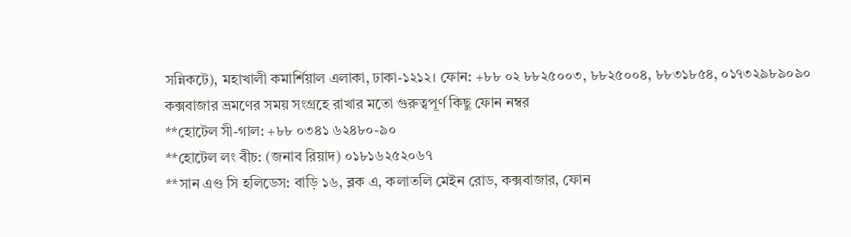সন্নিকটে), মহাখালী কমার্শিয়াল এলাকা, ঢাকা-১২১২। ফোন: +৮৮ ০২ ৮৮২৫০০৩, ৮৮২৫০০৪, ৮৮৩১৮৫৪, ০১৭৩২৯৮৯০৯০
কক্সবাজার ভ্রমণের সময় সংগ্রহে রাখার মতো গুরুত্বপূর্ণ কিছু ফোন নম্বর
**হোটেল সী-গাল: +৮৮ ০৩৪১ ৬২৪৮০-৯০
**হোটেল লং বীচ: (জনাব রিয়াদ) ০১৮১৬২৫২০৬৭
**সান এণ্ড সি হলিডেস: বাড়ি ১৬, ব্লক এ, কলাতলি মেইন রোড, কক্সবাজার, ফোন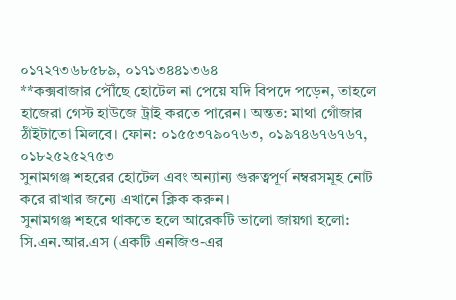০১৭২৭৩৬৮৫৮৯, ০১৭১৩৪৪১৩৬৪
**কক্সবাজার পৌঁছে হোটেল না পেয়ে যদি বিপদে পড়েন, তাহলে হাজেরা গেস্ট হাউজে ট্রাই করতে পারেন। অন্তত: মাথা গোঁজার ঠাঁইটাতো মিলবে। ফোন: ০১৫৫৩৭৯০৭৬৩, ০১৯৭৪৬৭৬৭৬৭, ০১৮২৫২৫২৭৫৩
সুনামগঞ্জ শহরের হোটেল এবং অন্যান্য গুরুত্বপূর্ণ নম্বরসমূহ নোট করে রাখার জন্যে এখানে ক্লিক করুন।
সুনামগঞ্জ শহরে থাকতে হলে আরেকটি ভালো জায়গা হলো:
সি.এন.আর.এস (একটি এনজিও-এর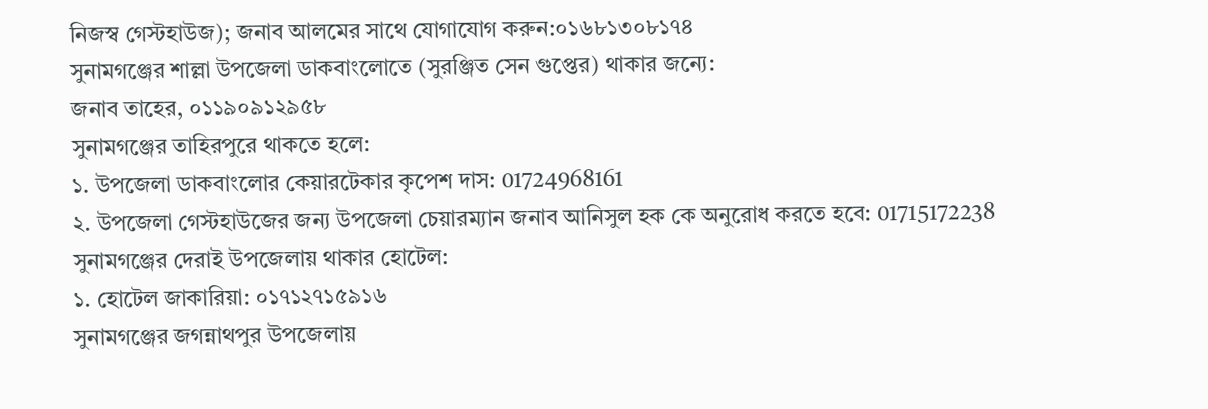নিজস্ব গেস্টহাউজ); জনাব আলমের সাথে যোগাযোগ করুন:০১৬৮১৩০৮১৭৪
সুনামগঞ্জের শাল্লা উপজেলা ডাকবাংলোতে (সুরঞ্জিত সেন গুপ্তের) থাকার জন্যে:
জনাব তাহের, ০১১৯০৯১২৯৫৮
সুনামগঞ্জের তাহিরপুরে থাকতে হলে:
১. উপজেলা ডাকবাংলোর কেয়ারটেকার কৃপেশ দাস: 01724968161
২. উপজেলা গেস্টহাউজের জন্য উপজেলা চেয়ারম্যান জনাব আনিসুল হক কে অনুরোধ করতে হবে: 01715172238
সুনামগঞ্জের দেরাই উপজেলায় থাকার হোটেল:
১. হোটেল জাকারিয়া: ০১৭১২৭১৫৯১৬
সুনামগঞ্জের জগন্নাথপুর উপজেলায়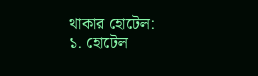থাকার হোটেল:
১. হোটেল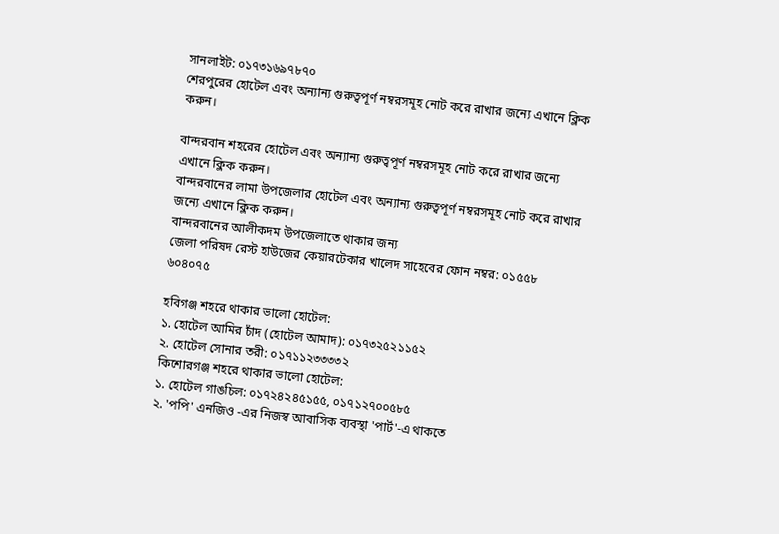সানলাইট: ০১৭৩১৬৯৭৮৭০
শেরপুরের হোটেল এবং অন্যান্য গুরুত্বপূর্ণ নম্বরসমূহ নোট করে রাখার জন্যে এখানে ক্লিক করুন।

বান্দরবান শহরের হোটেল এবং অন্যান্য গুরুত্বপূর্ণ নম্বরসমূহ নোট করে রাখার জন্যে এখানে ক্লিক করুন।
বান্দরবানের লামা উপজেলার হোটেল এবং অন্যান্য গুরুত্বপূর্ণ নম্বরসমূহ নোট করে রাখার জন্যে এখানে ক্লিক করুন।
বান্দরবানের আলীকদম উপজেলাতে থাকার জন্য
জেলা পরিষদ রেস্ট হাউজের কেয়ারটেকার খালেদ সাহেবের ফোন নম্বর: ০১৫৫৮ ৬০৪০৭৫

হবিগঞ্জ শহরে থাকার ভালো হোটেল:
১. হোটেল আমির চাঁদ (হোটেল আমাদ): ০১৭৩২৫২১১৫২
২. হোটেল সোনার তরী: ০১৭১১২৩৩৩৩২
কিশোরগঞ্জ শহরে থাকার ভালো হোটেল:
১. হোটেল গাঙচিল: ০১৭২৪২৪৫১৫৫, ০১৭১২৭০০৫৮৫
২. 'পপি' এনজিও -এর নিজস্ব আবাসিক ব্যবস্থা 'পার্ট'-এ থাকতে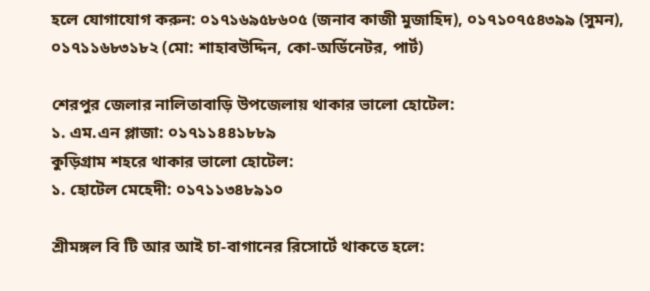হলে যোগাযোগ করুন: ০১৭১৬৯৫৮৬০৫ (জনাব কাজী মুজাহিদ), ০১৭১০৭৫৪৩৯৯ (সুমন), ০১৭১১৬৮৩১৮২ (মো: শাহাবউদ্দিন, কো-অর্ডিনেটর, পার্ট)

শেরপুর জেলার নালিতাবাড়ি উপজেলায় থাকার ভালো হোটেল:
১. এম.এন প্লাজা: ০১৭১১৪৪১৮৮৯
কুড়িগ্রাম শহরে থাকার ভালো হোটেল:
১. হোটেল মেহেদী: ০১৭১১৩৪৮৯১০

শ্রীমঙ্গল বি টি আর আই চা-বাগানের রিসোর্টে থাকতে হলে: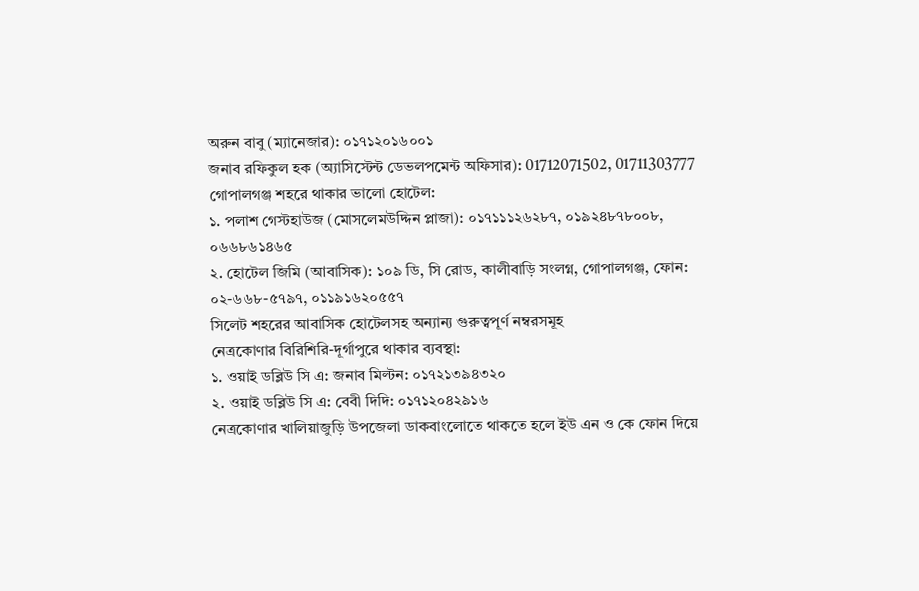অরুন বাবু (ম্যানেজার): ০১৭১২০১৬০০১
জনাব রফিকুল হক (অ্যাসিস্টেন্ট ডেভলপমেন্ট অফিসার): 01712071502, 01711303777
গোপালগঞ্জ শহরে থাকার ভালো হোটেল:
১. পলাশ গেস্টহাউজ (মোসলেমউদ্দিন প্লাজা): ০১৭১১১২৬২৮৭, ০১৯২৪৮৭৮০০৮, ০৬৬৮৬১৪৬৫
২. হোটেল জিমি (আবাসিক): ১০৯ ডি, সি রোড, কালীবাড়ি সংলগ্ন, গোপালগঞ্জ, ফোন: ০২-৬৬৮-৫৭৯৭, ০১১৯১৬২০৫৫৭
সিলেট শহরের আবাসিক হোটেলসহ অন্যান্য গুরুত্বপূর্ণ নম্বরসমূহ
নেত্রকোণার বিরিশিরি-দূর্গাপুরে থাকার ব্যবস্থা:
১. ওয়াই ডব্লিউ সি এ: জনাব মিল্টন: ০১৭২১৩৯৪৩২০
২. ওয়াই ডব্লিউ সি এ: বেবী দিদি: ০১৭১২০৪২৯১৬
নেত্রকোণার খালিয়াজুড়ি উপজেলা ডাকবাংলোতে থাকতে হলে ইউ এন ও কে ফোন দিয়ে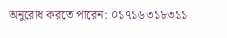অনুরোধ করতে পারেন: ০১৭১৬৩১৮৩১১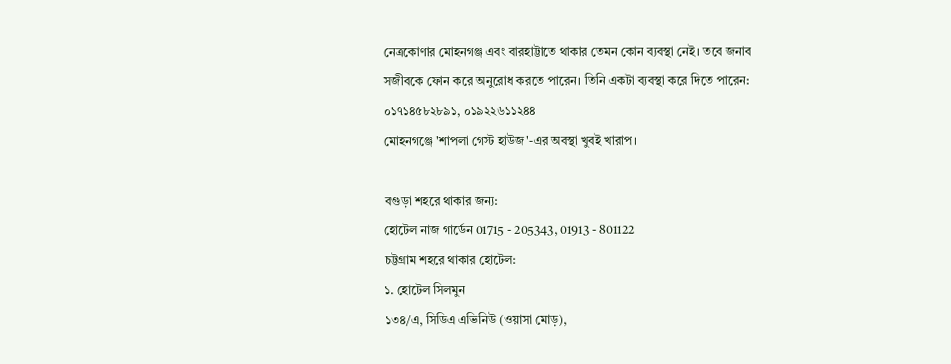নেত্রকোণার মোহনগঞ্জ এবং বারহাট্টাতে থাকার তেমন কোন ব্যবস্থা নেই। তবে জনাব সজীবকে ফোন করে অনুরোধ করতে পারেন। তিনি একটা ব্যবস্থা করে দিতে পারেন: ০১৭১৪৫৮২৮৯১, ০১৯২২৬১১২৪৪
মোহনগঞ্জে 'শাপলা গেস্ট হাউজ'-এর অবস্থা খুবই খারাপ।

বগুড়া শহরে থাকার জন্য:
হোটেল নাজ গার্ডেন 01715 - 205343, 01913 - 801122
চট্টগ্রাম শহরে থাকার হোটেল:
১. হোটেল সিলমুন
১৩৪/এ, সিডিএ এভিনিউ (ওয়াসা মোড়),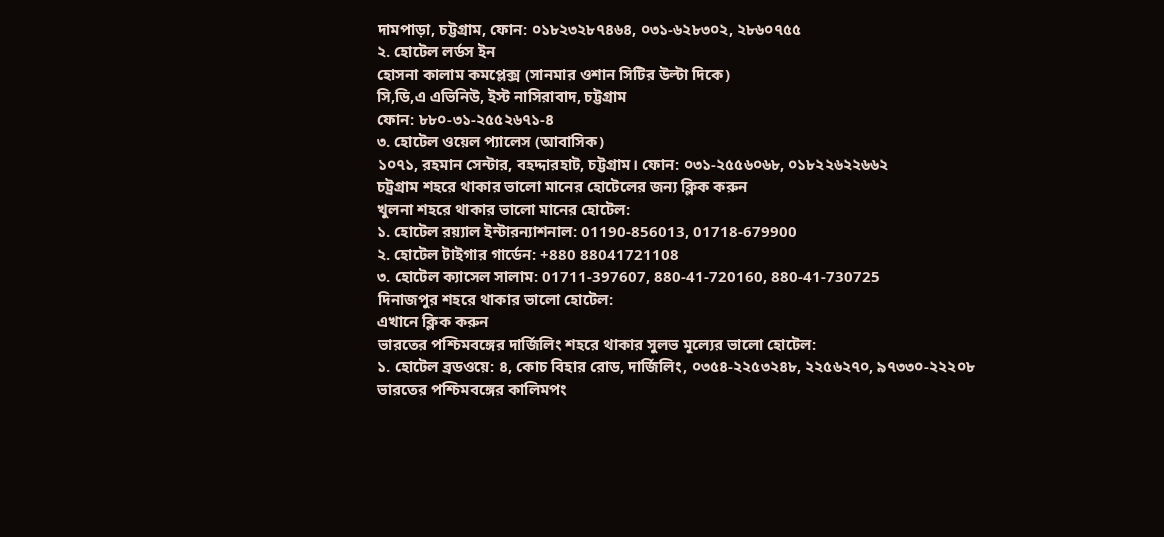দামপাড়া, চট্টগ্রাম, ফোন: ০১৮২৩২৮৭৪৬৪, ০৩১-৬২৮৩০২, ২৮৬০৭৫৫
২. হোটেল লর্ডস ইন
হোসনা কালাম কমপ্লেক্স (সানমার ওশান সিটির উল্টা দিকে)
সি,ডি,এ এভিনিউ, ইস্ট নাসিরাবাদ, চট্টগ্রাম
ফোন: ৮৮০-৩১-২৫৫২৬৭১-৪
৩. হোটেল ওয়েল প্যালেস (আবাসিক)
১০৭১, রহমান সেন্টার, বহদ্দারহাট, চট্টগ্রাম। ফোন: ০৩১-২৫৫৬০৬৮, ০১৮২২৬২২৬৬২
চট্রগ্রাম শহরে থাকার ভালো মানের হোটেলের জন্য ক্লিক করুন
খুলনা শহরে থাকার ভালো মানের হোটেল:
১. হোটেল রয়্যাল ইন্টারন্যাশনাল: 01190-856013, 01718-679900
২. হোটেল টাইগার গার্ডেন: +880 88041721108
৩. হোটেল ক্যাসেল সালাম: 01711-397607, 880-41-720160, 880-41-730725
দিনাজপুর শহরে থাকার ভালো হোটেল:
এখানে ক্লিক করুন
ভারতের পশ্চিমবঙ্গের দার্জিলিং শহরে থাকার সুলভ মূল্যের ভালো হোটেল:
১. হোটেল ব্রডওয়ে: ৪, কোচ বিহার রোড, দার্জিলিং, ০৩৫৪-২২৫৩২৪৮, ২২৫৬২৭০, ৯৭৩৩০-২২২০৮
ভারতের পশ্চিমবঙ্গের কালিমপং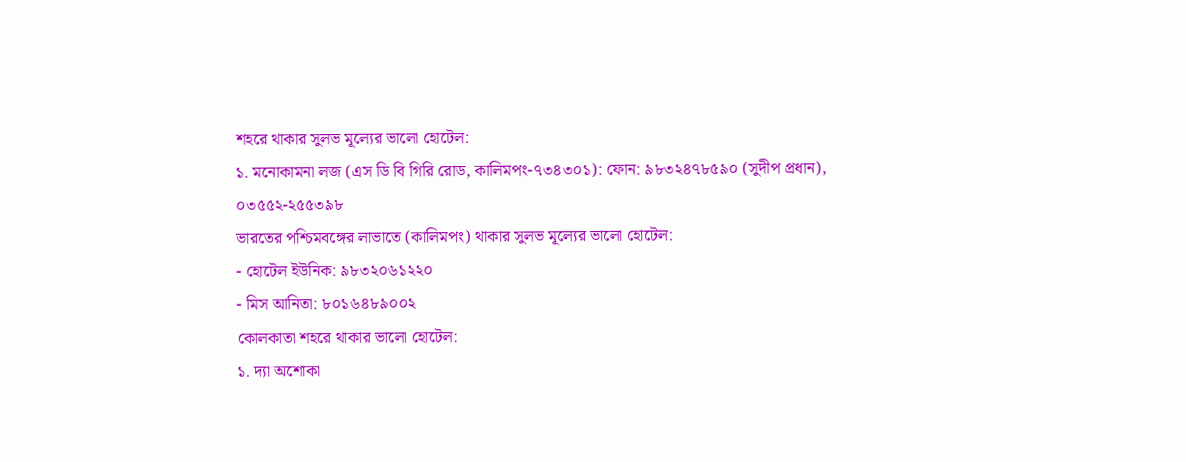শহরে থাকার সুলভ মূল্যের ভালো হোটেল:
১. মনোকামনা লজ (এস ডি বি গিরি রোড, কালিমপং-৭৩৪৩০১): ফোন: ৯৮৩২৪৭৮৫৯০ (সুদীপ প্রধান), ০৩৫৫২-২৫৫৩৯৮
ভারতের পশ্চিমবঙ্গের লাভাতে (কালিমপং) থাকার সুলভ মূল্যের ভালো হোটেল:
- হোটেল ইউনিক: ৯৮৩২০৬১২২০
- মিস আনিতা: ৮০১৬৪৮৯০০২
কোলকাতা শহরে থাকার ভালো হোটেল:
১. দ্যা অশোকা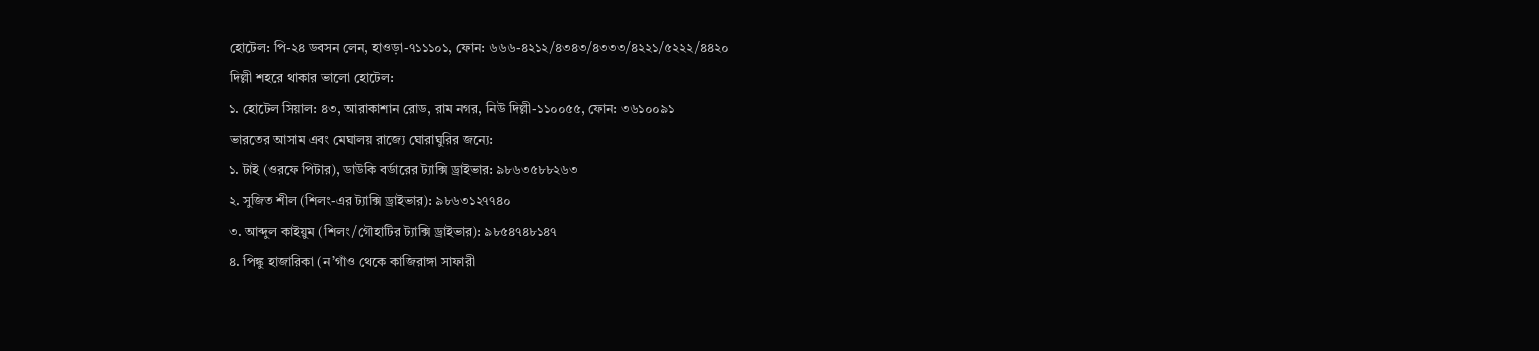হোটেল: পি-২৪ ডবসন লেন, হাওড়া-৭১১১০১, ফোন: ৬৬৬-৪২১২/৪৩৪৩/৪৩৩৩/৪২২১/৫২২২/৪৪২০
দিল্লী শহরে থাকার ভালো হোটেল:
১. হোটেল সিয়াল: ৪৩, আরাকাশান রোড, রাম নগর, নিউ দিল্লী-১১০০৫৫, ফোন: ৩৬১০০৯১
ভারতের আসাম এবং মেঘালয় রাজ্যে ঘোরাঘুরির জন্যে:
১. টাই (ওরফে পিটার), ডাউকি বর্ডারের ট্যাক্সি ড্রাইভার: ৯৮৬৩৫৮৮২৬৩
২. সুজিত শীল (শিলং-এর ট্যাক্সি ড্রাইভার): ৯৮৬৩১২৭৭৪০
৩. আব্দুল কাইয়ুম (শিলং/গৌহাটির ট্যাক্সি ড্রাইভার): ৯৮৫৪৭৪৮১৪৭
৪. পিঙ্কু হাজারিকা (ন’গাঁও থেকে কাজিরাঙ্গা সাফারী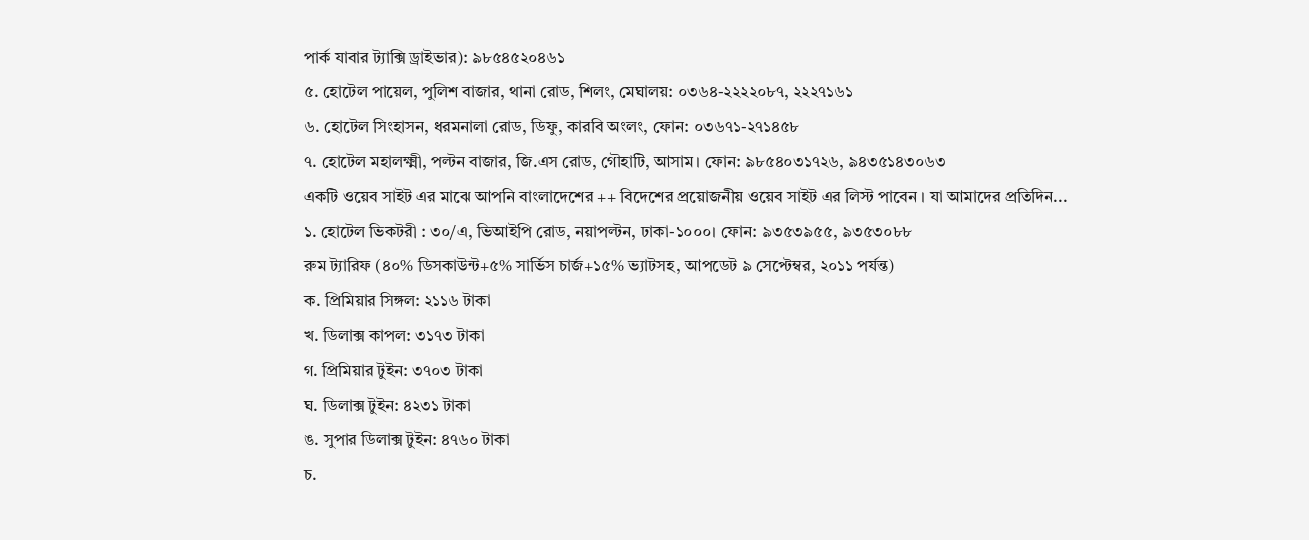পার্ক যাবার ট্যাক্সি ড্রাইভার): ৯৮৫৪৫২০৪৬১
৫. হোটেল পায়েল, পুলিশ বাজার, থানা রোড, শিলং, মেঘালয়: ০৩৬৪-২২২২০৮৭, ২২২৭১৬১
৬. হোটেল সিংহাসন, ধরমনালা রোড, ডিফু, কারবি অংলং, ফোন: ০৩৬৭১-২৭১৪৫৮
৭. হোটেল মহালক্ষ্মী, পল্টন বাজার, জি.এস রোড, গৌহাটি, আসাম। ফোন: ৯৮৫৪০৩১৭২৬, ৯৪৩৫১৪৩০৬৩
একটি ওয়েব সাইট এর মাঝে আপনি বাংলাদেশের ++ বিদেশের প্রয়োজনীয় ওয়েব সাইট এর লিস্ট পাবেন । যা আমাদের প্রতিদিন...
১. হোটেল ভিকটরী : ৩০/এ, ভিআইপি রোড, নয়াপল্টন, ঢাকা-১০০০। ফোন: ৯৩৫৩৯৫৫, ৯৩৫৩০৮৮
রুম ট্যারিফ (৪০% ডিসকাউন্ট+৫% সার্ভিস চার্জ+১৫% ভ্যাটসহ, আপডেট ৯ সেপ্টেম্বর, ২০১১ পর্যন্ত)
ক. প্রিমিয়ার সিঙ্গল: ২১১৬ টাকা
খ. ডিলাক্স কাপল: ৩১৭৩ টাকা
গ. প্রিমিয়ার টুইন: ৩৭০৩ টাকা
ঘ. ডিলাক্স টুইন: ৪২৩১ টাকা
ঙ. সুপার ডিলাক্স টুইন: ৪৭৬০ টাকা
চ.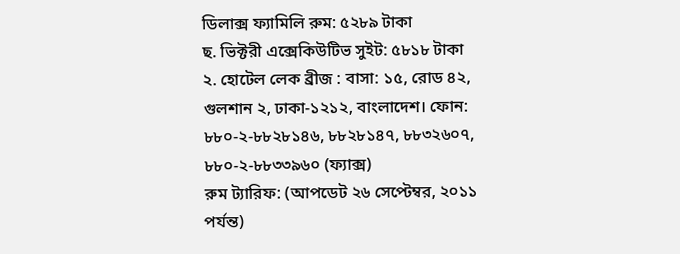ডিলাক্স ফ্যামিলি রুম: ৫২৮৯ টাকা
ছ. ভিক্টরী এক্সেকিউটিভ সুইট: ৫৮১৮ টাকা
২. হোটেল লেক ব্রীজ : বাসা: ১৫, রোড ৪২, গুলশান ২, ঢাকা-১২১২, বাংলাদেশ। ফোন: ৮৮০-২-৮৮২৮১৪৬, ৮৮২৮১৪৭, ৮৮৩২৬০৭, ৮৮০-২-৮৮৩৩৯৬০ (ফ্যাক্স)
রুম ট্যারিফ: (আপডেট ২৬ সেপ্টেম্বর, ২০১১ পর্যন্ত)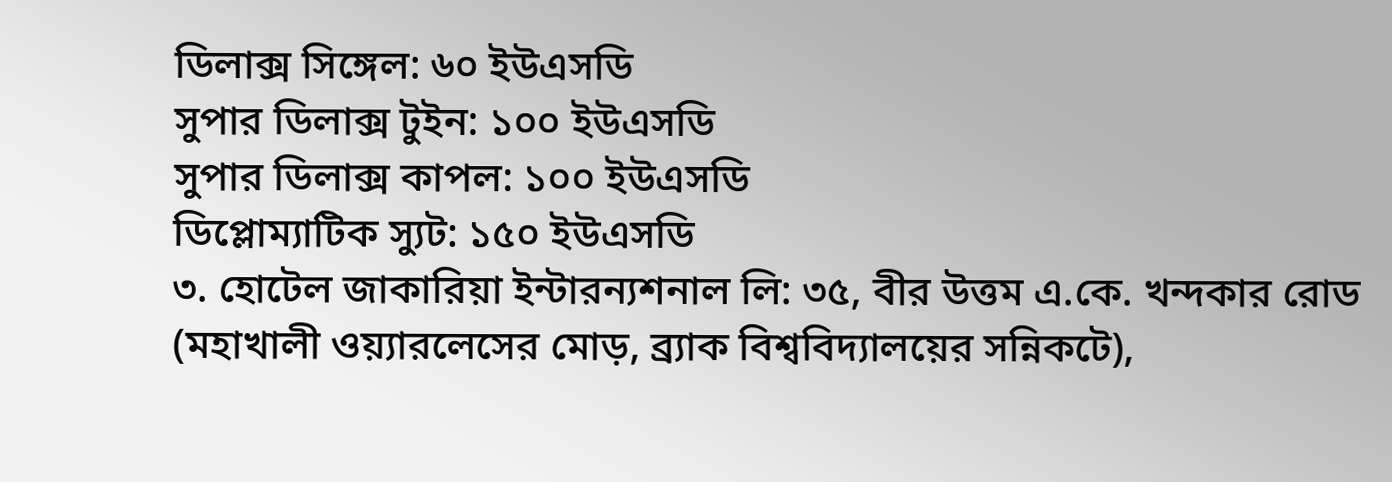ডিলাক্স সিঙ্গেল: ৬০ ইউএসডি
সুপার ডিলাক্স টুইন: ১০০ ইউএসডি
সুপার ডিলাক্স কাপল: ১০০ ইউএসডি
ডিপ্লোম্যাটিক স্যুট: ১৫০ ইউএসডি
৩. হোটেল জাকারিয়া ইন্টারন্যশনাল লি: ৩৫, বীর উত্তম এ.কে. খন্দকার রোড (মহাখালী ওয়্যারলেসের মোড়, ব্র্যাক বিশ্ববিদ্যালয়ের সন্নিকটে),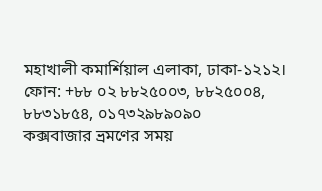মহাখালী কমার্শিয়াল এলাকা, ঢাকা-১২১২। ফোন: +৮৮ ০২ ৮৮২৫০০৩, ৮৮২৫০০৪, ৮৮৩১৮৫৪, ০১৭৩২৯৮৯০৯০
কক্সবাজার ভ্রমণের সময়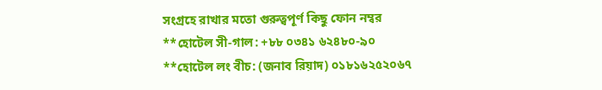সংগ্রহে রাখার মতো গুরুত্বপূর্ণ কিছু ফোন নম্বর
**হোটেল সী-গাল: +৮৮ ০৩৪১ ৬২৪৮০-৯০
**হোটেল লং বীচ: (জনাব রিয়াদ) ০১৮১৬২৫২০৬৭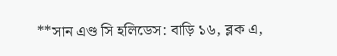**সান এণ্ড সি হলিডেস: বাড়ি ১৬, ব্লক এ,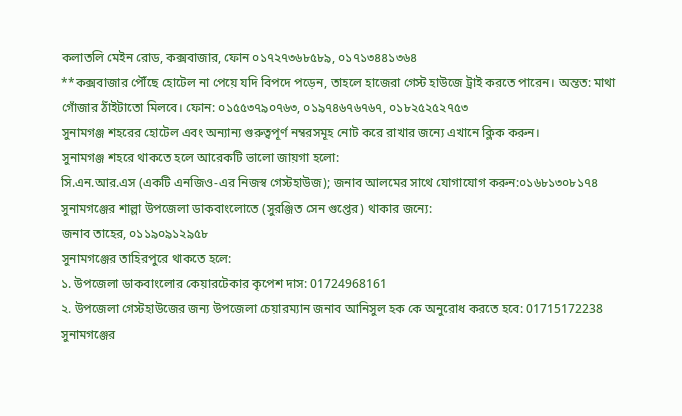কলাতলি মেইন রোড, কক্সবাজার, ফোন ০১৭২৭৩৬৮৫৮৯, ০১৭১৩৪৪১৩৬৪
**কক্সবাজার পৌঁছে হোটেল না পেয়ে যদি বিপদে পড়েন, তাহলে হাজেরা গেস্ট হাউজে ট্রাই করতে পারেন। অন্তত: মাথা গোঁজার ঠাঁইটাতো মিলবে। ফোন: ০১৫৫৩৭৯০৭৬৩, ০১৯৭৪৬৭৬৭৬৭, ০১৮২৫২৫২৭৫৩
সুনামগঞ্জ শহরের হোটেল এবং অন্যান্য গুরুত্বপূর্ণ নম্বরসমূহ নোট করে রাখার জন্যে এখানে ক্লিক করুন।
সুনামগঞ্জ শহরে থাকতে হলে আরেকটি ভালো জায়গা হলো:
সি.এন.আর.এস (একটি এনজিও-এর নিজস্ব গেস্টহাউজ); জনাব আলমের সাথে যোগাযোগ করুন:০১৬৮১৩০৮১৭৪
সুনামগঞ্জের শাল্লা উপজেলা ডাকবাংলোতে (সুরঞ্জিত সেন গুপ্তের) থাকার জন্যে:
জনাব তাহের, ০১১৯০৯১২৯৫৮
সুনামগঞ্জের তাহিরপুরে থাকতে হলে:
১. উপজেলা ডাকবাংলোর কেয়ারটেকার কৃপেশ দাস: 01724968161
২. উপজেলা গেস্টহাউজের জন্য উপজেলা চেয়ারম্যান জনাব আনিসুল হক কে অনুরোধ করতে হবে: 01715172238
সুনামগঞ্জের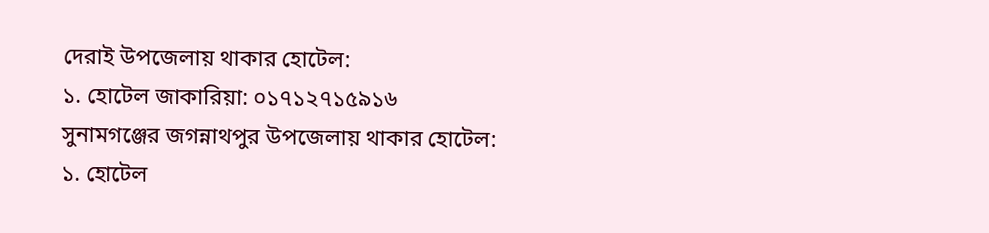দেরাই উপজেলায় থাকার হোটেল:
১. হোটেল জাকারিয়া: ০১৭১২৭১৫৯১৬
সুনামগঞ্জের জগন্নাথপুর উপজেলায় থাকার হোটেল:
১. হোটেল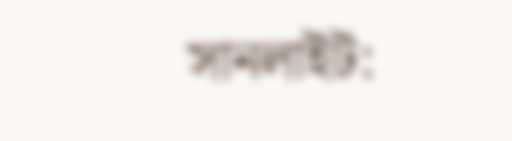সানলাইট: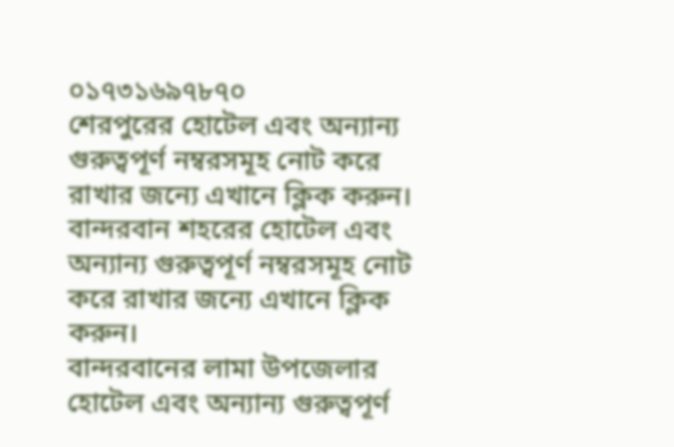০১৭৩১৬৯৭৮৭০
শেরপুরের হোটেল এবং অন্যান্য গুরুত্বপূর্ণ নম্বরসমূহ নোট করে রাখার জন্যে এখানে ক্লিক করুন।
বান্দরবান শহরের হোটেল এবং অন্যান্য গুরুত্বপূর্ণ নম্বরসমূহ নোট করে রাখার জন্যে এখানে ক্লিক করুন।
বান্দরবানের লামা উপজেলার হোটেল এবং অন্যান্য গুরুত্বপূর্ণ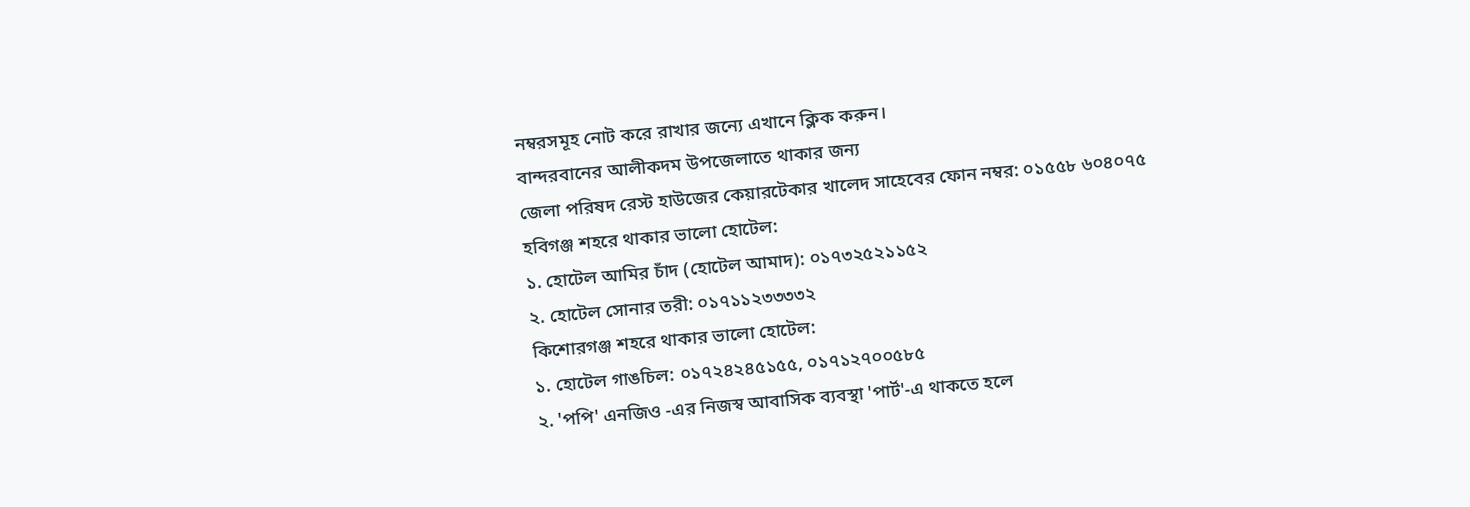নম্বরসমূহ নোট করে রাখার জন্যে এখানে ক্লিক করুন।
বান্দরবানের আলীকদম উপজেলাতে থাকার জন্য
জেলা পরিষদ রেস্ট হাউজের কেয়ারটেকার খালেদ সাহেবের ফোন নম্বর: ০১৫৫৮ ৬০৪০৭৫
হবিগঞ্জ শহরে থাকার ভালো হোটেল:
১. হোটেল আমির চাঁদ (হোটেল আমাদ): ০১৭৩২৫২১১৫২
২. হোটেল সোনার তরী: ০১৭১১২৩৩৩৩২
কিশোরগঞ্জ শহরে থাকার ভালো হোটেল:
১. হোটেল গাঙচিল: ০১৭২৪২৪৫১৫৫, ০১৭১২৭০০৫৮৫
২. 'পপি' এনজিও -এর নিজস্ব আবাসিক ব্যবস্থা 'পার্ট'-এ থাকতে হলে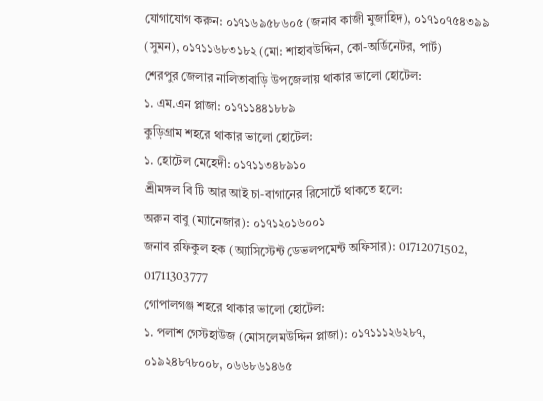যোগাযোগ করুন: ০১৭১৬৯৫৮৬০৫ (জনাব কাজী মুজাহিদ), ০১৭১০৭৫৪৩৯৯ (সুমন), ০১৭১১৬৮৩১৮২ (মো: শাহাবউদ্দিন, কো-অর্ডিনেটর, পার্ট)
শেরপুর জেলার নালিতাবাড়ি উপজেলায় থাকার ভালো হোটেল:
১. এম.এন প্লাজা: ০১৭১১৪৪১৮৮৯
কুড়িগ্রাম শহরে থাকার ভালো হোটেল:
১. হোটেল মেহেদী: ০১৭১১৩৪৮৯১০
শ্রীমঙ্গল বি টি আর আই চা-বাগানের রিসোর্টে থাকতে হলে:
অরুন বাবু (ম্যানেজার): ০১৭১২০১৬০০১
জনাব রফিকুল হক (অ্যাসিস্টেন্ট ডেভলপমেন্ট অফিসার): 01712071502, 01711303777
গোপালগঞ্জ শহরে থাকার ভালো হোটেল:
১. পলাশ গেস্টহাউজ (মোসলেমউদ্দিন প্লাজা): ০১৭১১১২৬২৮৭, ০১৯২৪৮৭৮০০৮, ০৬৬৮৬১৪৬৫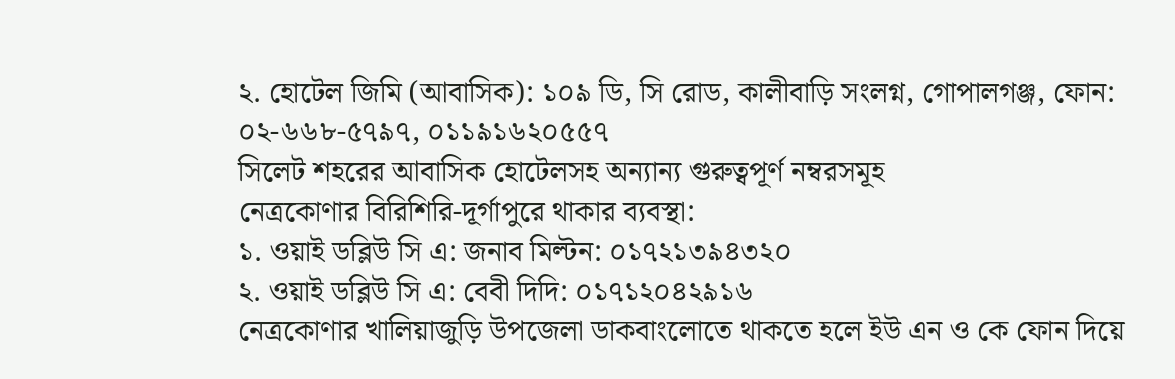২. হোটেল জিমি (আবাসিক): ১০৯ ডি, সি রোড, কালীবাড়ি সংলগ্ন, গোপালগঞ্জ, ফোন: ০২-৬৬৮-৫৭৯৭, ০১১৯১৬২০৫৫৭
সিলেট শহরের আবাসিক হোটেলসহ অন্যান্য গুরুত্বপূর্ণ নম্বরসমূহ
নেত্রকোণার বিরিশিরি-দূর্গাপুরে থাকার ব্যবস্থা:
১. ওয়াই ডব্লিউ সি এ: জনাব মিল্টন: ০১৭২১৩৯৪৩২০
২. ওয়াই ডব্লিউ সি এ: বেবী দিদি: ০১৭১২০৪২৯১৬
নেত্রকোণার খালিয়াজুড়ি উপজেলা ডাকবাংলোতে থাকতে হলে ইউ এন ও কে ফোন দিয়ে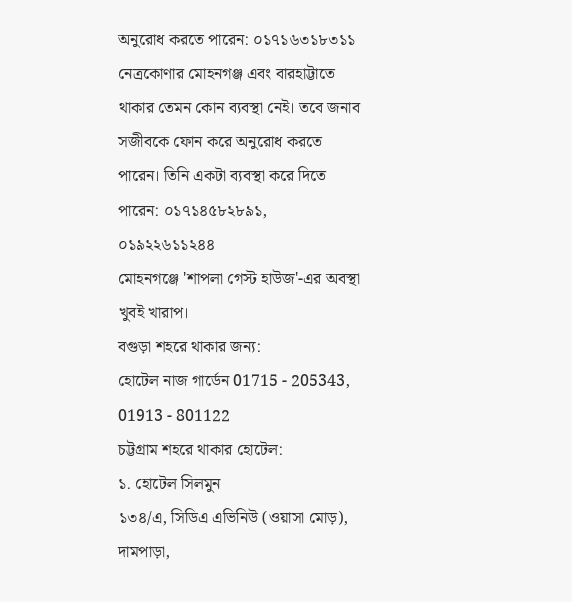অনুরোধ করতে পারেন: ০১৭১৬৩১৮৩১১
নেত্রকোণার মোহনগঞ্জ এবং বারহাট্টাতে থাকার তেমন কোন ব্যবস্থা নেই। তবে জনাব সজীবকে ফোন করে অনুরোধ করতে পারেন। তিনি একটা ব্যবস্থা করে দিতে পারেন: ০১৭১৪৫৮২৮৯১, ০১৯২২৬১১২৪৪
মোহনগঞ্জে 'শাপলা গেস্ট হাউজ'-এর অবস্থা খুবই খারাপ।
বগুড়া শহরে থাকার জন্য:
হোটেল নাজ গার্ডেন 01715 - 205343, 01913 - 801122
চট্টগ্রাম শহরে থাকার হোটেল:
১. হোটেল সিলমুন
১৩৪/এ, সিডিএ এভিনিউ (ওয়াসা মোড়), দামপাড়া,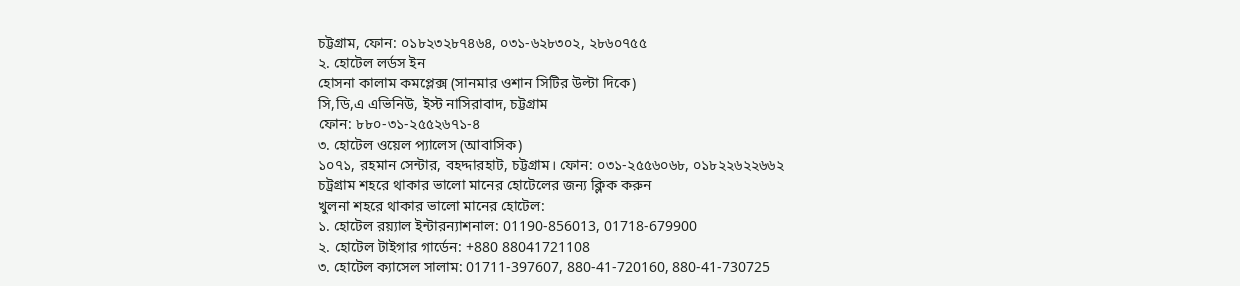চট্টগ্রাম, ফোন: ০১৮২৩২৮৭৪৬৪, ০৩১-৬২৮৩০২, ২৮৬০৭৫৫
২. হোটেল লর্ডস ইন
হোসনা কালাম কমপ্লেক্স (সানমার ওশান সিটির উল্টা দিকে)
সি,ডি,এ এভিনিউ, ইস্ট নাসিরাবাদ, চট্টগ্রাম
ফোন: ৮৮০-৩১-২৫৫২৬৭১-৪
৩. হোটেল ওয়েল প্যালেস (আবাসিক)
১০৭১, রহমান সেন্টার, বহদ্দারহাট, চট্টগ্রাম। ফোন: ০৩১-২৫৫৬০৬৮, ০১৮২২৬২২৬৬২
চট্রগ্রাম শহরে থাকার ভালো মানের হোটেলের জন্য ক্লিক করুন
খুলনা শহরে থাকার ভালো মানের হোটেল:
১. হোটেল রয়্যাল ইন্টারন্যাশনাল: 01190-856013, 01718-679900
২. হোটেল টাইগার গার্ডেন: +880 88041721108
৩. হোটেল ক্যাসেল সালাম: 01711-397607, 880-41-720160, 880-41-730725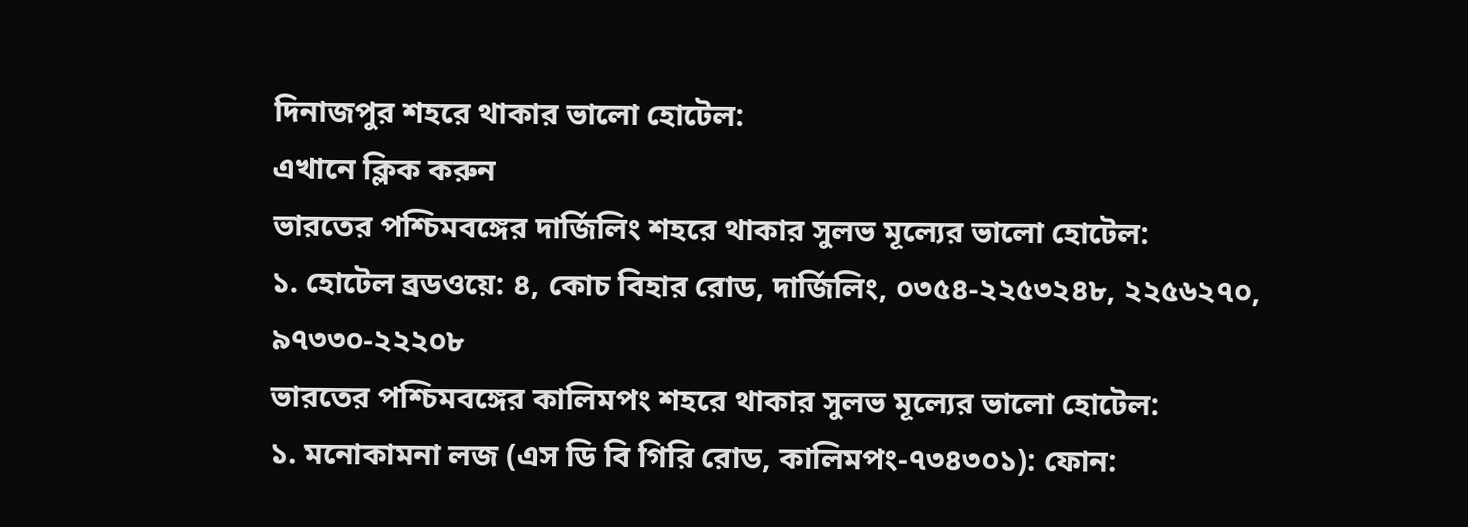দিনাজপুর শহরে থাকার ভালো হোটেল:
এখানে ক্লিক করুন
ভারতের পশ্চিমবঙ্গের দার্জিলিং শহরে থাকার সুলভ মূল্যের ভালো হোটেল:
১. হোটেল ব্রডওয়ে: ৪, কোচ বিহার রোড, দার্জিলিং, ০৩৫৪-২২৫৩২৪৮, ২২৫৬২৭০, ৯৭৩৩০-২২২০৮
ভারতের পশ্চিমবঙ্গের কালিমপং শহরে থাকার সুলভ মূল্যের ভালো হোটেল:
১. মনোকামনা লজ (এস ডি বি গিরি রোড, কালিমপং-৭৩৪৩০১): ফোন: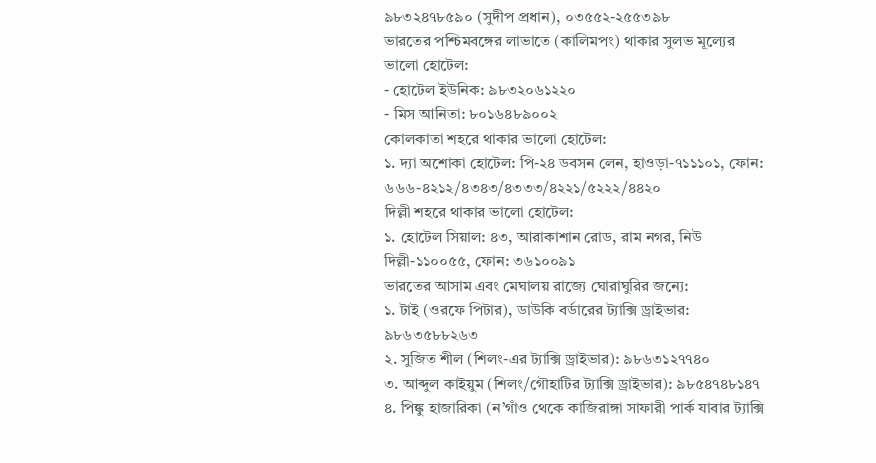৯৮৩২৪৭৮৫৯০ (সুদীপ প্রধান), ০৩৫৫২-২৫৫৩৯৮
ভারতের পশ্চিমবঙ্গের লাভাতে (কালিমপং) থাকার সুলভ মূল্যের ভালো হোটেল:
- হোটেল ইউনিক: ৯৮৩২০৬১২২০
- মিস আনিতা: ৮০১৬৪৮৯০০২
কোলকাতা শহরে থাকার ভালো হোটেল:
১. দ্যা অশোকা হোটেল: পি-২৪ ডবসন লেন, হাওড়া-৭১১১০১, ফোন: ৬৬৬-৪২১২/৪৩৪৩/৪৩৩৩/৪২২১/৫২২২/৪৪২০
দিল্লী শহরে থাকার ভালো হোটেল:
১. হোটেল সিয়াল: ৪৩, আরাকাশান রোড, রাম নগর, নিউ দিল্লী-১১০০৫৫, ফোন: ৩৬১০০৯১
ভারতের আসাম এবং মেঘালয় রাজ্যে ঘোরাঘুরির জন্যে:
১. টাই (ওরফে পিটার), ডাউকি বর্ডারের ট্যাক্সি ড্রাইভার: ৯৮৬৩৫৮৮২৬৩
২. সুজিত শীল (শিলং-এর ট্যাক্সি ড্রাইভার): ৯৮৬৩১২৭৭৪০
৩. আব্দুল কাইয়ুম (শিলং/গৌহাটির ট্যাক্সি ড্রাইভার): ৯৮৫৪৭৪৮১৪৭
৪. পিঙ্কু হাজারিকা (ন’গাঁও থেকে কাজিরাঙ্গা সাফারী পার্ক যাবার ট্যাক্সি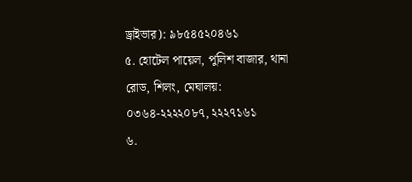ড্রাইভার): ৯৮৫৪৫২০৪৬১
৫. হোটেল পায়েল, পুলিশ বাজার, থানা রোড, শিলং, মেঘালয়: ০৩৬৪-২২২২০৮৭, ২২২৭১৬১
৬.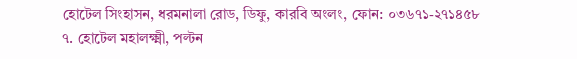হোটেল সিংহাসন, ধরমনালা রোড, ডিফু, কারবি অংলং, ফোন: ০৩৬৭১-২৭১৪৫৮
৭. হোটেল মহালক্ষ্মী, পল্টন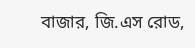বাজার, জি.এস রোড,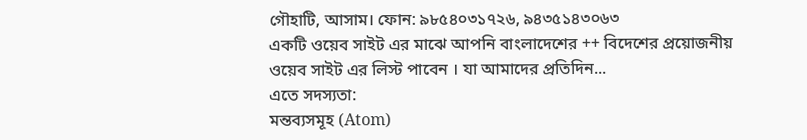গৌহাটি, আসাম। ফোন: ৯৮৫৪০৩১৭২৬, ৯৪৩৫১৪৩০৬৩
একটি ওয়েব সাইট এর মাঝে আপনি বাংলাদেশের ++ বিদেশের প্রয়োজনীয় ওয়েব সাইট এর লিস্ট পাবেন । যা আমাদের প্রতিদিন...
এতে সদস্যতা:
মন্তব্যসমূহ (Atom)